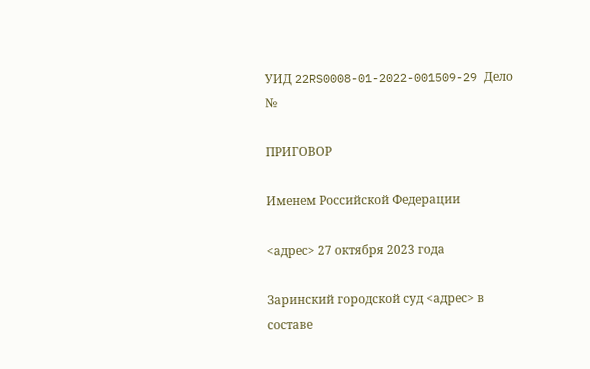УИД 22RS0008-01-2022-001509-29 Дело №

ПРИГОВОР

Именем Российской Федерации

<адрес> 27 октября 2023 года

Заринский городской суд <адрес> в составе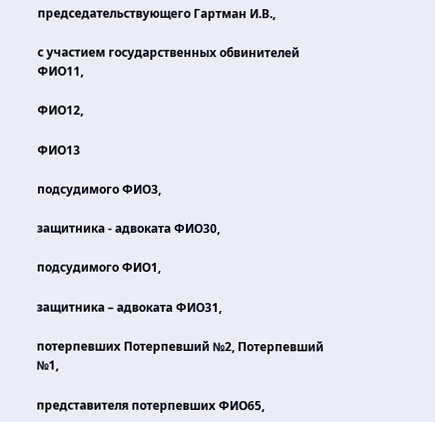председательствующего Гартман И.В.,

с участием государственных обвинителей ФИО11,

ФИО12,

ФИО13

подсудимого ФИО3,

защитника - адвоката ФИО30,

подсудимого ФИО1,

защитника – адвоката ФИО31,

потерпевших Потерпевший №2, Потерпевший №1,

представителя потерпевших ФИО65,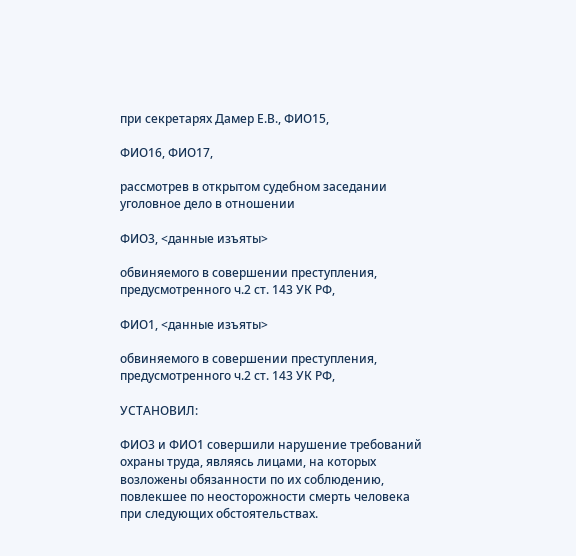при секретарях Дамер Е.В., ФИО15,

ФИО16, ФИО17,

рассмотрев в открытом судебном заседании уголовное дело в отношении

ФИО3, <данные изъяты>

обвиняемого в совершении преступления, предусмотренного ч.2 ст. 143 УК РФ,

ФИО1, <данные изъяты>

обвиняемого в совершении преступления, предусмотренного ч.2 ст. 143 УК РФ,

УСТАНОВИЛ:

ФИО3 и ФИО1 совершили нарушение требований охраны труда, являясь лицами, на которых возложены обязанности по их соблюдению, повлекшее по неосторожности смерть человека при следующих обстоятельствах.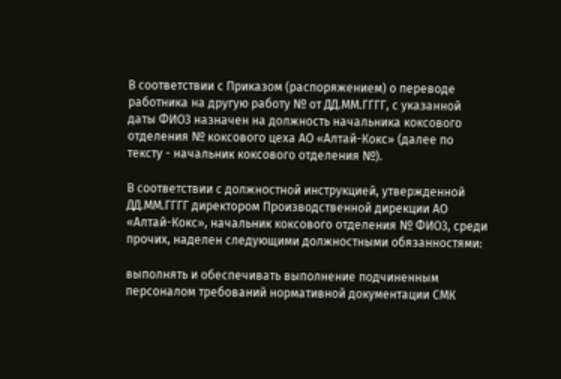В соответствии с Приказом (распоряжением) о переводе работника на другую работу № от ДД.ММ.ГГГГ, с указанной даты ФИО3 назначен на должность начальника коксового отделения № коксового цеха АО «Алтай-Кокс» (далее по тексту - начальник коксового отделения №).

В соответствии с должностной инструкцией, утвержденной ДД.ММ.ГГГГ директором Производственной дирекции АО «Алтай-Кокс», начальник коксового отделения № ФИО3, среди прочих, наделен следующими должностными обязанностями:

выполнять и обеспечивать выполнение подчиненным персоналом требований нормативной документации СМК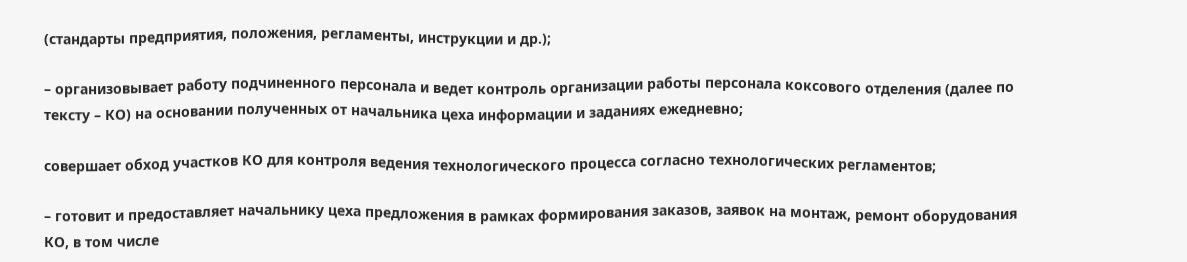(стандарты предприятия, положения, регламенты, инструкции и др.);

– организовывает работу подчиненного персонала и ведет контроль организации работы персонала коксового отделения (далее по тексту – КО) на основании полученных от начальника цеха информации и заданиях ежедневно;

совершает обход участков КО для контроля ведения технологического процесса согласно технологических регламентов;

– готовит и предоставляет начальнику цеха предложения в рамках формирования заказов, заявок на монтаж, ремонт оборудования КО, в том числе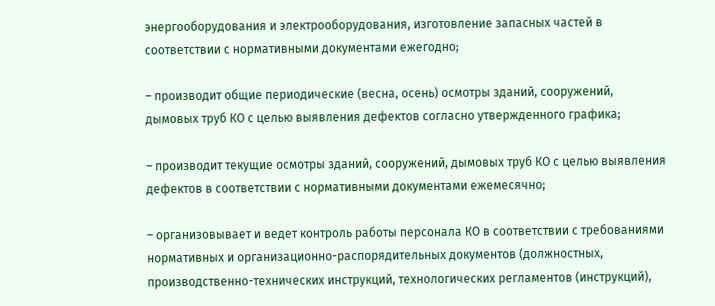энергооборудования и электрооборудования, изготовление запасных частей в соответствии с нормативными документами ежегодно;

– производит общие периодические (весна, осень) осмотры зданий, сооружений, дымовых труб КО с целью выявления дефектов согласно утвержденного графика;

– производит текущие осмотры зданий, сооружений, дымовых труб КО с целью выявления дефектов в соответствии с нормативными документами ежемесячно;

– организовывает и ведет контроль работы персонала КО в соответствии с требованиями нормативных и организационно-распорядительных документов (должностных, производственно-технических инструкций, технологических регламентов (инструкций),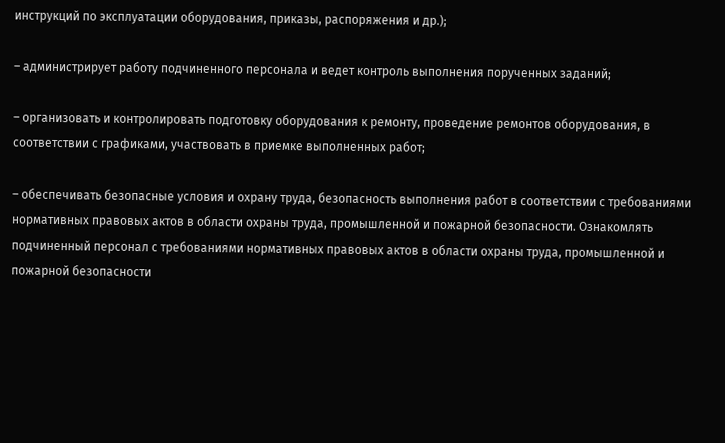инструкций по эксплуатации оборудования, приказы, распоряжения и др.);

– администрирует работу подчиненного персонала и ведет контроль выполнения порученных заданий;

– организовать и контролировать подготовку оборудования к ремонту, проведение ремонтов оборудования, в соответствии с графиками, участвовать в приемке выполненных работ;

– обеспечивать безопасные условия и охрану труда, безопасность выполнения работ в соответствии с требованиями нормативных правовых актов в области охраны труда, промышленной и пожарной безопасности. Ознакомлять подчиненный персонал с требованиями нормативных правовых актов в области охраны труда, промышленной и пожарной безопасности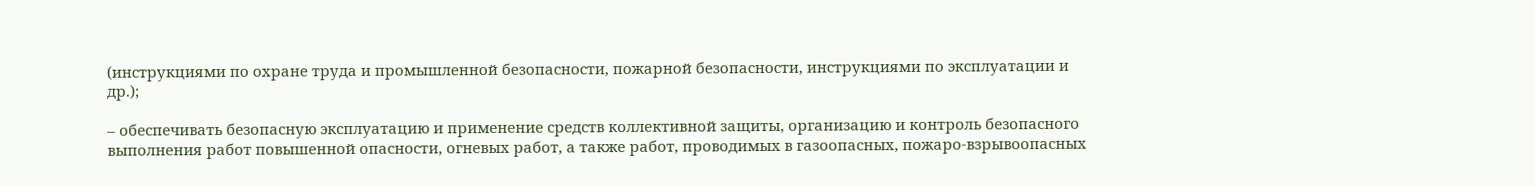(инструкциями по охране труда и промышленной безопасности, пожарной безопасности, инструкциями по эксплуатации и др.);

– обеспечивать безопасную эксплуатацию и применение средств коллективной защиты, организацию и контроль безопасного выполнения работ повышенной опасности, огневых работ, а также работ, проводимых в газоопасных, пожаро-взрывоопасных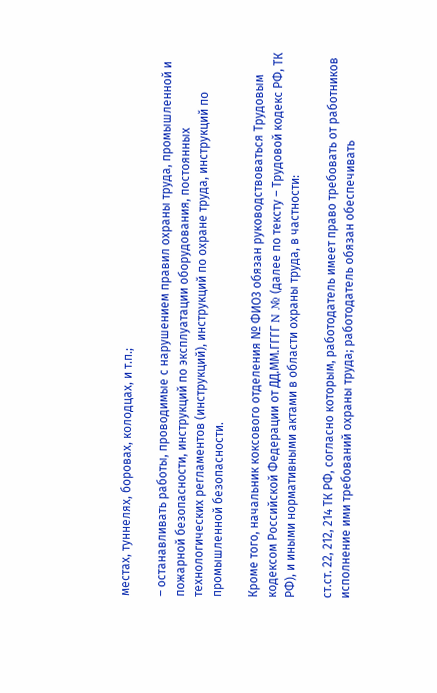местах, туннелях, боровах, колодцах, и т.п.;

– останавливать работы, проводимые с нарушением правил охраны труда, промышленной и пожарной безопасности, инструкций по эксплуатации оборудования, постоянных технологических регламентов (инструкций), инструкций по охране труда, инструкций по промышленной безопасности.

Кроме того, начальник коксового отделения № ФИО3 обязан руководствоваться Трудовым кодексом Российской Федерации от ДД.ММ.ГГГГ N № (далее по тексту – Трудовой кодекс РФ, ТК РФ), и иными нормативными актами в области охраны труда, в частности:

ст.ст. 22, 212, 214 ТК РФ, согласно которым, работодатель имеет право требовать от работников исполнение ими требований охраны труда; работодатель обязан обеспечивать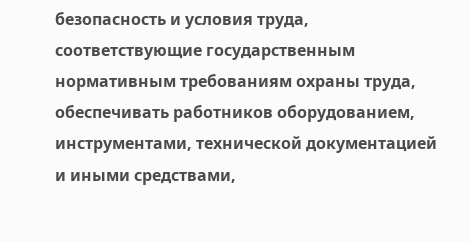безопасность и условия труда, соответствующие государственным нормативным требованиям охраны труда, обеспечивать работников оборудованием, инструментами, технической документацией и иными средствами,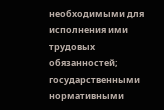необходимыми для исполнения ими трудовых обязанностей; государственными нормативными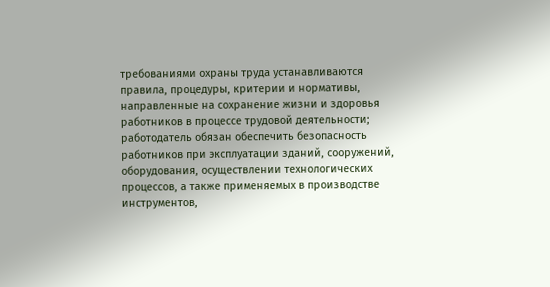требованиями охраны труда устанавливаются правила, процедуры, критерии и нормативы, направленные на сохранение жизни и здоровья работников в процессе трудовой деятельности; работодатель обязан обеспечить безопасность работников при эксплуатации зданий, сооружений, оборудования, осуществлении технологических процессов, а также применяемых в производстве инструментов,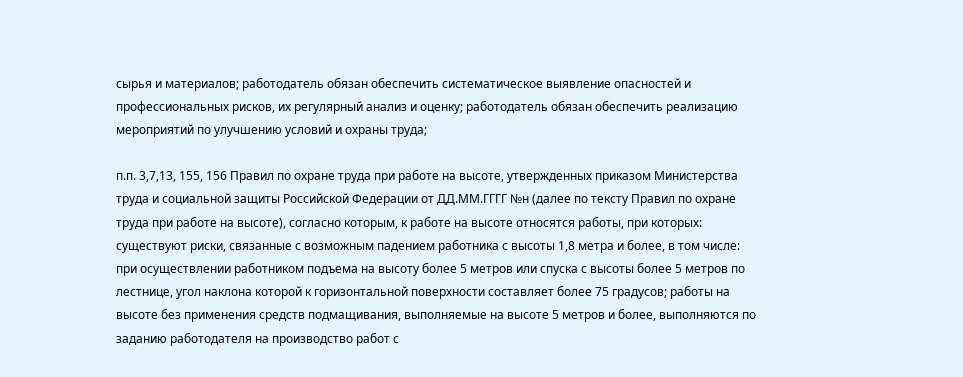сырья и материалов; работодатель обязан обеспечить систематическое выявление опасностей и профессиональных рисков, их регулярный анализ и оценку; работодатель обязан обеспечить реализацию мероприятий по улучшению условий и охраны труда;

п.п. 3,7,13, 155, 156 Правил по охране труда при работе на высоте, утвержденных приказом Министерства труда и социальной защиты Российской Федерации от ДД.ММ.ГГГГ №н (далее по тексту Правил по охране труда при работе на высоте), согласно которым, к работе на высоте относятся работы, при которых: существуют риски, связанные с возможным падением работника с высоты 1,8 метра и более, в том числе: при осуществлении работником подъема на высоту более 5 метров или спуска с высоты более 5 метров по лестнице, угол наклона которой к горизонтальной поверхности составляет более 75 градусов; работы на высоте без применения средств подмащивания, выполняемые на высоте 5 метров и более, выполняются по заданию работодателя на производство работ с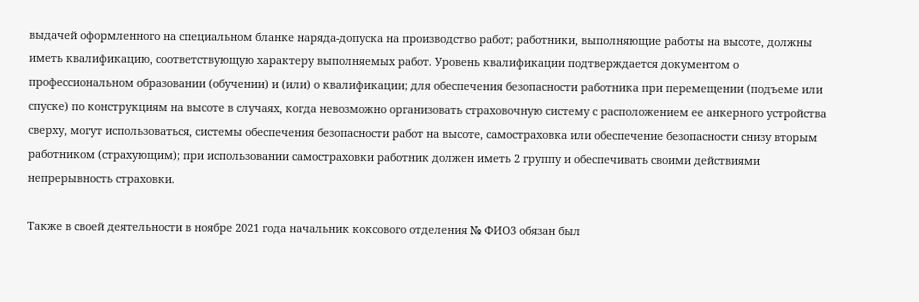выдачей оформленного на специальном бланке наряда-допуска на производство работ; работники, выполняющие работы на высоте, должны иметь квалификацию, соответствующую характеру выполняемых работ. Уровень квалификации подтверждается документом о профессиональном образовании (обучении) и (или) о квалификации; для обеспечения безопасности работника при перемещении (подъеме или спуске) по конструкциям на высоте в случаях, когда невозможно организовать страховочную систему с расположением ее анкерного устройства сверху, могут использоваться, системы обеспечения безопасности работ на высоте, самостраховка или обеспечение безопасности снизу вторым работником (страхующим); при использовании самостраховки работник должен иметь 2 группу и обеспечивать своими действиями непрерывность страховки.

Также в своей деятельности в ноябре 2021 года начальник коксового отделения № ФИО3 обязан был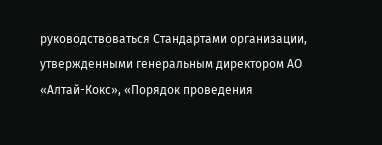руководствоваться Стандартами организации, утвержденными генеральным директором АО «Алтай-Кокс», «Порядок проведения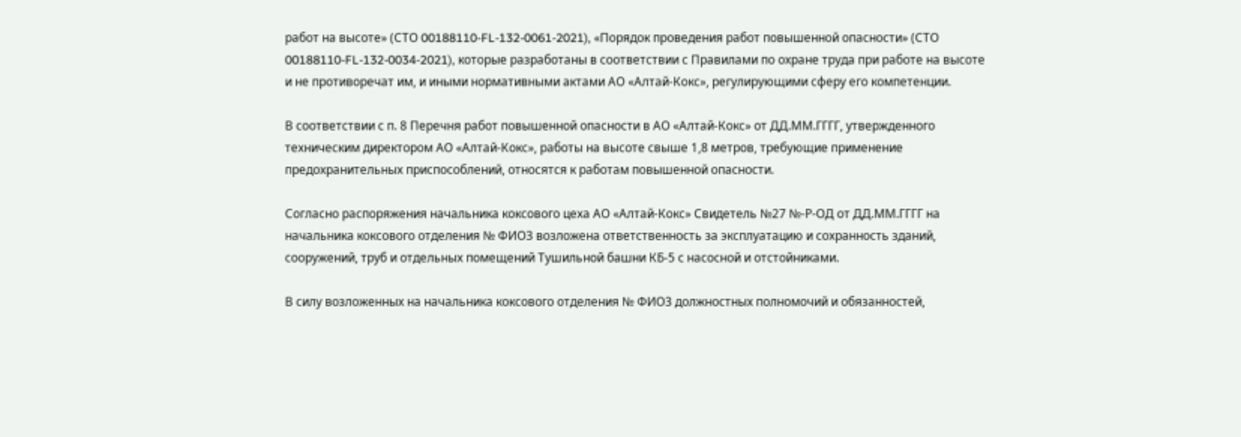работ на высоте» (СТО 00188110-FL-132-0061-2021), «Порядок проведения работ повышенной опасности» (СТО 00188110-FL-132-0034-2021), которые разработаны в соответствии с Правилами по охране труда при работе на высоте и не противоречат им, и иными нормативными актами АО «Алтай-Кокс», регулирующими сферу его компетенции.

В соответствии с п. 8 Перечня работ повышенной опасности в АО «Алтай-Кокс» от ДД.ММ.ГГГГ, утвержденного техническим директором АО «Алтай-Кокс», работы на высоте свыше 1,8 метров, требующие применение предохранительных приспособлений, относятся к работам повышенной опасности.

Согласно распоряжения начальника коксового цеха АО «Алтай-Кокс» Свидетель №27 №-Р-ОД от ДД.ММ.ГГГГ на начальника коксового отделения № ФИО3 возложена ответственность за эксплуатацию и сохранность зданий, сооружений, труб и отдельных помещений Тушильной башни КБ-5 с насосной и отстойниками.

В силу возложенных на начальника коксового отделения № ФИО3 должностных полномочий и обязанностей,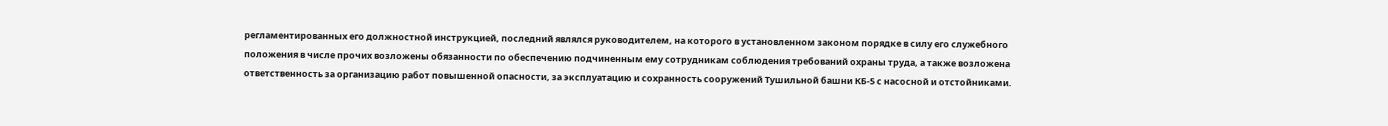регламентированных его должностной инструкцией, последний являлся руководителем, на которого в установленном законом порядке в силу его служебного положения в числе прочих возложены обязанности по обеспечению подчиненным ему сотрудникам соблюдения требований охраны труда, а также возложена ответственность за организацию работ повышенной опасности, за эксплуатацию и сохранность сооружений Тушильной башни КБ-5 с насосной и отстойниками.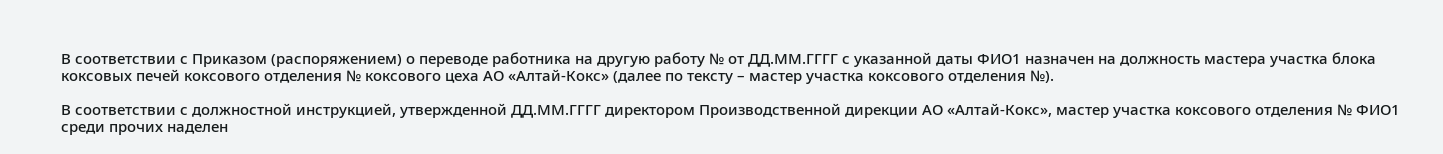В соответствии с Приказом (распоряжением) о переводе работника на другую работу № от ДД.ММ.ГГГГ с указанной даты ФИО1 назначен на должность мастера участка блока коксовых печей коксового отделения № коксового цеха АО «Алтай-Кокс» (далее по тексту – мастер участка коксового отделения №).

В соответствии с должностной инструкцией, утвержденной ДД.ММ.ГГГГ директором Производственной дирекции АО «Алтай-Кокс», мастер участка коксового отделения № ФИО1 среди прочих наделен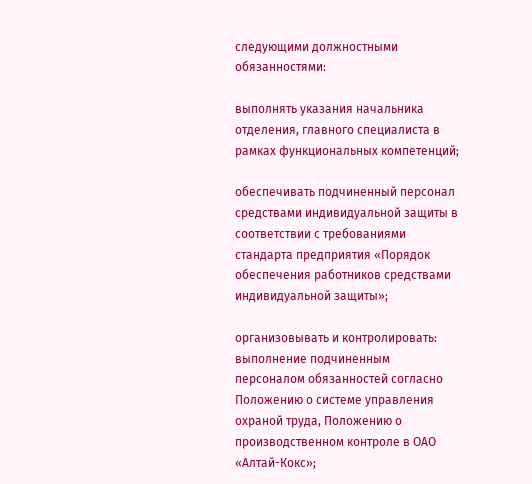следующими должностными обязанностями:

выполнять указания начальника отделения, главного специалиста в рамках функциональных компетенций;

обеспечивать подчиненный персонал средствами индивидуальной защиты в соответствии с требованиями стандарта предприятия «Порядок обеспечения работников средствами индивидуальной защиты»;

организовывать и контролировать: выполнение подчиненным персоналом обязанностей согласно Положению о системе управления охраной труда, Положению о производственном контроле в ОАО «Алтай-Кокс»;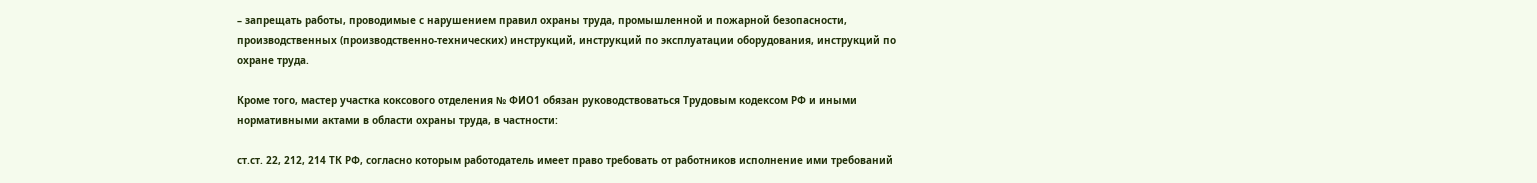– запрещать работы, проводимые с нарушением правил охраны труда, промышленной и пожарной безопасности, производственных (производственно-технических) инструкций, инструкций по эксплуатации оборудования, инструкций по охране труда.

Кроме того, мастер участка коксового отделения № ФИО1 обязан руководствоваться Трудовым кодексом РФ и иными нормативными актами в области охраны труда, в частности:

ст.ст. 22, 212, 214 ТК РФ, согласно которым работодатель имеет право требовать от работников исполнение ими требований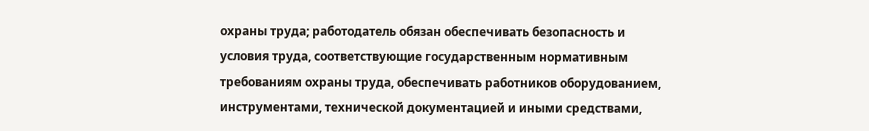охраны труда; работодатель обязан обеспечивать безопасность и условия труда, соответствующие государственным нормативным требованиям охраны труда, обеспечивать работников оборудованием, инструментами, технической документацией и иными средствами,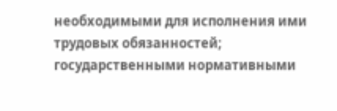необходимыми для исполнения ими трудовых обязанностей; государственными нормативными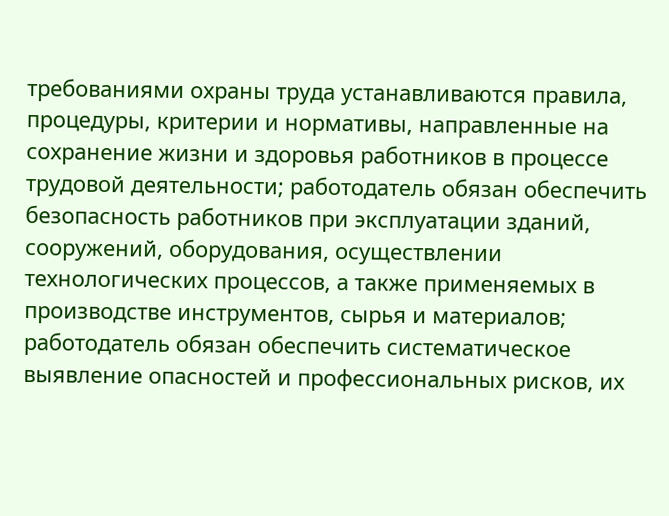требованиями охраны труда устанавливаются правила, процедуры, критерии и нормативы, направленные на сохранение жизни и здоровья работников в процессе трудовой деятельности; работодатель обязан обеспечить безопасность работников при эксплуатации зданий, сооружений, оборудования, осуществлении технологических процессов, а также применяемых в производстве инструментов, сырья и материалов; работодатель обязан обеспечить систематическое выявление опасностей и профессиональных рисков, их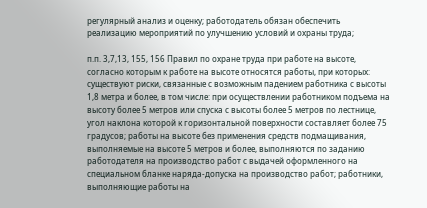регулярный анализ и оценку; работодатель обязан обеспечить реализацию мероприятий по улучшению условий и охраны труда;

п.п. 3,7,13, 155, 156 Правил по охране труда при работе на высоте, согласно которым к работе на высоте относятся работы, при которых: существуют риски, связанные с возможным падением работника с высоты 1,8 метра и более, в том числе: при осуществлении работником подъема на высоту более 5 метров или спуска с высоты более 5 метров по лестнице, угол наклона которой к горизонтальной поверхности составляет более 75 градусов; работы на высоте без применения средств подмащивания, выполняемые на высоте 5 метров и более, выполняются по заданию работодателя на производство работ с выдачей оформленного на специальном бланке наряда-допуска на производство работ; работники, выполняющие работы на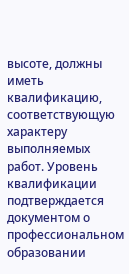высоте, должны иметь квалификацию, соответствующую характеру выполняемых работ. Уровень квалификации подтверждается документом о профессиональном образовании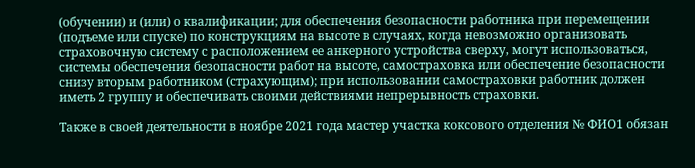(обучении) и (или) о квалификации; для обеспечения безопасности работника при перемещении (подъеме или спуске) по конструкциям на высоте в случаях, когда невозможно организовать страховочную систему с расположением ее анкерного устройства сверху, могут использоваться, системы обеспечения безопасности работ на высоте, самостраховка или обеспечение безопасности снизу вторым работником (страхующим); при использовании самостраховки работник должен иметь 2 группу и обеспечивать своими действиями непрерывность страховки.

Также в своей деятельности в ноябре 2021 года мастер участка коксового отделения № ФИО1 обязан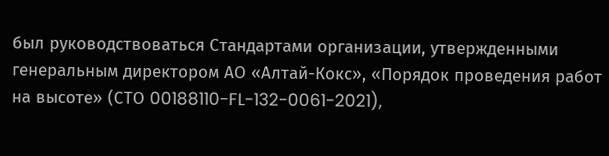был руководствоваться Стандартами организации, утвержденными генеральным директором АО «Алтай-Кокс», «Порядок проведения работ на высоте» (СТО 00188110-FL-132-0061-2021),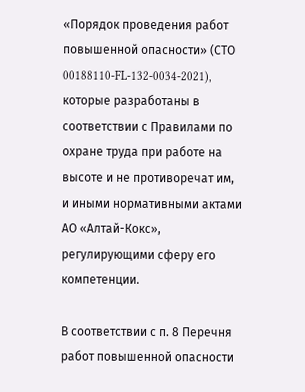«Порядок проведения работ повышенной опасности» (СТО 00188110-FL-132-0034-2021), которые разработаны в соответствии с Правилами по охране труда при работе на высоте и не противоречат им, и иными нормативными актами АО «Алтай-Кокс», регулирующими сферу его компетенции.

В соответствии с п. 8 Перечня работ повышенной опасности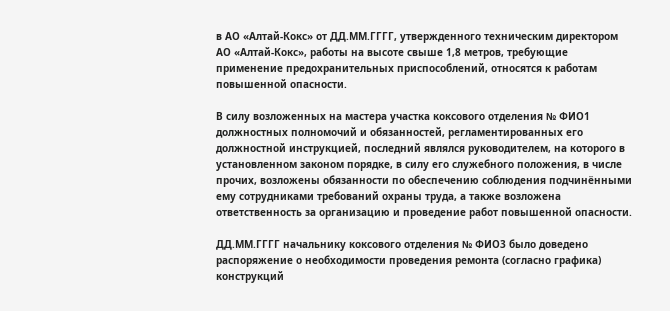в АО «Алтай-Кокс» от ДД.ММ.ГГГГ, утвержденного техническим директором АО «Алтай-Кокс», работы на высоте свыше 1,8 метров, требующие применение предохранительных приспособлений, относятся к работам повышенной опасности.

В силу возложенных на мастера участка коксового отделения № ФИО1 должностных полномочий и обязанностей, регламентированных его должностной инструкцией, последний являлся руководителем, на которого в установленном законом порядке, в силу его служебного положения, в числе прочих, возложены обязанности по обеспечению соблюдения подчинёнными ему сотрудниками требований охраны труда, а также возложена ответственность за организацию и проведение работ повышенной опасности.

ДД.ММ.ГГГГ начальнику коксового отделения № ФИО3 было доведено распоряжение о необходимости проведения ремонта (согласно графика) конструкций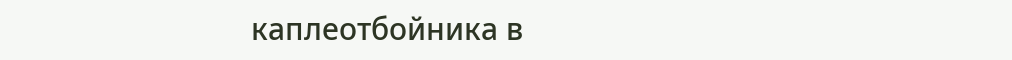каплеотбойника в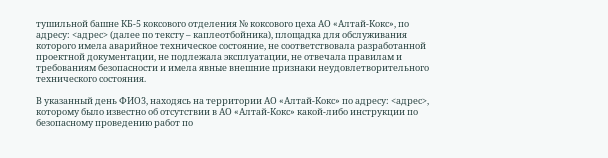тушильной башне КБ-5 коксового отделения № коксового цеха АО «Алтай-Кокс», по адресу: <адрес> (далее по тексту – каплеотбойника), площадка для обслуживания которого имела аварийное техническое состояние, не соответствовала разработанной проектной документации, не подлежала эксплуатации, не отвечала правилам и требованиям безопасности и имела явные внешние признаки неудовлетворительного технического состояния.

В указанный день ФИО3, находясь на территории АО «Алтай-Кокс» по адресу: <адрес>, которому было известно об отсутствии в АО «Алтай-Кокс» какой-либо инструкции по безопасному проведению работ по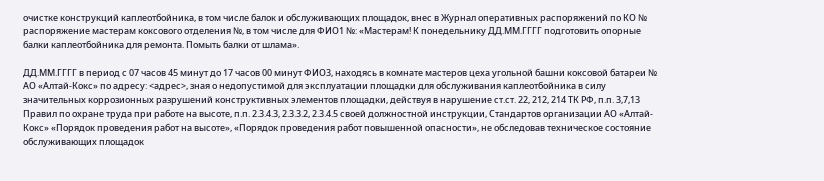очистке конструкций каплеотбойника, в том числе балок и обслуживающих площадок, внес в Журнал оперативных распоряжений по КО № распоряжение мастерам коксового отделения №, в том числе для ФИО1 №: «Мастерам! К понедельнику ДД.ММ.ГГГГ подготовить опорные балки каплеотбойника для ремонта. Помыть балки от шлама».

ДД.ММ.ГГГГ в период с 07 часов 45 минут до 17 часов 00 минут ФИО3, находясь в комнате мастеров цеха угольной башни коксовой батареи № АО «Алтай-Кокс» по адресу: <адрес>, зная о недопустимой для эксплуатации площадки для обслуживания каплеотбойника в силу значительных коррозионных разрушений конструктивных элементов площадки, действуя в нарушение ст.ст. 22, 212, 214 ТК РФ, п.п. 3,7,13 Правил по охране труда при работе на высоте, п.п. 2.3.4.3, 2.3.3.2, 2.3.4.5 своей должностной инструкции, Стандартов организации АО «Алтай-Кокс» «Порядок проведения работ на высоте», «Порядок проведения работ повышенной опасности», не обследовав техническое состояние обслуживающих площадок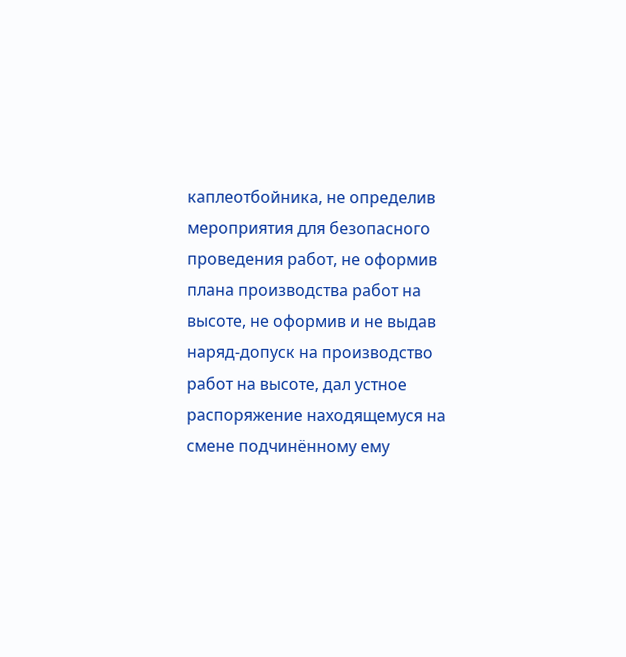каплеотбойника, не определив мероприятия для безопасного проведения работ, не оформив плана производства работ на высоте, не оформив и не выдав наряд-допуск на производство работ на высоте, дал устное распоряжение находящемуся на смене подчинённому ему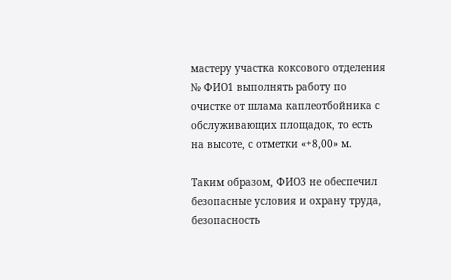мастеру участка коксового отделения № ФИО1 выполнять работу по очистке от шлама каплеотбойника с обслуживающих площадок, то есть на высоте, с отметки «+8,00» м.

Таким образом, ФИО3 не обеспечил безопасные условия и охрану труда, безопасность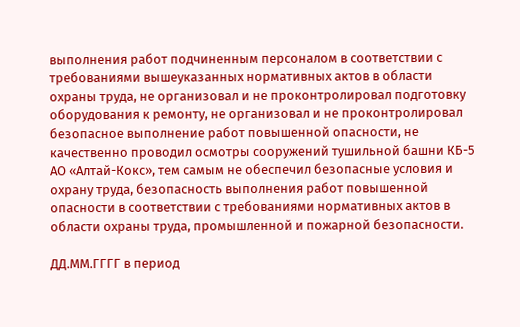выполнения работ подчиненным персоналом в соответствии с требованиями вышеуказанных нормативных актов в области охраны труда, не организовал и не проконтролировал подготовку оборудования к ремонту, не организовал и не проконтролировал безопасное выполнение работ повышенной опасности, не качественно проводил осмотры сооружений тушильной башни КБ-5 АО «Алтай-Кокс», тем самым не обеспечил безопасные условия и охрану труда, безопасность выполнения работ повышенной опасности в соответствии с требованиями нормативных актов в области охраны труда, промышленной и пожарной безопасности.

ДД.ММ.ГГГГ в период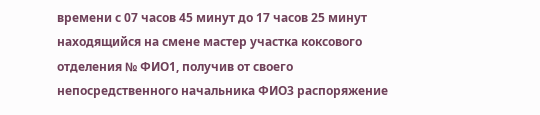времени с 07 часов 45 минут до 17 часов 25 минут находящийся на смене мастер участка коксового отделения № ФИО1, получив от своего непосредственного начальника ФИО3 распоряжение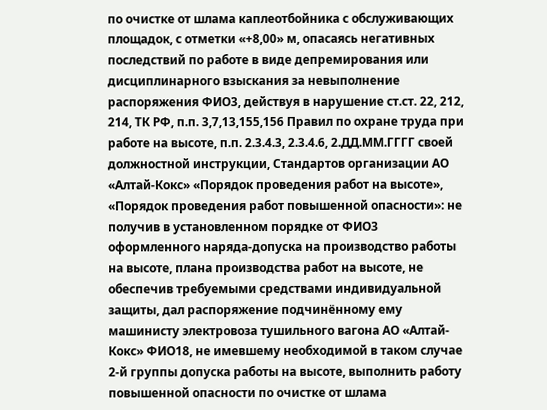по очистке от шлама каплеотбойника с обслуживающих площадок, с отметки «+8,00» м, опасаясь негативных последствий по работе в виде депремирования или дисциплинарного взыскания за невыполнение распоряжения ФИО3, действуя в нарушение ст.ст. 22, 212, 214, ТК РФ, п.п. 3,7,13,155,156 Правил по охране труда при работе на высоте, п.п. 2.3.4.3, 2.3.4.6, 2.ДД.ММ.ГГГГ своей должностной инструкции, Стандартов организации АО «Алтай-Кокс» «Порядок проведения работ на высоте», «Порядок проведения работ повышенной опасности»: не получив в установленном порядке от ФИО3 оформленного наряда-допуска на производство работы на высоте, плана производства работ на высоте, не обеспечив требуемыми средствами индивидуальной защиты, дал распоряжение подчинённому ему машинисту электровоза тушильного вагона АО «Алтай-Кокс» ФИО18, не имевшему необходимой в таком случае 2-й группы допуска работы на высоте, выполнить работу повышенной опасности по очистке от шлама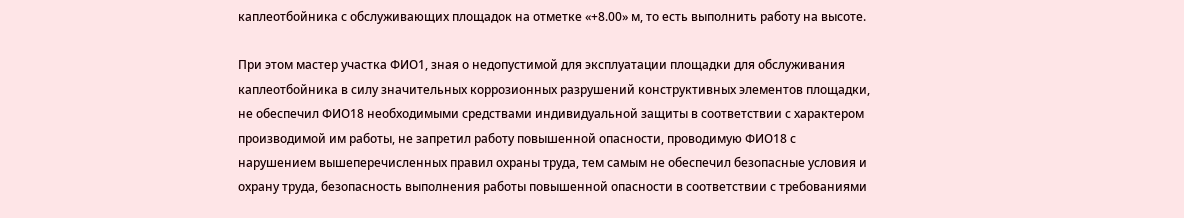каплеотбойника с обслуживающих площадок на отметке «+8.00» м, то есть выполнить работу на высоте.

При этом мастер участка ФИО1, зная о недопустимой для эксплуатации площадки для обслуживания каплеотбойника в силу значительных коррозионных разрушений конструктивных элементов площадки, не обеспечил ФИО18 необходимыми средствами индивидуальной защиты в соответствии с характером производимой им работы, не запретил работу повышенной опасности, проводимую ФИО18 с нарушением вышеперечисленных правил охраны труда, тем самым не обеспечил безопасные условия и охрану труда, безопасность выполнения работы повышенной опасности в соответствии с требованиями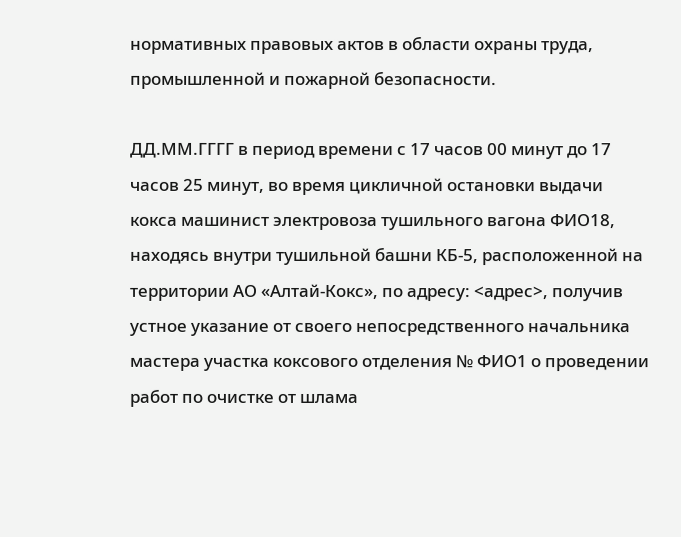нормативных правовых актов в области охраны труда, промышленной и пожарной безопасности.

ДД.ММ.ГГГГ в период времени с 17 часов 00 минут до 17 часов 25 минут, во время цикличной остановки выдачи кокса машинист электровоза тушильного вагона ФИО18, находясь внутри тушильной башни КБ-5, расположенной на территории АО «Алтай-Кокс», по адресу: <адрес>, получив устное указание от своего непосредственного начальника мастера участка коксового отделения № ФИО1 о проведении работ по очистке от шлама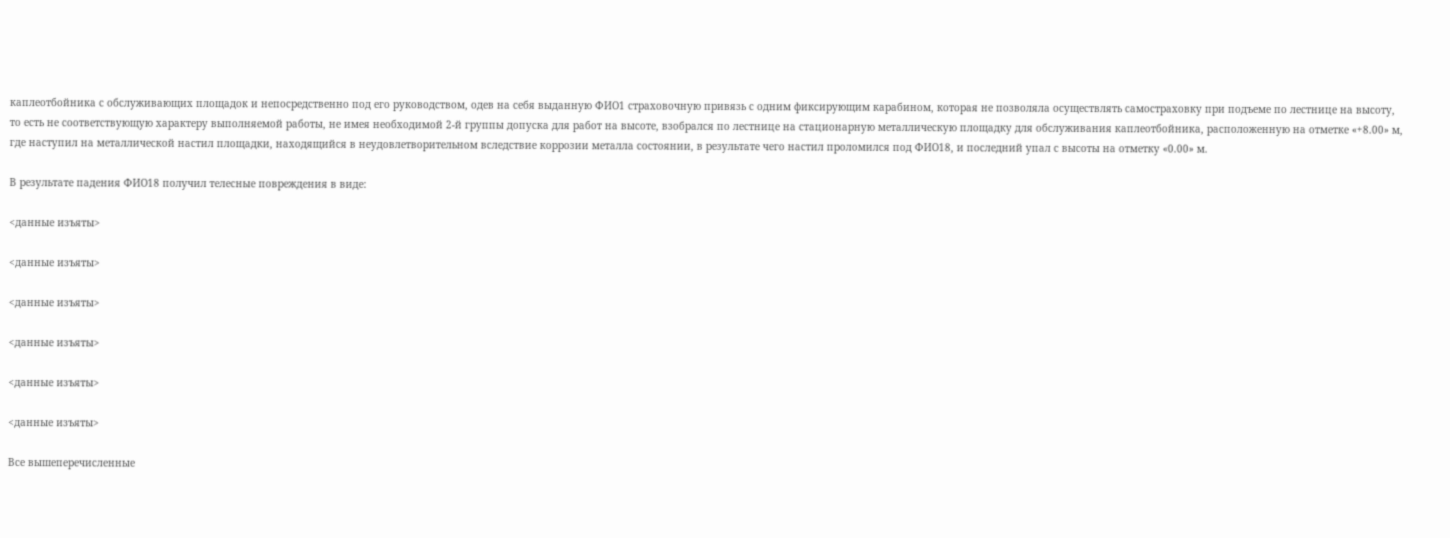каплеотбойника с обслуживающих площадок и непосредственно под его руководством, одев на себя выданную ФИО1 страховочную привязь с одним фиксирующим карабином, которая не позволяла осуществлять самостраховку при подъеме по лестнице на высоту, то есть не соответствующую характеру выполняемой работы, не имея необходимой 2-й группы допуска для работ на высоте, взобрался по лестнице на стационарную металлическую площадку для обслуживания каплеотбойника, расположенную на отметке «+8.00» м, где наступил на металлической настил площадки, находящийся в неудовлетворительном вследствие коррозии металла состоянии, в результате чего настил проломился под ФИО18, и последний упал с высоты на отметку «0.00» м.

В результате падения ФИО18 получил телесные повреждения в виде:

<данные изъяты>

<данные изъяты>

<данные изъяты>

<данные изъяты>

<данные изъяты>

<данные изъяты>

Все вышеперечисленные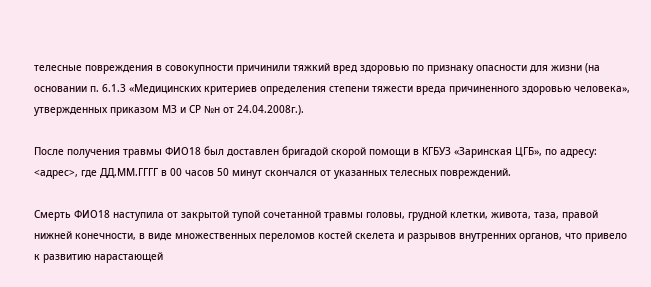телесные повреждения в совокупности причинили тяжкий вред здоровью по признаку опасности для жизни (на основании п. 6.1.3 «Медицинских критериев определения степени тяжести вреда причиненного здоровью человека», утвержденных приказом МЗ и СР №н от 24.04.2008г.).

После получения травмы ФИО18 был доставлен бригадой скорой помощи в КГБУЗ «Заринская ЦГБ», по адресу: <адрес>, где ДД.ММ.ГГГГ в 00 часов 50 минут скончался от указанных телесных повреждений.

Смерть ФИО18 наступила от закрытой тупой сочетанной травмы головы, грудной клетки, живота, таза, правой нижней конечности, в виде множественных переломов костей скелета и разрывов внутренних органов, что привело к развитию нарастающей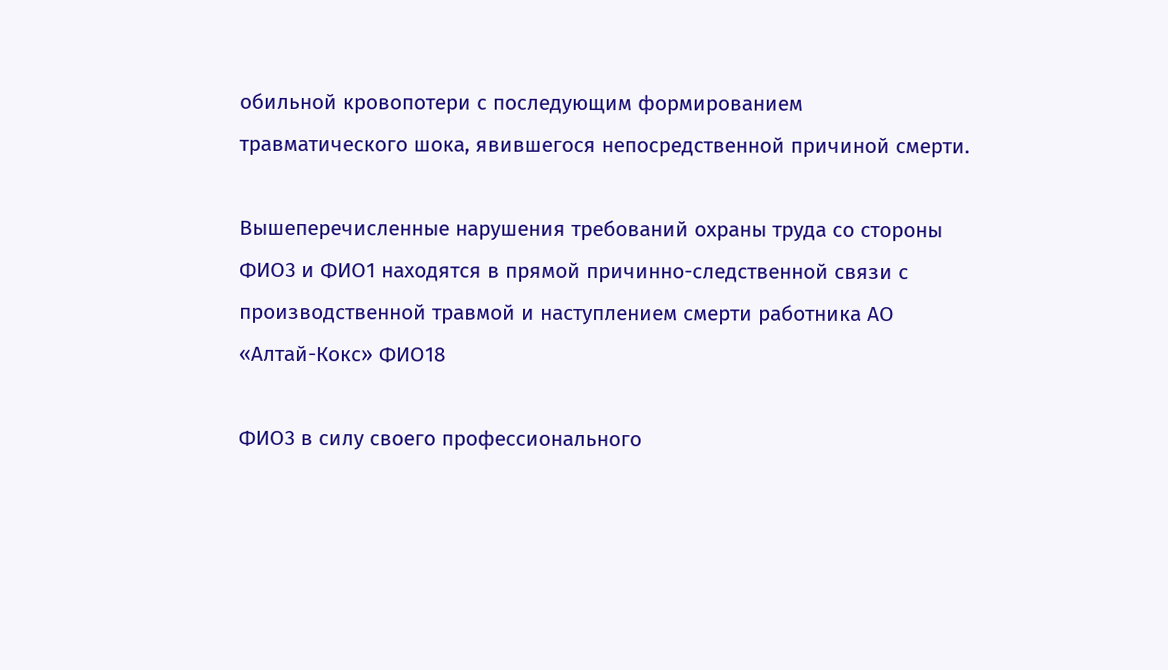обильной кровопотери с последующим формированием травматического шока, явившегося непосредственной причиной смерти.

Вышеперечисленные нарушения требований охраны труда со стороны ФИО3 и ФИО1 находятся в прямой причинно-следственной связи с производственной травмой и наступлением смерти работника АО «Алтай-Кокс» ФИО18

ФИО3 в силу своего профессионального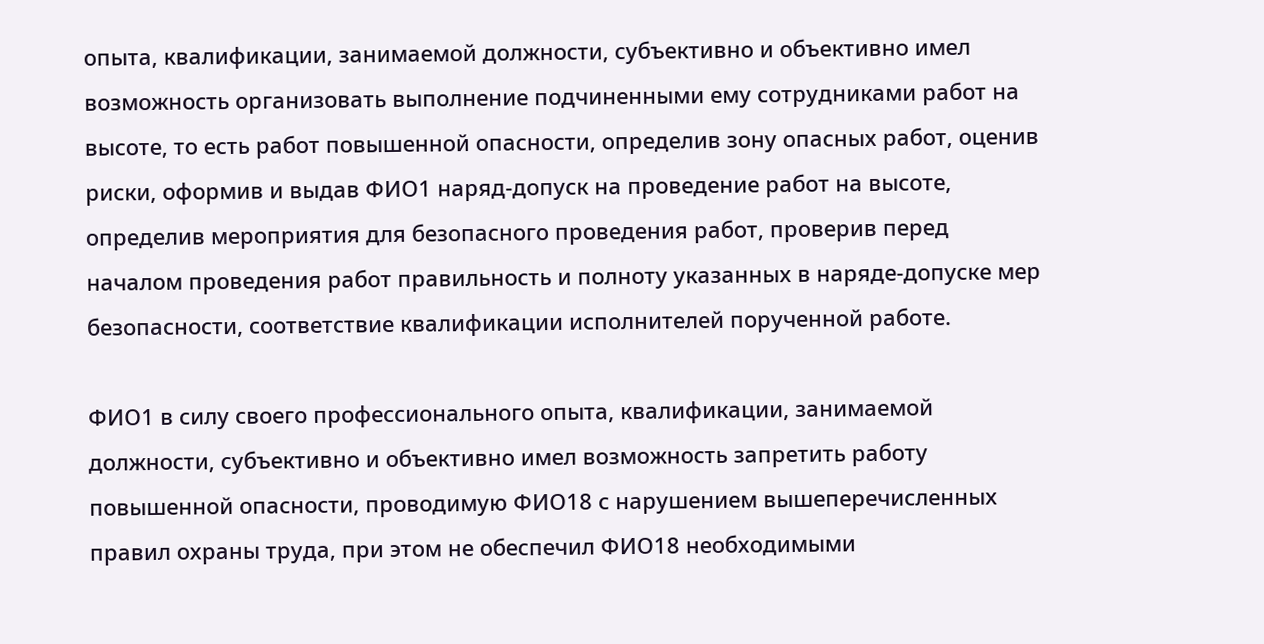опыта, квалификации, занимаемой должности, субъективно и объективно имел возможность организовать выполнение подчиненными ему сотрудниками работ на высоте, то есть работ повышенной опасности, определив зону опасных работ, оценив риски, оформив и выдав ФИО1 наряд-допуск на проведение работ на высоте, определив мероприятия для безопасного проведения работ, проверив перед началом проведения работ правильность и полноту указанных в наряде-допуске мер безопасности, соответствие квалификации исполнителей порученной работе.

ФИО1 в силу своего профессионального опыта, квалификации, занимаемой должности, субъективно и объективно имел возможность запретить работу повышенной опасности, проводимую ФИО18 с нарушением вышеперечисленных правил охраны труда, при этом не обеспечил ФИО18 необходимыми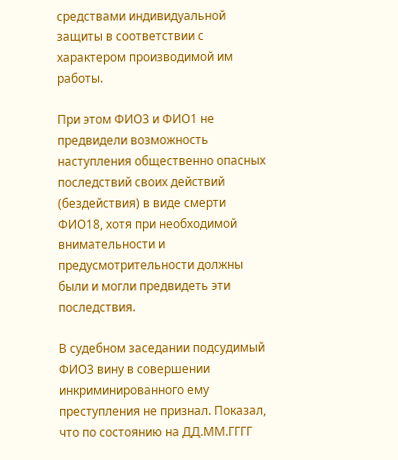средствами индивидуальной защиты в соответствии с характером производимой им работы.

При этом ФИО3 и ФИО1 не предвидели возможность наступления общественно опасных последствий своих действий (бездействия) в виде смерти ФИО18, хотя при необходимой внимательности и предусмотрительности должны были и могли предвидеть эти последствия.

В судебном заседании подсудимый ФИО3 вину в совершении инкриминированного ему преступления не признал. Показал, что по состоянию на ДД.ММ.ГГГГ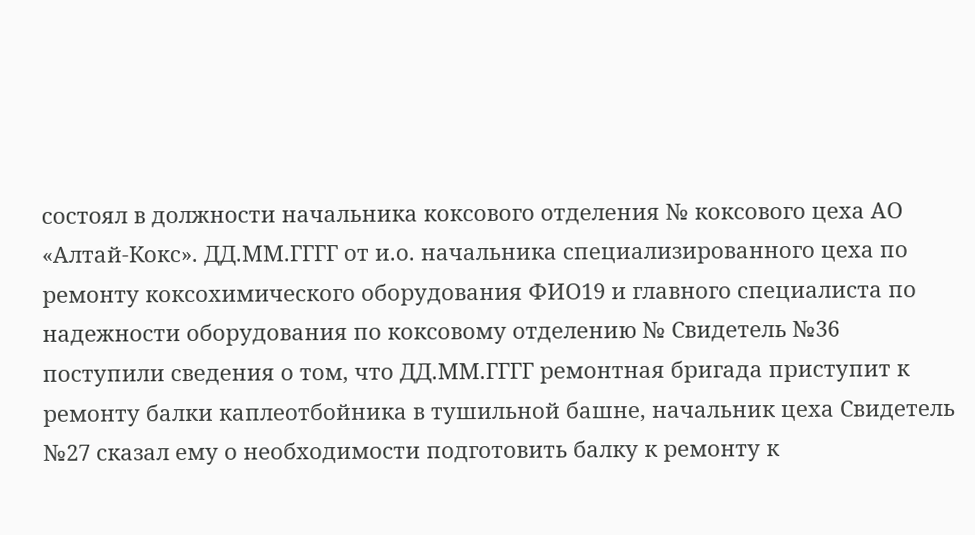состоял в должности начальника коксового отделения № коксового цеха АО «Алтай-Кокс». ДД.ММ.ГГГГ от и.о. начальника специализированного цеха по ремонту коксохимического оборудования ФИО19 и главного специалиста по надежности оборудования по коксовому отделению № Свидетель №36 поступили сведения о том, что ДД.ММ.ГГГГ ремонтная бригада приступит к ремонту балки каплеотбойника в тушильной башне, начальник цеха Свидетель №27 сказал ему о необходимости подготовить балку к ремонту к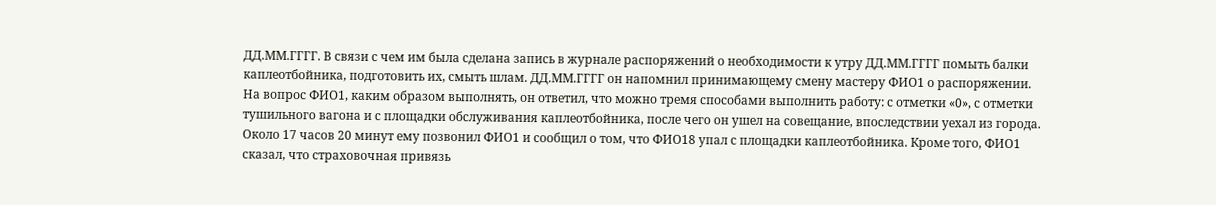ДД.ММ.ГГГГ. В связи с чем им была сделана запись в журнале распоряжений о необходимости к утру ДД.ММ.ГГГГ помыть балки каплеотбойника, подготовить их, смыть шлам. ДД.ММ.ГГГГ он напомнил принимающему смену мастеру ФИО1 о распоряжении. На вопрос ФИО1, каким образом выполнять, он ответил, что можно тремя способами выполнить работу: с отметки «0», с отметки тушильного вагона и с площадки обслуживания каплеотбойника, после чего он ушел на совещание, впоследствии уехал из города. Около 17 часов 20 минут ему позвонил ФИО1 и сообщил о том, что ФИО18 упал с площадки каплеотбойника. Кроме того, ФИО1 сказал, что страховочная привязь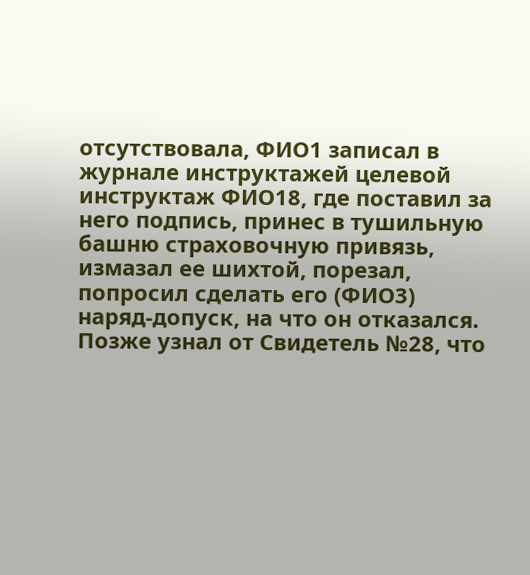отсутствовала, ФИО1 записал в журнале инструктажей целевой инструктаж ФИО18, где поставил за него подпись, принес в тушильную башню страховочную привязь, измазал ее шихтой, порезал, попросил сделать его (ФИО3) наряд-допуск, на что он отказался. Позже узнал от Свидетель №28, что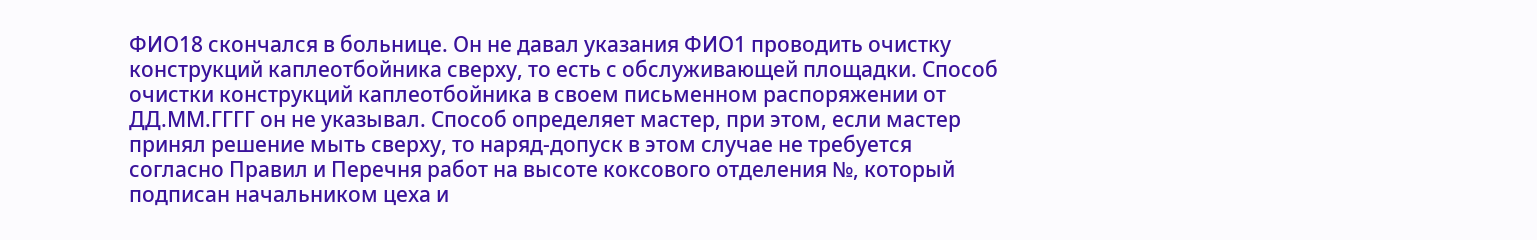ФИО18 скончался в больнице. Он не давал указания ФИО1 проводить очистку конструкций каплеотбойника сверху, то есть с обслуживающей площадки. Способ очистки конструкций каплеотбойника в своем письменном распоряжении от ДД.ММ.ГГГГ он не указывал. Способ определяет мастер, при этом, если мастер принял решение мыть сверху, то наряд-допуск в этом случае не требуется согласно Правил и Перечня работ на высоте коксового отделения №, который подписан начальником цеха и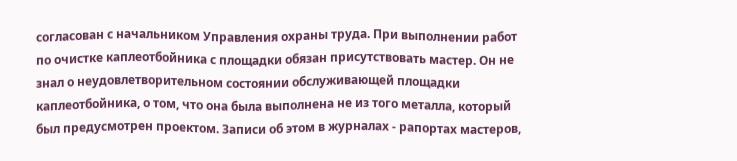согласован с начальником Управления охраны труда. При выполнении работ по очистке каплеотбойника с площадки обязан присутствовать мастер. Он не знал о неудовлетворительном состоянии обслуживающей площадки каплеотбойника, о том, что она была выполнена не из того металла, который был предусмотрен проектом. Записи об этом в журналах - рапортах мастеров,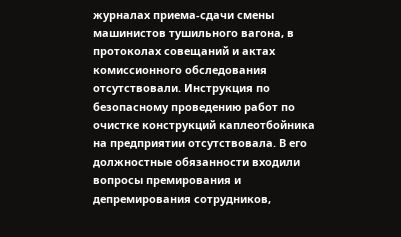журналах приема-сдачи смены машинистов тушильного вагона, в протоколах совещаний и актах комиссионного обследования отсутствовали. Инструкция по безопасному проведению работ по очистке конструкций каплеотбойника на предприятии отсутствовала. В его должностные обязанности входили вопросы премирования и депремирования сотрудников,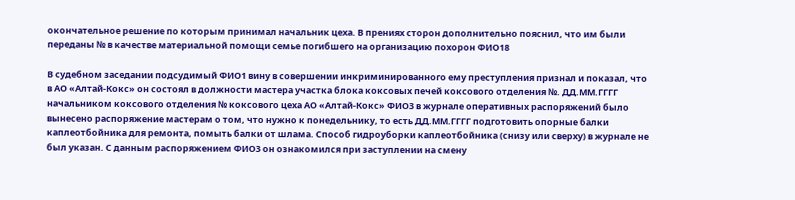окончательное решение по которым принимал начальник цеха. В прениях сторон дополнительно пояснил, что им были переданы № в качестве материальной помощи семье погибшего на организацию похорон ФИО18

В судебном заседании подсудимый ФИО1 вину в совершении инкриминированного ему преступления признал и показал, что в АО «Алтай-Кокс» он состоял в должности мастера участка блока коксовых печей коксового отделения №. ДД.ММ.ГГГГ начальником коксового отделения № коксового цеха АО «Алтай-Кокс» ФИО3 в журнале оперативных распоряжений было вынесено распоряжение мастерам о том, что нужно к понедельнику, то есть ДД.ММ.ГГГГ подготовить опорные балки каплеотбойника для ремонта, помыть балки от шлама. Способ гидроуборки каплеотбойника (снизу или сверху) в журнале не был указан. С данным распоряжением ФИО3 он ознакомился при заступлении на смену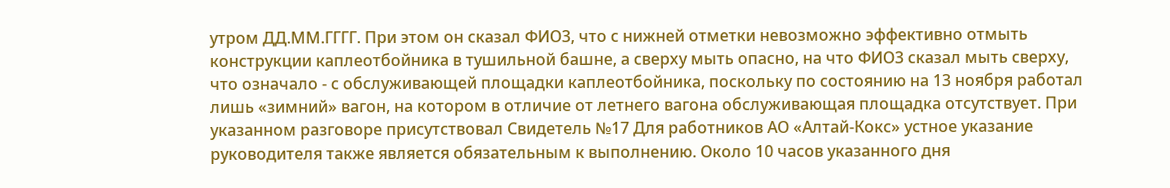утром ДД.ММ.ГГГГ. При этом он сказал ФИО3, что с нижней отметки невозможно эффективно отмыть конструкции каплеотбойника в тушильной башне, а сверху мыть опасно, на что ФИО3 сказал мыть сверху, что означало - с обслуживающей площадки каплеотбойника, поскольку по состоянию на 13 ноября работал лишь «зимний» вагон, на котором в отличие от летнего вагона обслуживающая площадка отсутствует. При указанном разговоре присутствовал Свидетель №17 Для работников АО «Алтай-Кокс» устное указание руководителя также является обязательным к выполнению. Около 10 часов указанного дня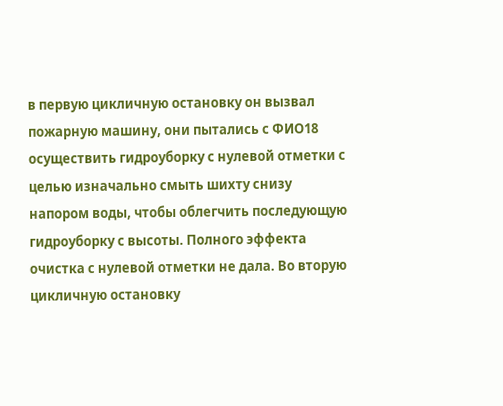в первую цикличную остановку он вызвал пожарную машину, они пытались с ФИО18 осуществить гидроуборку с нулевой отметки с целью изначально смыть шихту снизу напором воды, чтобы облегчить последующую гидроуборку с высоты. Полного эффекта очистка с нулевой отметки не дала. Во вторую цикличную остановку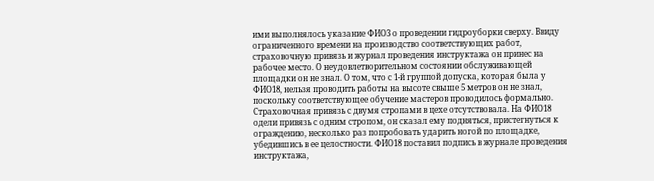ими выполнялось указание ФИО3 о проведении гидроуборки сверху. Ввиду ограниченного времени на производство соответствующих работ, страховочную привязь и журнал проведения инструктажа он принес на рабочее место. О неудовлетворительном состоянии обслуживающей площадки он не знал. О том, что с 1-й группой допуска, которая была у ФИО18, нельзя проводить работы на высоте свыше 5 метров он не знал, поскольку соответствующее обучение мастеров проводилось формально. Страховочная привязь с двумя стропами в цехе отсутствовала. На ФИО18 одели привязь с одним стропом, он сказал ему подняться, пристегнуться к ограждению, несколько раз попробовать ударить ногой по площадке, убедившись в ее целостности. ФИО18 поставил подпись в журнале проведения инструктажа,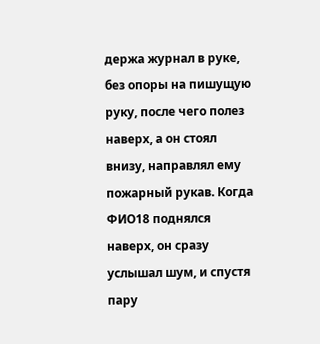держа журнал в руке, без опоры на пишущую руку, после чего полез наверх, а он стоял внизу, направлял ему пожарный рукав. Когда ФИО18 поднялся наверх, он сразу услышал шум, и спустя пару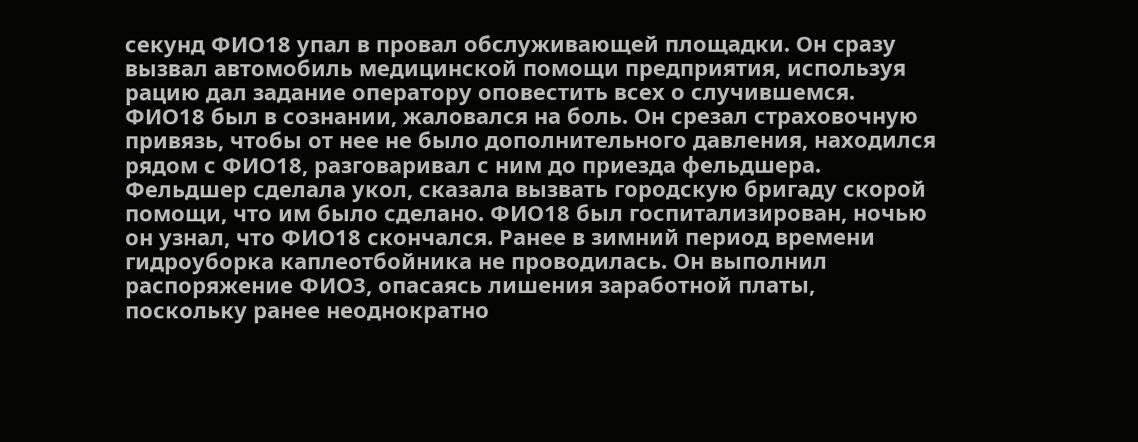секунд ФИО18 упал в провал обслуживающей площадки. Он сразу вызвал автомобиль медицинской помощи предприятия, используя рацию дал задание оператору оповестить всех о случившемся. ФИО18 был в сознании, жаловался на боль. Он срезал страховочную привязь, чтобы от нее не было дополнительного давления, находился рядом с ФИО18, разговаривал с ним до приезда фельдшера. Фельдшер сделала укол, сказала вызвать городскую бригаду скорой помощи, что им было сделано. ФИО18 был госпитализирован, ночью он узнал, что ФИО18 скончался. Ранее в зимний период времени гидроуборка каплеотбойника не проводилась. Он выполнил распоряжение ФИО3, опасаясь лишения заработной платы, поскольку ранее неоднократно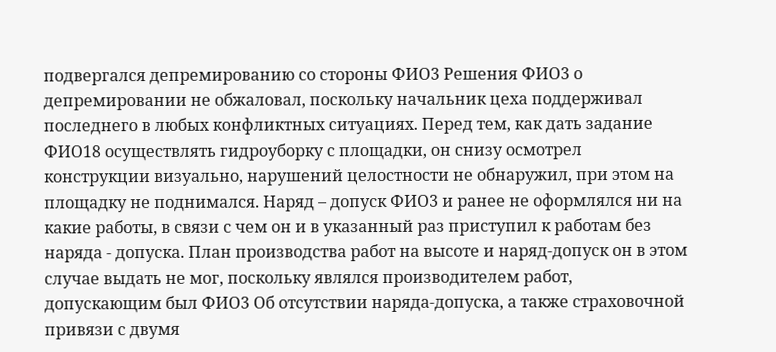подвергался депремированию со стороны ФИО3 Решения ФИО3 о депремировании не обжаловал, поскольку начальник цеха поддерживал последнего в любых конфликтных ситуациях. Перед тем, как дать задание ФИО18 осуществлять гидроуборку с площадки, он снизу осмотрел конструкции визуально, нарушений целостности не обнаружил, при этом на площадку не поднимался. Наряд – допуск ФИО3 и ранее не оформлялся ни на какие работы, в связи с чем он и в указанный раз приступил к работам без наряда - допуска. План производства работ на высоте и наряд-допуск он в этом случае выдать не мог, поскольку являлся производителем работ, допускающим был ФИО3 Об отсутствии наряда-допуска, а также страховочной привязи с двумя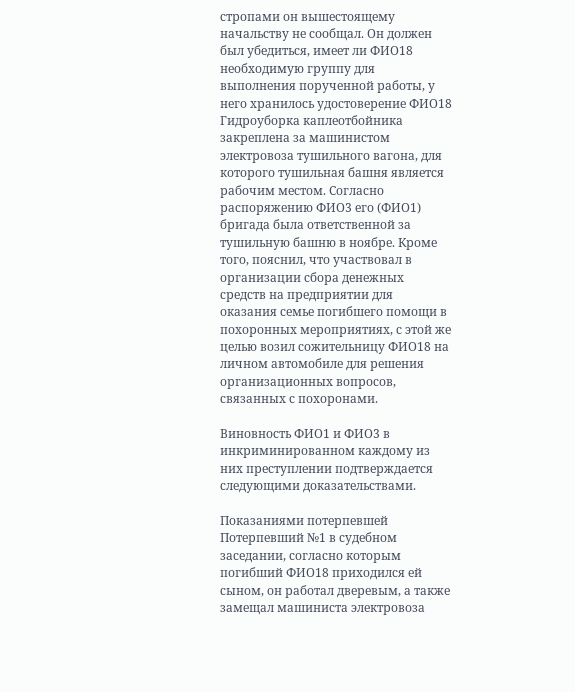стропами он вышестоящему начальству не сообщал. Он должен был убедиться, имеет ли ФИО18 необходимую группу для выполнения порученной работы, у него хранилось удостоверение ФИО18 Гидроуборка каплеотбойника закреплена за машинистом электровоза тушильного вагона, для которого тушильная башня является рабочим местом. Согласно распоряжению ФИО3 его (ФИО1) бригада была ответственной за тушильную башню в ноябре. Кроме того, пояснил, что участвовал в организации сбора денежных средств на предприятии для оказания семье погибшего помощи в похоронных мероприятиях, с этой же целью возил сожительницу ФИО18 на личном автомобиле для решения организационных вопросов, связанных с похоронами.

Виновность ФИО1 и ФИО3 в инкриминированном каждому из них преступлении подтверждается следующими доказательствами.

Показаниями потерпевшей Потерпевший №1 в судебном заседании, согласно которым погибший ФИО18 приходился ей сыном, он работал дверевым, а также замещал машиниста электровоза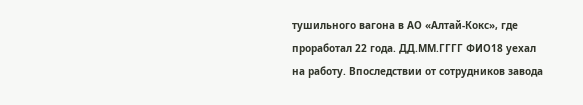тушильного вагона в АО «Алтай-Кокс», где проработал 22 года. ДД.ММ.ГГГГ ФИО18 уехал на работу. Впоследствии от сотрудников завода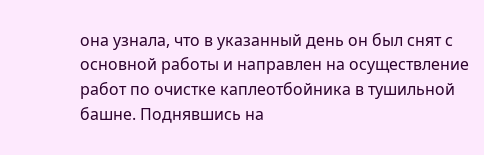она узнала, что в указанный день он был снят с основной работы и направлен на осуществление работ по очистке каплеотбойника в тушильной башне. Поднявшись на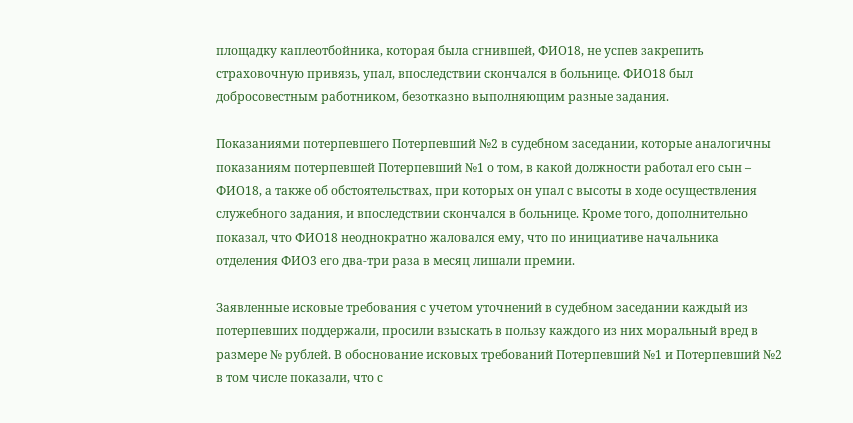площадку каплеотбойника, которая была сгнившей, ФИО18, не успев закрепить страховочную привязь, упал, впоследствии скончался в больнице. ФИО18 был добросовестным работником, безотказно выполняющим разные задания.

Показаниями потерпевшего Потерпевший №2 в судебном заседании, которые аналогичны показаниям потерпевшей Потерпевший №1 о том, в какой должности работал его сын – ФИО18, а также об обстоятельствах, при которых он упал с высоты в ходе осуществления служебного задания, и впоследствии скончался в больнице. Кроме того, дополнительно показал, что ФИО18 неоднократно жаловался ему, что по инициативе начальника отделения ФИО3 его два-три раза в месяц лишали премии.

Заявленные исковые требования с учетом уточнений в судебном заседании каждый из потерпевших поддержали, просили взыскать в пользу каждого из них моральный вред в размере № рублей. В обоснование исковых требований Потерпевший №1 и Потерпевший №2 в том числе показали, что с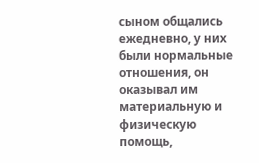сыном общались ежедневно, у них были нормальные отношения, он оказывал им материальную и физическую помощь,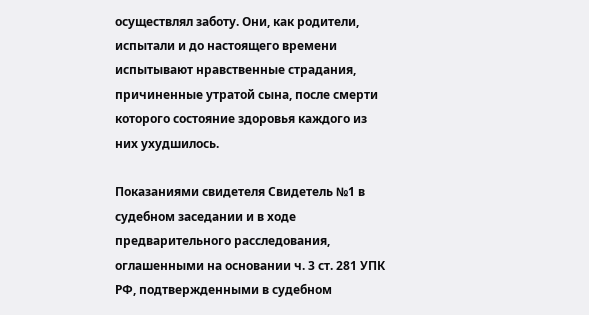осуществлял заботу. Они, как родители, испытали и до настоящего времени испытывают нравственные страдания, причиненные утратой сына, после смерти которого состояние здоровья каждого из них ухудшилось.

Показаниями свидетеля Свидетель №1 в судебном заседании и в ходе предварительного расследования, оглашенными на основании ч. 3 ст. 281 УПК РФ, подтвержденными в судебном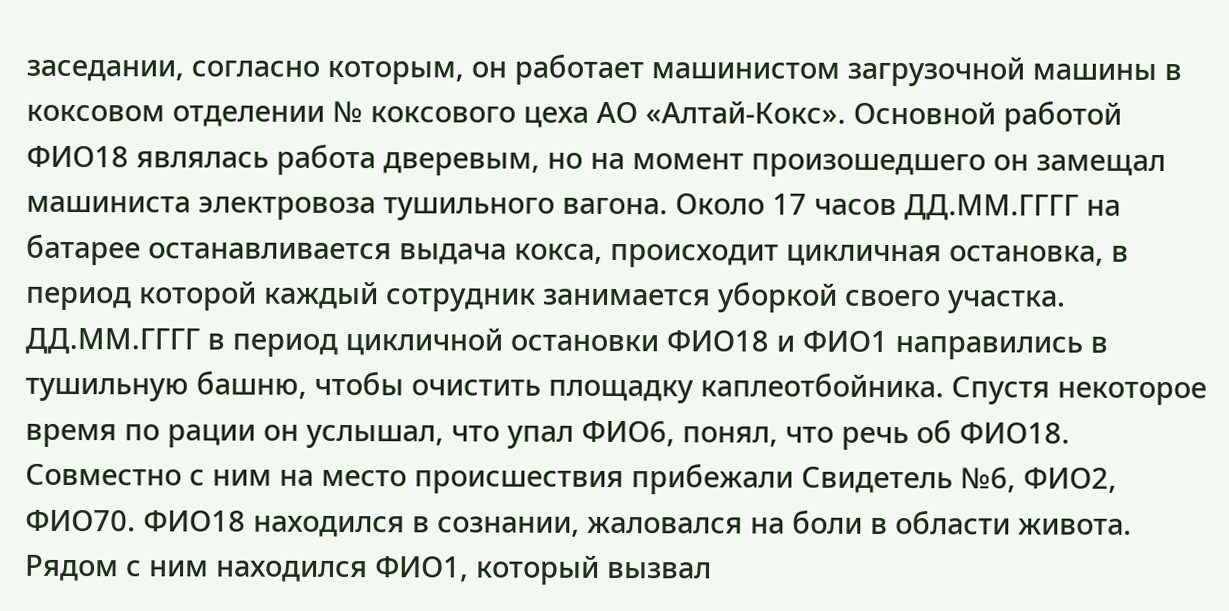заседании, согласно которым, он работает машинистом загрузочной машины в коксовом отделении № коксового цеха АО «Алтай-Кокс». Основной работой ФИО18 являлась работа дверевым, но на момент произошедшего он замещал машиниста электровоза тушильного вагона. Около 17 часов ДД.ММ.ГГГГ на батарее останавливается выдача кокса, происходит цикличная остановка, в период которой каждый сотрудник занимается уборкой своего участка. ДД.ММ.ГГГГ в период цикличной остановки ФИО18 и ФИО1 направились в тушильную башню, чтобы очистить площадку каплеотбойника. Спустя некоторое время по рации он услышал, что упал ФИО6, понял, что речь об ФИО18. Совместно с ним на место происшествия прибежали Свидетель №6, ФИО2, ФИО70. ФИО18 находился в сознании, жаловался на боли в области живота. Рядом с ним находился ФИО1, который вызвал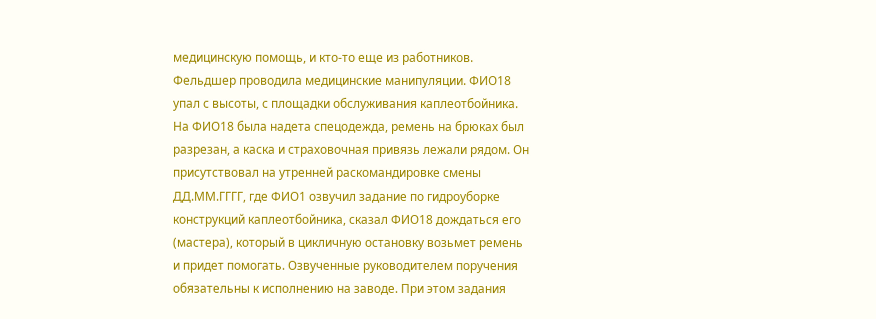медицинскую помощь, и кто-то еще из работников. Фельдшер проводила медицинские манипуляции. ФИО18 упал с высоты, с площадки обслуживания каплеотбойника. На ФИО18 была надета спецодежда, ремень на брюках был разрезан, а каска и страховочная привязь лежали рядом. Он присутствовал на утренней раскомандировке смены ДД.ММ.ГГГГ, где ФИО1 озвучил задание по гидроуборке конструкций каплеотбойника, сказал ФИО18 дождаться его (мастера), который в цикличную остановку возьмет ремень и придет помогать. Озвученные руководителем поручения обязательны к исполнению на заводе. При этом задания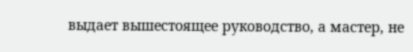выдает вышестоящее руководство, а мастер, не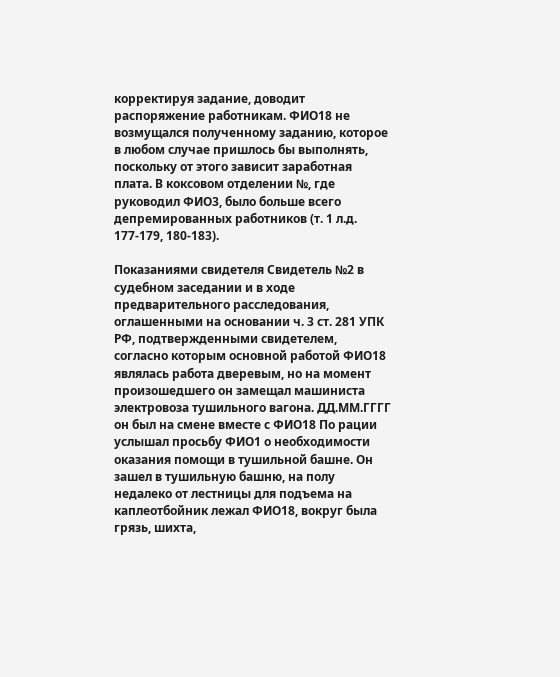корректируя задание, доводит распоряжение работникам. ФИО18 не возмущался полученному заданию, которое в любом случае пришлось бы выполнять, поскольку от этого зависит заработная плата. В коксовом отделении №, где руководил ФИО3, было больше всего депремированных работников (т. 1 л.д. 177-179, 180-183).

Показаниями свидетеля Свидетель №2 в судебном заседании и в ходе предварительного расследования, оглашенными на основании ч. 3 ст. 281 УПК РФ, подтвержденными свидетелем, согласно которым основной работой ФИО18 являлась работа дверевым, но на момент произошедшего он замещал машиниста электровоза тушильного вагона. ДД.ММ.ГГГГ он был на смене вместе с ФИО18 По рации услышал просьбу ФИО1 о необходимости оказания помощи в тушильной башне. Он зашел в тушильную башню, на полу недалеко от лестницы для подъема на каплеотбойник лежал ФИО18, вокруг была грязь, шихта,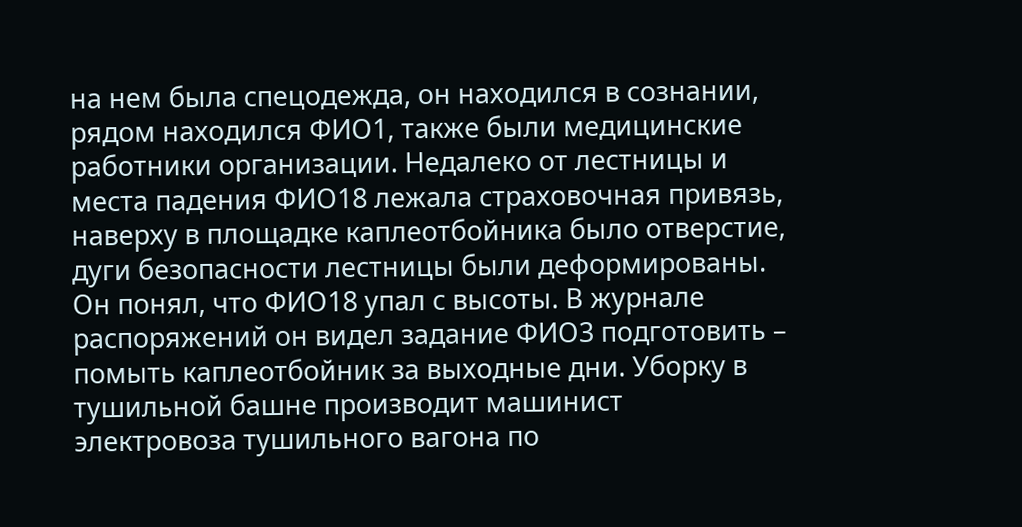на нем была спецодежда, он находился в сознании, рядом находился ФИО1, также были медицинские работники организации. Недалеко от лестницы и места падения ФИО18 лежала страховочная привязь, наверху в площадке каплеотбойника было отверстие, дуги безопасности лестницы были деформированы. Он понял, что ФИО18 упал с высоты. В журнале распоряжений он видел задание ФИО3 подготовить – помыть каплеотбойник за выходные дни. Уборку в тушильной башне производит машинист электровоза тушильного вагона по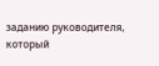заданию руководителя, который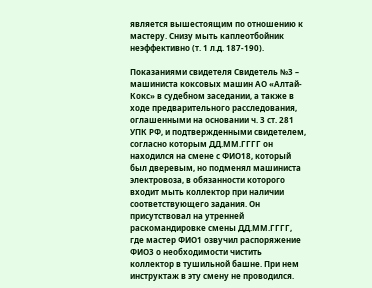является вышестоящим по отношению к мастеру. Снизу мыть каплеотбойник неэффективно (т. 1 л.д. 187-190).

Показаниями свидетеля Свидетель №3 – машиниста коксовых машин АО «Алтай-Кокс» в судебном заседании, а также в ходе предварительного расследования, оглашенными на основании ч. 3 ст. 281 УПК РФ, и подтвержденными свидетелем, согласно которым ДД.ММ.ГГГГ он находился на смене с ФИО18, который был дверевым, но подменял машиниста электровоза, в обязанности которого входит мыть коллектор при наличии соответствующего задания. Он присутствовал на утренней раскомандировке смены ДД.ММ.ГГГГ, где мастер ФИО1 озвучил распоряжение ФИО3 о необходимости чистить коллектор в тушильной башне. При нем инструктаж в эту смену не проводился.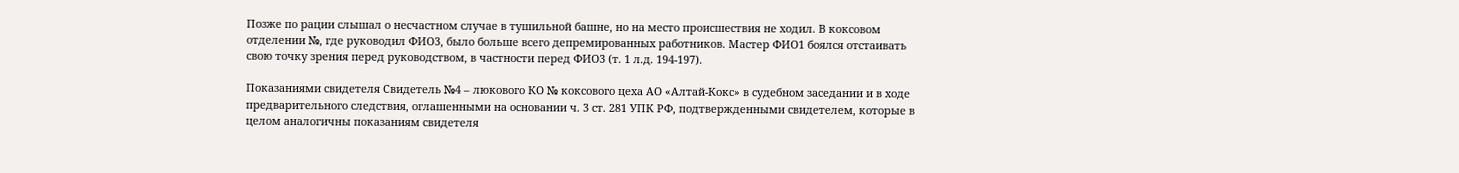Позже по рации слышал о несчастном случае в тушильной башне, но на место происшествия не ходил. В коксовом отделении №, где руководил ФИО3, было больше всего депремированных работников. Мастер ФИО1 боялся отстаивать свою точку зрения перед руководством, в частности перед ФИО3 (т. 1 л.д. 194-197).

Показаниями свидетеля Свидетель №4 – люкового КО № коксового цеха АО «Алтай-Кокс» в судебном заседании и в ходе предварительного следствия, оглашенными на основании ч. 3 ст. 281 УПК РФ, подтвержденными свидетелем, которые в целом аналогичны показаниям свидетеля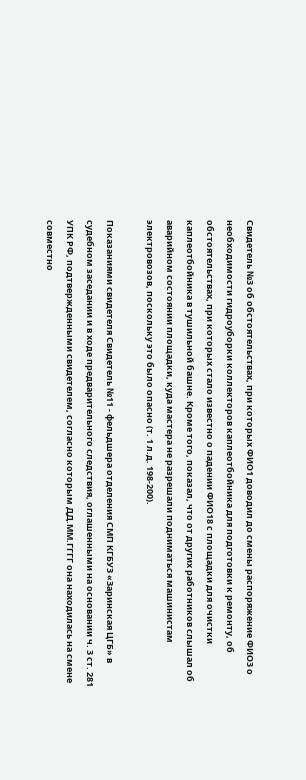Свидетель №3 об обстоятельствах, при которых ФИО1 доводил до смены распоряжение ФИО3 о необходимости гидроуборки коллекторов каплеотбойника для подготовки к ремонту, об обстоятельствах, при которых стало известно о падении ФИО18 с площадки для очистки каплеотбойника в тушильной башне. Кроме того, показал, что от других работников слышал об аварийном состоянии площадки, куда мастера не разрешали подниматься машинистам электровозов, поскольку это было опасно (т. 1 л.д. 198-200).

Показаниями свидетеля Свидетель №11 - фельдшера отделения СМП КГБУЗ «Заринская ЦГБ» в судебном заседании и в ходе предварительного следствия, оглашенными на основании ч. 3 ст. 281 УПК РФ, подтвержденными свидетелем, согласно которым ДД.ММ.ГГГГ она находилась на смене совместно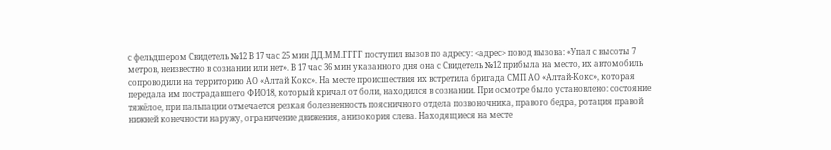с фельдшером Свидетель №12 В 17 час 25 мин ДД.ММ.ГГГГ поступил вызов по адресу: <адрес> повод вызова: «Упал с высоты 7 метров, неизвестно в сознании или нет». В 17 час 36 мин указанного дня она с Свидетель №12 прибыла на место, их автомобиль сопроводили на территорию АО «Алтай Кокс». На месте происшествия их встретила бригада СМП АО «Алтай-Кокс», которая передала им пострадавшего ФИО18, который кричал от боли, находился в сознании. При осмотре было установлено: состояние тяжёлое, при пальпации отмечается резкая болезненность поясничного отдела позвоночника, правого бедра, ротация правой нижней конечности наружу, ограничение движения, анизокория слева. Находящиеся на месте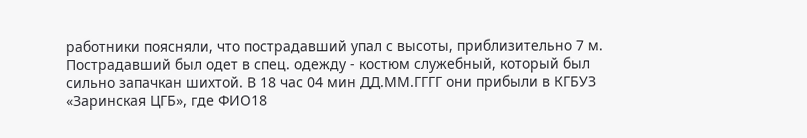работники поясняли, что пострадавший упал с высоты, приблизительно 7 м. Пострадавший был одет в спец. одежду - костюм служебный, который был сильно запачкан шихтой. В 18 час 04 мин ДД.ММ.ГГГГ они прибыли в КГБУЗ «Заринская ЦГБ», где ФИО18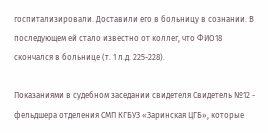госпитализировали. Доставили его в больницу в сознании. В последующем ей стало известно от коллег, что ФИО18 скончался в больнице (т. 1 л.д. 225-228).

Показаниями в судебном заседании свидетеля Свидетель №12 - фельдшера отделения СМП КГБУЗ «Заринская ЦГБ», которые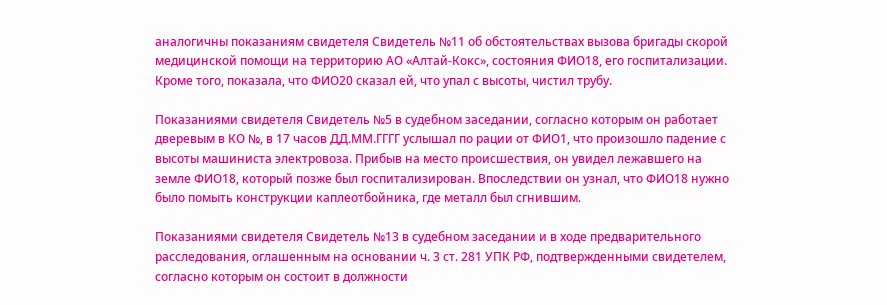аналогичны показаниям свидетеля Свидетель №11 об обстоятельствах вызова бригады скорой медицинской помощи на территорию АО «Алтай-Кокс», состояния ФИО18, его госпитализации. Кроме того, показала, что ФИО20 сказал ей, что упал с высоты, чистил трубу.

Показаниями свидетеля Свидетель №5 в судебном заседании, согласно которым он работает дверевым в КО №, в 17 часов ДД.ММ.ГГГГ услышал по рации от ФИО1, что произошло падение с высоты машиниста электровоза. Прибыв на место происшествия, он увидел лежавшего на земле ФИО18, который позже был госпитализирован. Впоследствии он узнал, что ФИО18 нужно было помыть конструкции каплеотбойника, где металл был сгнившим.

Показаниями свидетеля Свидетель №13 в судебном заседании и в ходе предварительного расследования, оглашенным на основании ч. 3 ст. 281 УПК РФ, подтвержденными свидетелем, согласно которым он состоит в должности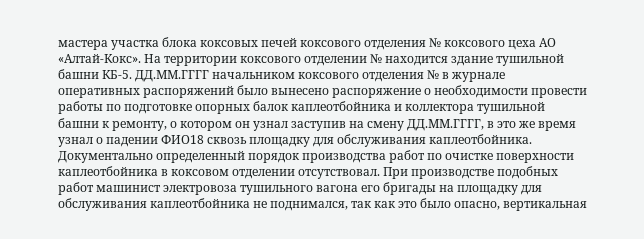мастера участка блока коксовых печей коксового отделения № коксового цеха АО «Алтай-Кокс». На территории коксового отделении № находится здание тушильной башни КБ-5. ДД.ММ.ГГГГ начальником коксового отделения № в журнале оперативных распоряжений было вынесено распоряжение о необходимости провести работы по подготовке опорных балок каплеотбойника и коллектора тушильной башни к ремонту, о котором он узнал заступив на смену ДД.ММ.ГГГГ, в это же время узнал о падении ФИО18 сквозь площадку для обслуживания каплеотбойника. Документально определенный порядок производства работ по очистке поверхности каплеотбойника в коксовом отделении отсутствовал. При производстве подобных работ машинист электровоза тушильного вагона его бригады на площадку для обслуживания каплеотбойника не поднимался, так как это было опасно, вертикальная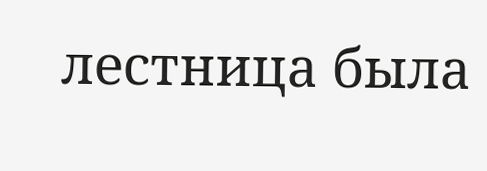лестница была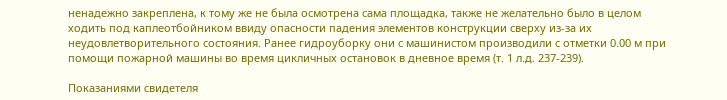ненадежно закреплена, к тому же не была осмотрена сама площадка, также не желательно было в целом ходить под каплеотбойником ввиду опасности падения элементов конструкции сверху из-за их неудовлетворительного состояния. Ранее гидроуборку они с машинистом производили с отметки 0.00 м при помощи пожарной машины во время цикличных остановок в дневное время (т. 1 л.д. 237-239).

Показаниями свидетеля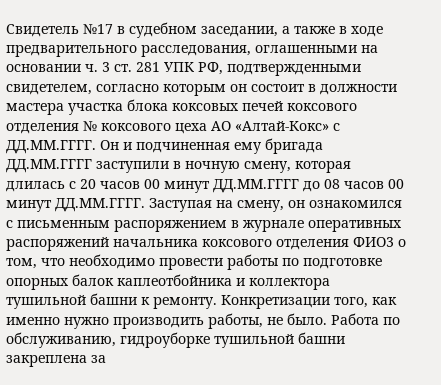Свидетель №17 в судебном заседании, а также в ходе предварительного расследования, оглашенными на основании ч. 3 ст. 281 УПК РФ, подтвержденными свидетелем, согласно которым он состоит в должности мастера участка блока коксовых печей коксового отделения № коксового цеха АО «Алтай-Кокс» с ДД.ММ.ГГГГ. Он и подчиненная ему бригада ДД.ММ.ГГГГ заступили в ночную смену, которая длилась с 20 часов 00 минут ДД.ММ.ГГГГ до 08 часов 00 минут ДД.ММ.ГГГГ. Заступая на смену, он ознакомился с письменным распоряжением в журнале оперативных распоряжений начальника коксового отделения ФИО3 о том, что необходимо провести работы по подготовке опорных балок каплеотбойника и коллектора тушильной башни к ремонту. Конкретизации того, как именно нужно производить работы, не было. Работа по обслуживанию, гидроуборке тушильной башни закреплена за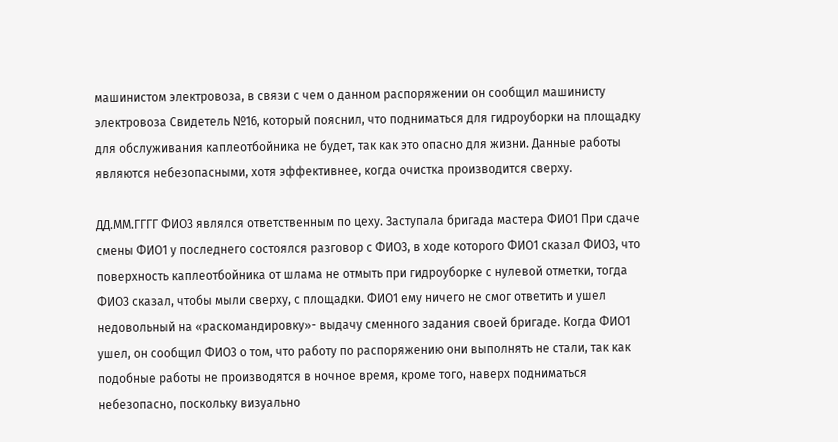машинистом электровоза, в связи с чем о данном распоряжении он сообщил машинисту электровоза Свидетель №16, который пояснил, что подниматься для гидроуборки на площадку для обслуживания каплеотбойника не будет, так как это опасно для жизни. Данные работы являются небезопасными, хотя эффективнее, когда очистка производится сверху.

ДД.ММ.ГГГГ ФИО3 являлся ответственным по цеху. Заступала бригада мастера ФИО1 При сдаче смены ФИО1 у последнего состоялся разговор с ФИО3, в ходе которого ФИО1 сказал ФИО3, что поверхность каплеотбойника от шлама не отмыть при гидроуборке с нулевой отметки, тогда ФИО3 сказал, чтобы мыли сверху, с площадки. ФИО1 ему ничего не смог ответить и ушел недовольный на «раскомандировку»- выдачу сменного задания своей бригаде. Когда ФИО1 ушел, он сообщил ФИО3 о том, что работу по распоряжению они выполнять не стали, так как подобные работы не производятся в ночное время, кроме того, наверх подниматься небезопасно, поскольку визуально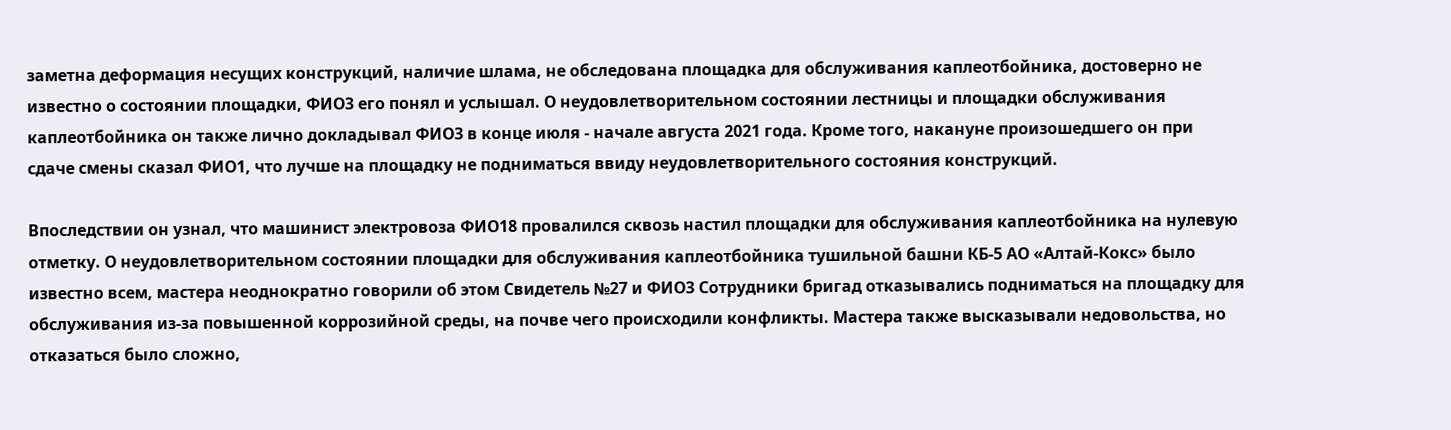заметна деформация несущих конструкций, наличие шлама, не обследована площадка для обслуживания каплеотбойника, достоверно не известно о состоянии площадки, ФИО3 его понял и услышал. О неудовлетворительном состоянии лестницы и площадки обслуживания каплеотбойника он также лично докладывал ФИО3 в конце июля - начале августа 2021 года. Кроме того, накануне произошедшего он при сдаче смены сказал ФИО1, что лучше на площадку не подниматься ввиду неудовлетворительного состояния конструкций.

Впоследствии он узнал, что машинист электровоза ФИО18 провалился сквозь настил площадки для обслуживания каплеотбойника на нулевую отметку. О неудовлетворительном состоянии площадки для обслуживания каплеотбойника тушильной башни КБ-5 АО «Алтай-Кокс» было известно всем, мастера неоднократно говорили об этом Свидетель №27 и ФИО3 Сотрудники бригад отказывались подниматься на площадку для обслуживания из-за повышенной коррозийной среды, на почве чего происходили конфликты. Мастера также высказывали недовольства, но отказаться было сложно,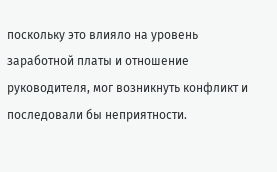поскольку это влияло на уровень заработной платы и отношение руководителя, мог возникнуть конфликт и последовали бы неприятности.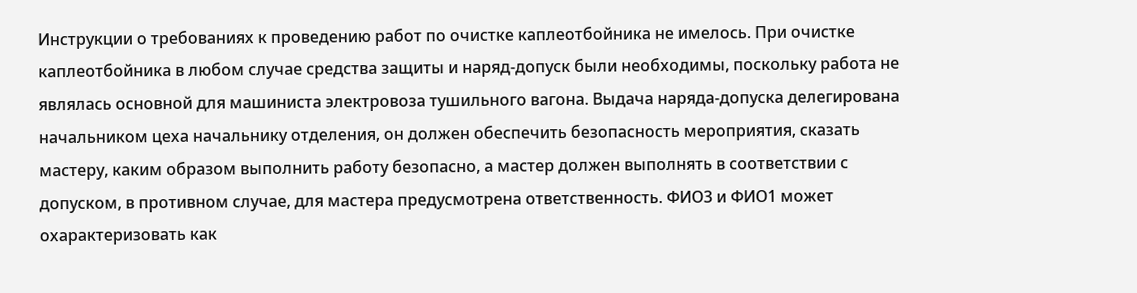Инструкции о требованиях к проведению работ по очистке каплеотбойника не имелось. При очистке каплеотбойника в любом случае средства защиты и наряд-допуск были необходимы, поскольку работа не являлась основной для машиниста электровоза тушильного вагона. Выдача наряда-допуска делегирована начальником цеха начальнику отделения, он должен обеспечить безопасность мероприятия, сказать мастеру, каким образом выполнить работу безопасно, а мастер должен выполнять в соответствии с допуском, в противном случае, для мастера предусмотрена ответственность. ФИО3 и ФИО1 может охарактеризовать как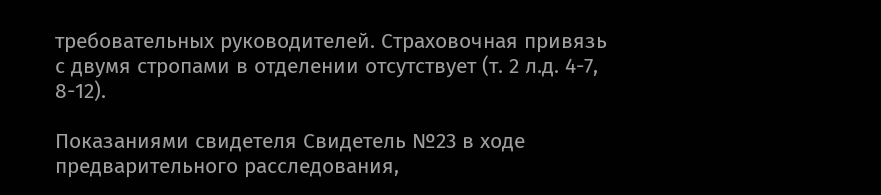требовательных руководителей. Страховочная привязь с двумя стропами в отделении отсутствует (т. 2 л.д. 4-7, 8-12).

Показаниями свидетеля Свидетель №23 в ходе предварительного расследования,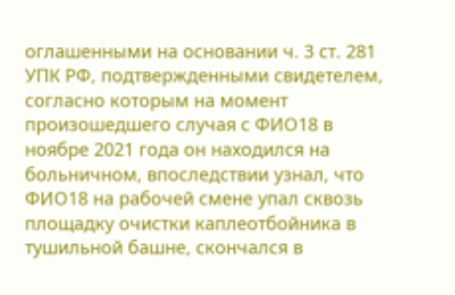оглашенными на основании ч. 3 ст. 281 УПК РФ, подтвержденными свидетелем, согласно которым на момент произошедшего случая с ФИО18 в ноябре 2021 года он находился на больничном, впоследствии узнал, что ФИО18 на рабочей смене упал сквозь площадку очистки каплеотбойника в тушильной башне, скончался в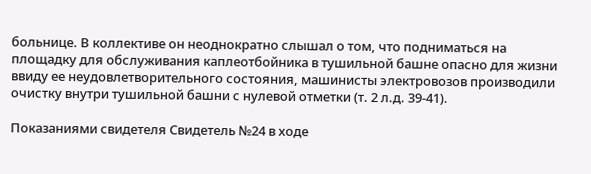больнице. В коллективе он неоднократно слышал о том, что подниматься на площадку для обслуживания каплеотбойника в тушильной башне опасно для жизни ввиду ее неудовлетворительного состояния, машинисты электровозов производили очистку внутри тушильной башни с нулевой отметки (т. 2 л.д. 39-41).

Показаниями свидетеля Свидетель №24 в ходе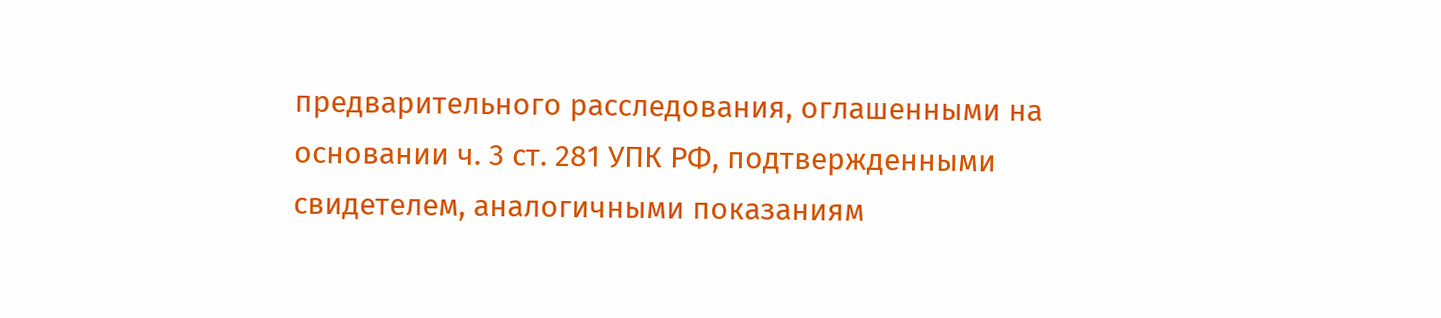предварительного расследования, оглашенными на основании ч. 3 ст. 281 УПК РФ, подтвержденными свидетелем, аналогичными показаниям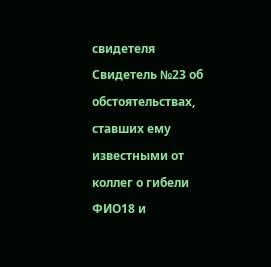свидетеля Свидетель №23 об обстоятельствах, ставших ему известными от коллег о гибели ФИО18 и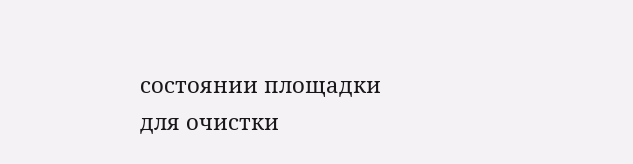состоянии площадки для очистки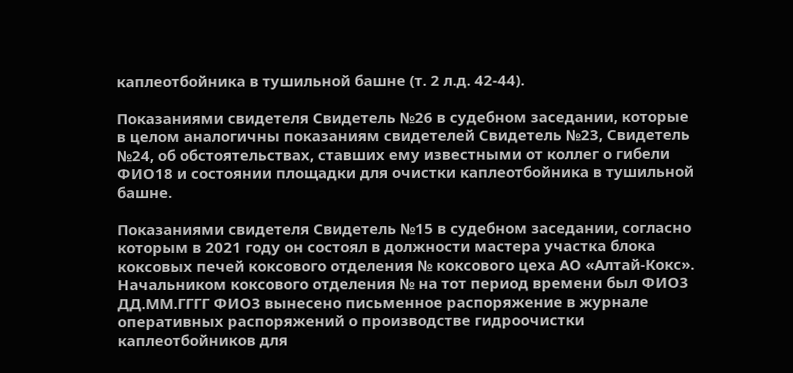каплеотбойника в тушильной башне (т. 2 л.д. 42-44).

Показаниями свидетеля Свидетель №26 в судебном заседании, которые в целом аналогичны показаниям свидетелей Свидетель №23, Свидетель №24, об обстоятельствах, ставших ему известными от коллег о гибели ФИО18 и состоянии площадки для очистки каплеотбойника в тушильной башне.

Показаниями свидетеля Свидетель №15 в судебном заседании, согласно которым в 2021 году он состоял в должности мастера участка блока коксовых печей коксового отделения № коксового цеха АО «Алтай-Кокс». Начальником коксового отделения № на тот период времени был ФИО3 ДД.ММ.ГГГГ ФИО3 вынесено письменное распоряжение в журнале оперативных распоряжений о производстве гидроочистки каплеотбойников для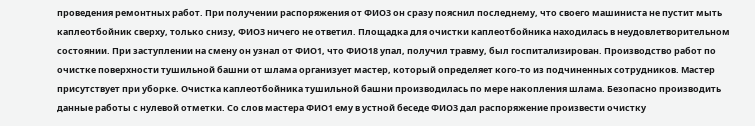проведения ремонтных работ. При получении распоряжения от ФИО3 он сразу пояснил последнему, что своего машиниста не пустит мыть каплеотбойник сверху, только снизу, ФИО3 ничего не ответил. Площадка для очистки каплеотбойника находилась в неудовлетворительном состоянии. При заступлении на смену он узнал от ФИО1, что ФИО18 упал, получил травму, был госпитализирован. Производство работ по очистке поверхности тушильной башни от шлама организует мастер, который определяет кого-то из подчиненных сотрудников. Мастер присутствует при уборке. Очистка каплеотбойника тушильной башни производилась по мере накопления шлама. Безопасно производить данные работы с нулевой отметки. Со слов мастера ФИО1 ему в устной беседе ФИО3 дал распоряжение произвести очистку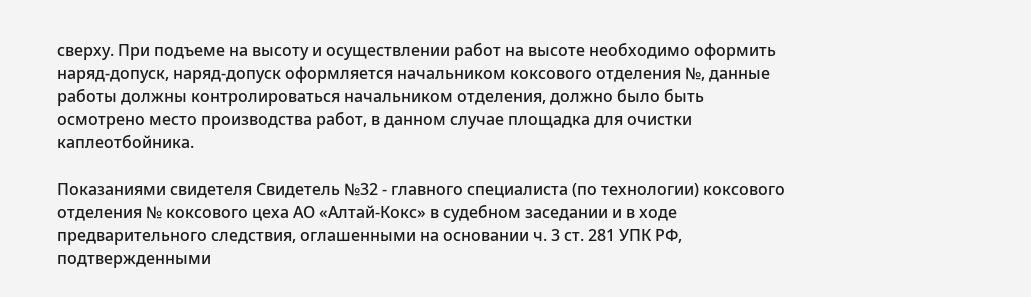сверху. При подъеме на высоту и осуществлении работ на высоте необходимо оформить наряд-допуск, наряд-допуск оформляется начальником коксового отделения №, данные работы должны контролироваться начальником отделения, должно было быть осмотрено место производства работ, в данном случае площадка для очистки каплеотбойника.

Показаниями свидетеля Свидетель №32 - главного специалиста (по технологии) коксового отделения № коксового цеха АО «Алтай-Кокс» в судебном заседании и в ходе предварительного следствия, оглашенными на основании ч. 3 ст. 281 УПК РФ, подтвержденными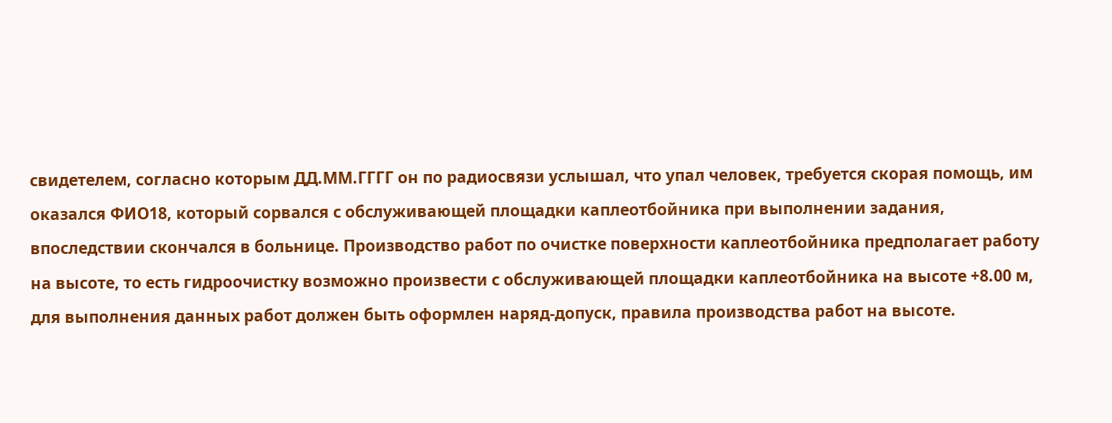свидетелем, согласно которым ДД.ММ.ГГГГ он по радиосвязи услышал, что упал человек, требуется скорая помощь, им оказался ФИО18, который сорвался с обслуживающей площадки каплеотбойника при выполнении задания, впоследствии скончался в больнице. Производство работ по очистке поверхности каплеотбойника предполагает работу на высоте, то есть гидроочистку возможно произвести с обслуживающей площадки каплеотбойника на высоте +8.00 м, для выполнения данных работ должен быть оформлен наряд-допуск, правила производства работ на высоте.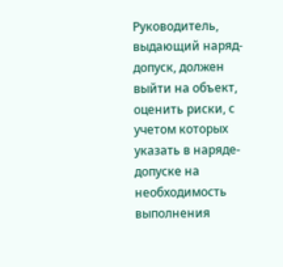Руководитель, выдающий наряд-допуск, должен выйти на объект, оценить риски, с учетом которых указать в наряде-допуске на необходимость выполнения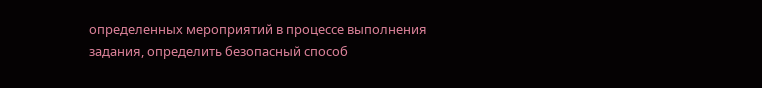определенных мероприятий в процессе выполнения задания, определить безопасный способ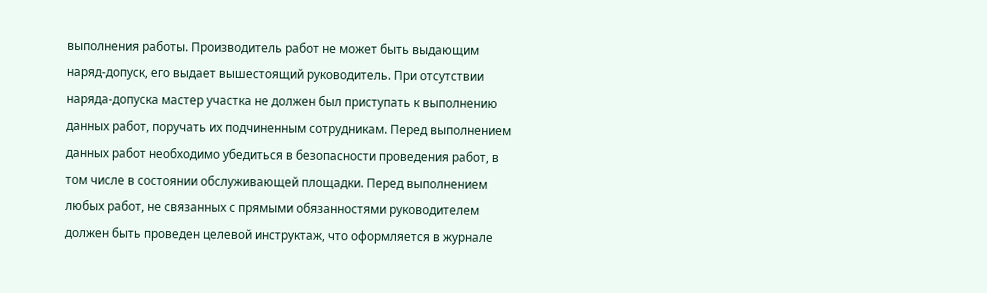выполнения работы. Производитель работ не может быть выдающим наряд-допуск, его выдает вышестоящий руководитель. При отсутствии наряда-допуска мастер участка не должен был приступать к выполнению данных работ, поручать их подчиненным сотрудникам. Перед выполнением данных работ необходимо убедиться в безопасности проведения работ, в том числе в состоянии обслуживающей площадки. Перед выполнением любых работ, не связанных с прямыми обязанностями руководителем должен быть проведен целевой инструктаж, что оформляется в журнале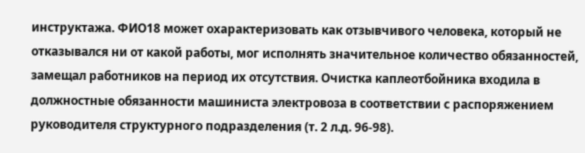инструктажа. ФИО18 может охарактеризовать как отзывчивого человека, который не отказывался ни от какой работы, мог исполнять значительное количество обязанностей, замещал работников на период их отсутствия. Очистка каплеотбойника входила в должностные обязанности машиниста электровоза в соответствии с распоряжением руководителя структурного подразделения (т. 2 л.д. 96-98).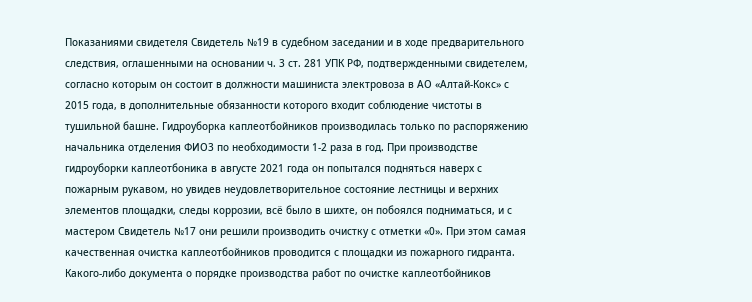Показаниями свидетеля Свидетель №19 в судебном заседании и в ходе предварительного следствия, оглашенными на основании ч. 3 ст. 281 УПК РФ, подтвержденными свидетелем, согласно которым он состоит в должности машиниста электровоза в АО «Алтай-Кокс» с 2015 года, в дополнительные обязанности которого входит соблюдение чистоты в тушильной башне. Гидроуборка каплеотбойников производилась только по распоряжению начальника отделения ФИО3 по необходимости 1-2 раза в год. При производстве гидроуборки каплеотбоника в августе 2021 года он попытался подняться наверх с пожарным рукавом, но увидев неудовлетворительное состояние лестницы и верхних элементов площадки, следы коррозии, всё было в шихте, он побоялся подниматься, и с мастером Свидетель №17 они решили производить очистку с отметки «0». При этом самая качественная очистка каплеотбойников проводится с площадки из пожарного гидранта. Какого-либо документа о порядке производства работ по очистке каплеотбойников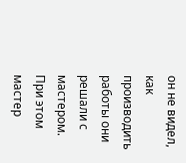он не видел, как производить работы они решали с мастером. При этом мастер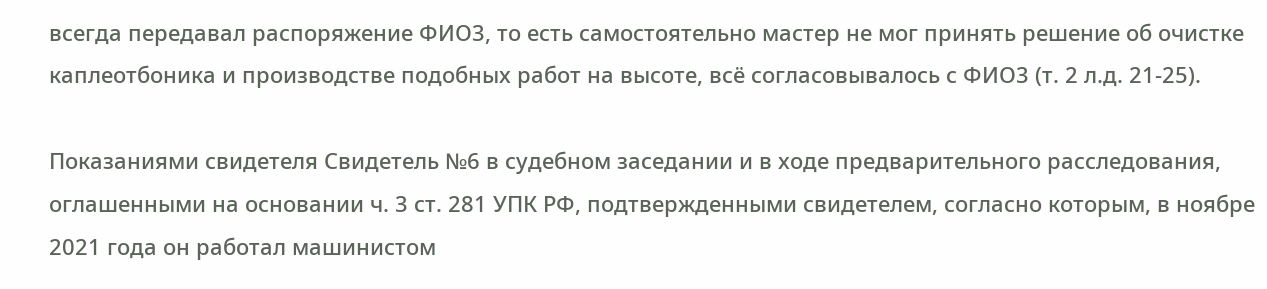всегда передавал распоряжение ФИО3, то есть самостоятельно мастер не мог принять решение об очистке каплеотбоника и производстве подобных работ на высоте, всё согласовывалось с ФИО3 (т. 2 л.д. 21-25).

Показаниями свидетеля Свидетель №6 в судебном заседании и в ходе предварительного расследования, оглашенными на основании ч. 3 ст. 281 УПК РФ, подтвержденными свидетелем, согласно которым, в ноябре 2021 года он работал машинистом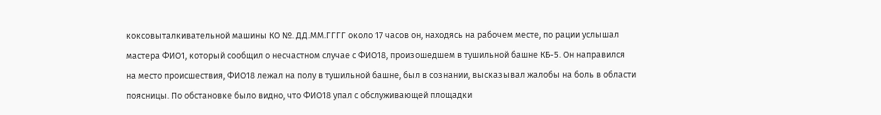коксовыталкивательной машины КО №. ДД.ММ.ГГГГ около 17 часов он, находясь на рабочем месте, по рации услышал мастера ФИО1, который сообщил о несчастном случае с ФИО18, произошедшем в тушильной башне КБ-5. Он направился на место происшествия, ФИО18 лежал на полу в тушильной башне, был в сознании, высказывал жалобы на боль в области поясницы. По обстановке было видно, что ФИО18 упал с обслуживающей площадки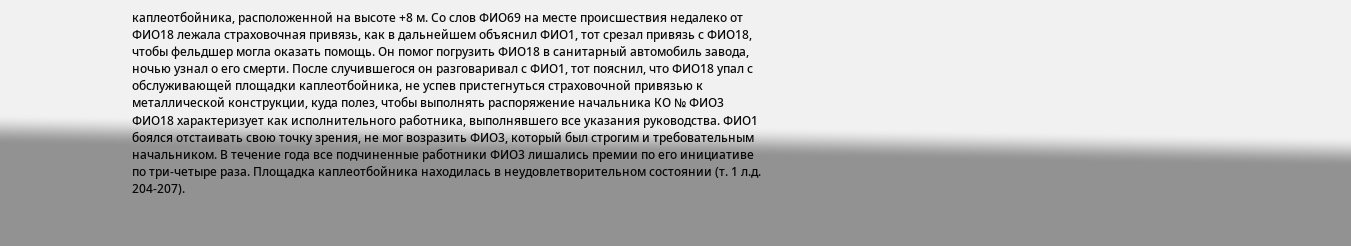каплеотбойника, расположенной на высоте +8 м. Со слов ФИО69 на месте происшествия недалеко от ФИО18 лежала страховочная привязь, как в дальнейшем объяснил ФИО1, тот срезал привязь с ФИО18, чтобы фельдшер могла оказать помощь. Он помог погрузить ФИО18 в санитарный автомобиль завода, ночью узнал о его смерти. После случившегося он разговаривал с ФИО1, тот пояснил, что ФИО18 упал с обслуживающей площадки каплеотбойника, не успев пристегнуться страховочной привязью к металлической конструкции, куда полез, чтобы выполнять распоряжение начальника КО № ФИО3 ФИО18 характеризует как исполнительного работника, выполнявшего все указания руководства. ФИО1 боялся отстаивать свою точку зрения, не мог возразить ФИО3, который был строгим и требовательным начальником. В течение года все подчиненные работники ФИО3 лишались премии по его инициативе по три-четыре раза. Площадка каплеотбойника находилась в неудовлетворительном состоянии (т. 1 л.д. 204-207).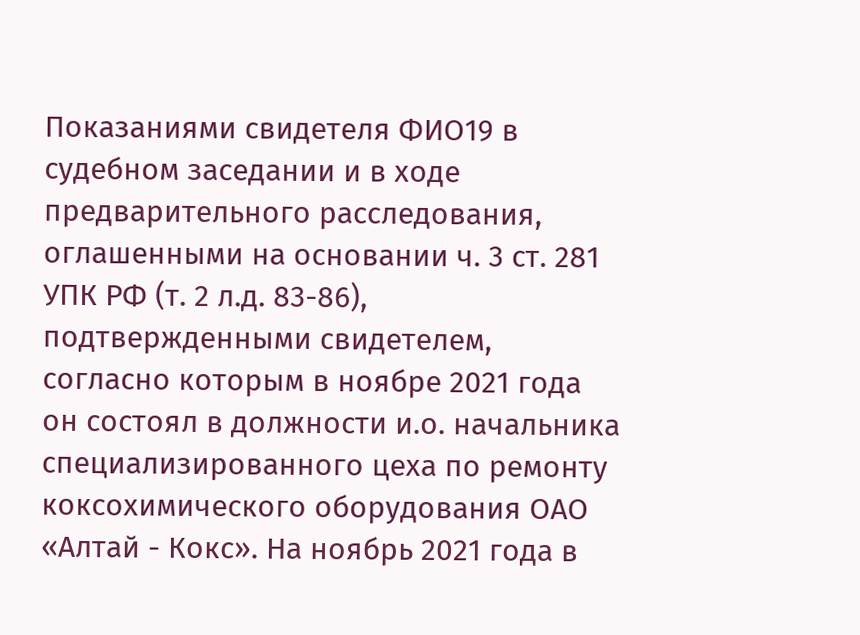Показаниями свидетеля ФИО19 в судебном заседании и в ходе предварительного расследования, оглашенными на основании ч. 3 ст. 281 УПК РФ (т. 2 л.д. 83-86), подтвержденными свидетелем, согласно которым в ноябре 2021 года он состоял в должности и.о. начальника специализированного цеха по ремонту коксохимического оборудования ОАО «Алтай - Кокс». На ноябрь 2021 года в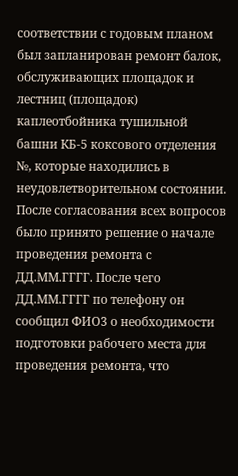соответствии с годовым планом был запланирован ремонт балок, обслуживающих площадок и лестниц (площадок) каплеотбойника тушильной башни КБ-5 коксового отделения №, которые находились в неудовлетворительном состоянии. После согласования всех вопросов было принято решение о начале проведения ремонта с ДД.ММ.ГГГГ. После чего ДД.ММ.ГГГГ по телефону он сообщил ФИО3 о необходимости подготовки рабочего места для проведения ремонта, что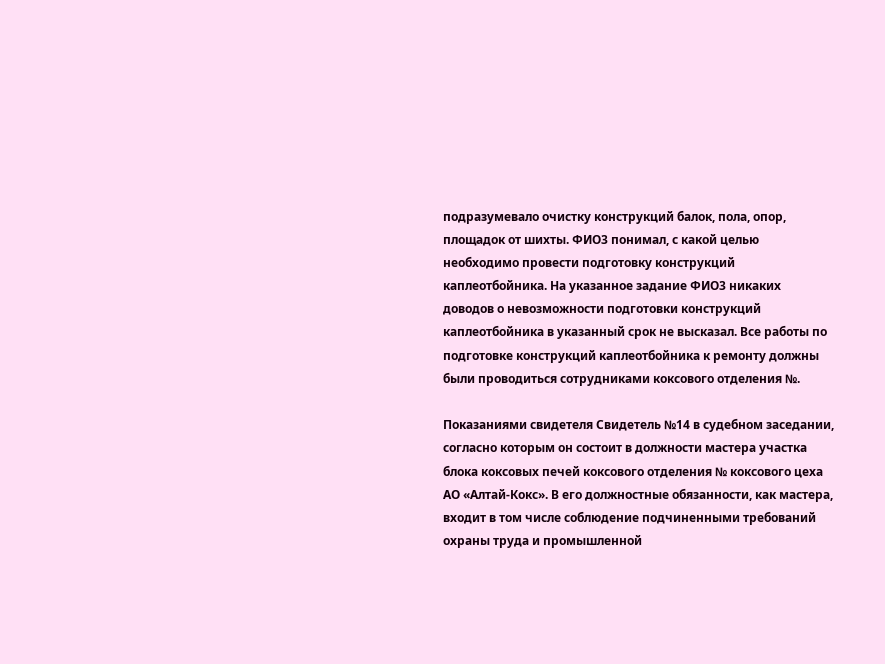подразумевало очистку конструкций балок, пола, опор, площадок от шихты. ФИО3 понимал, с какой целью необходимо провести подготовку конструкций каплеотбойника. На указанное задание ФИО3 никаких доводов о невозможности подготовки конструкций каплеотбойника в указанный срок не высказал. Все работы по подготовке конструкций каплеотбойника к ремонту должны были проводиться сотрудниками коксового отделения №.

Показаниями свидетеля Свидетель №14 в судебном заседании, согласно которым он состоит в должности мастера участка блока коксовых печей коксового отделения № коксового цеха АО «Алтай-Кокс». В его должностные обязанности, как мастера, входит в том числе соблюдение подчиненными требований охраны труда и промышленной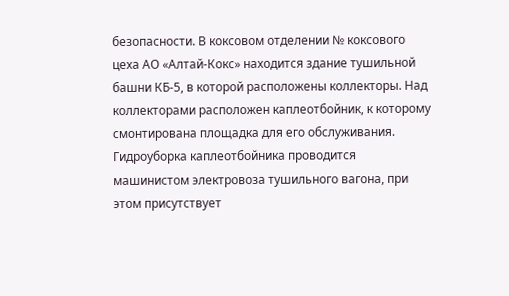безопасности. В коксовом отделении № коксового цеха АО «Алтай-Кокс» находится здание тушильной башни КБ-5, в которой расположены коллекторы. Над коллекторами расположен каплеотбойник, к которому смонтирована площадка для его обслуживания. Гидроуборка каплеотбойника проводится машинистом электровоза тушильного вагона, при этом присутствует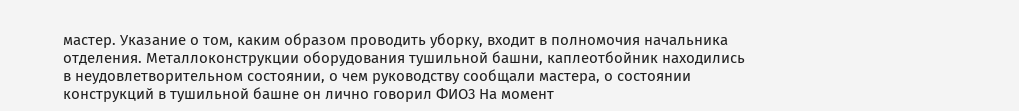мастер. Указание о том, каким образом проводить уборку, входит в полномочия начальника отделения. Металлоконструкции оборудования тушильной башни, каплеотбойник находились в неудовлетворительном состоянии, о чем руководству сообщали мастера, о состоянии конструкций в тушильной башне он лично говорил ФИО3 На момент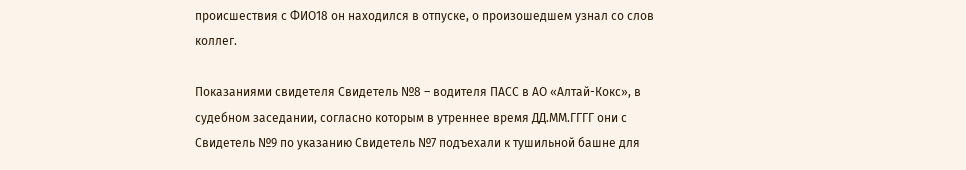происшествия с ФИО18 он находился в отпуске, о произошедшем узнал со слов коллег.

Показаниями свидетеля Свидетель №8 – водителя ПАСС в АО «Алтай-Кокс», в судебном заседании, согласно которым в утреннее время ДД.ММ.ГГГГ они с Свидетель №9 по указанию Свидетель №7 подъехали к тушильной башне для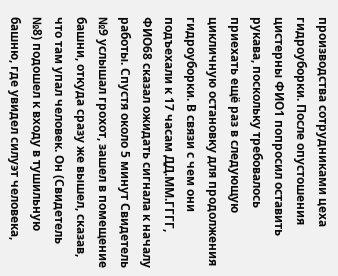производства сотрудниками цеха гидроуборки. После опустошения цистерны ФИО1 попросил оставить рукава, поскольку требовалось приехать ещё раз в следующую цикличную остановку для продолжения гидроуборки. В связи с чем они подъехали к 17 часам ДД.ММ.ГГГГ, ФИО68 сказал ожидать сигнала к началу работы. Спустя около 5 минут Свидетель №9 услышал грохот, зашел в помещение башни, откуда сразу же вышел, сказав, что там упал человек. Он (Свидетель №8) подошел к входу в тушильную башню, где увидел силуэт человека,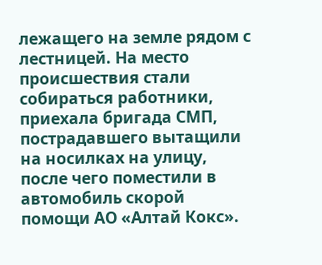лежащего на земле рядом с лестницей. На место происшествия стали собираться работники, приехала бригада СМП, пострадавшего вытащили на носилках на улицу, после чего поместили в автомобиль скорой помощи АО «Алтай Кокс».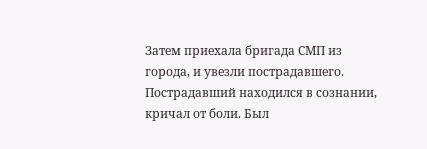Затем приехала бригада СМП из города, и увезли пострадавшего. Пострадавший находился в сознании, кричал от боли. Был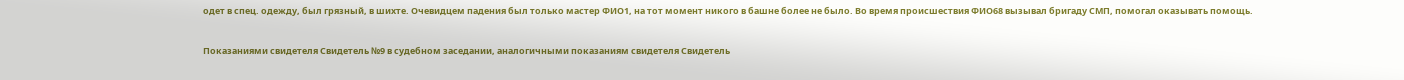одет в спец. одежду, был грязный, в шихте. Очевидцем падения был только мастер ФИО1, на тот момент никого в башне более не было. Во время происшествия ФИО68 вызывал бригаду СМП, помогал оказывать помощь.

Показаниями свидетеля Свидетель №9 в судебном заседании, аналогичными показаниям свидетеля Свидетель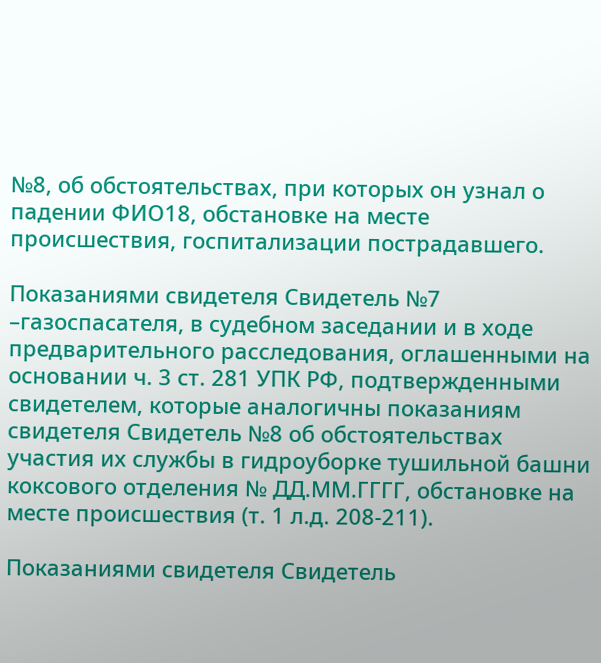№8, об обстоятельствах, при которых он узнал о падении ФИО18, обстановке на месте происшествия, госпитализации пострадавшего.

Показаниями свидетеля Свидетель №7 –газоспасателя, в судебном заседании и в ходе предварительного расследования, оглашенными на основании ч. 3 ст. 281 УПК РФ, подтвержденными свидетелем, которые аналогичны показаниям свидетеля Свидетель №8 об обстоятельствах участия их службы в гидроуборке тушильной башни коксового отделения № ДД.ММ.ГГГГ, обстановке на месте происшествия (т. 1 л.д. 208-211).

Показаниями свидетеля Свидетель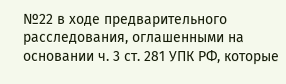№22 в ходе предварительного расследования, оглашенными на основании ч. 3 ст. 281 УПК РФ, которые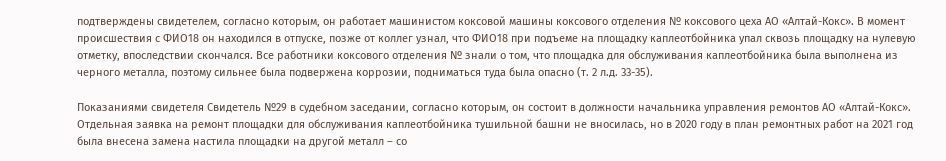подтверждены свидетелем, согласно которым, он работает машинистом коксовой машины коксового отделения № коксового цеха АО «Алтай-Кокс». В момент происшествия с ФИО18 он находился в отпуске, позже от коллег узнал, что ФИО18 при подъеме на площадку каплеотбойника упал сквозь площадку на нулевую отметку, впоследствии скончался. Все работники коксового отделения № знали о том, что площадка для обслуживания каплеотбойника была выполнена из черного металла, поэтому сильнее была подвержена коррозии, подниматься туда была опасно (т. 2 л.д. 33-35).

Показаниями свидетеля Свидетель №29 в судебном заседании, согласно которым, он состоит в должности начальника управления ремонтов АО «Алтай-Кокс». Отдельная заявка на ремонт площадки для обслуживания каплеотбойника тушильной башни не вносилась, но в 2020 году в план ремонтных работ на 2021 год была внесена замена настила площадки на другой металл – со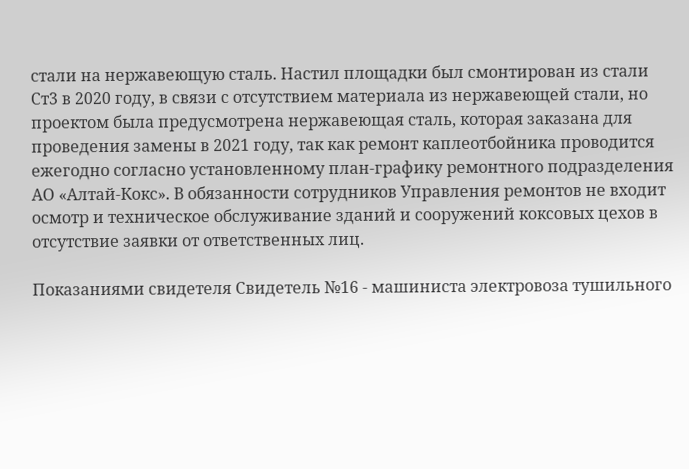стали на нержавеющую сталь. Настил площадки был смонтирован из стали Ст3 в 2020 году, в связи с отсутствием материала из нержавеющей стали, но проектом была предусмотрена нержавеющая сталь, которая заказана для проведения замены в 2021 году, так как ремонт каплеотбойника проводится ежегодно согласно установленному план-графику ремонтного подразделения АО «Алтай-Кокс». В обязанности сотрудников Управления ремонтов не входит осмотр и техническое обслуживание зданий и сооружений коксовых цехов в отсутствие заявки от ответственных лиц.

Показаниями свидетеля Свидетель №16 - машиниста электровоза тушильного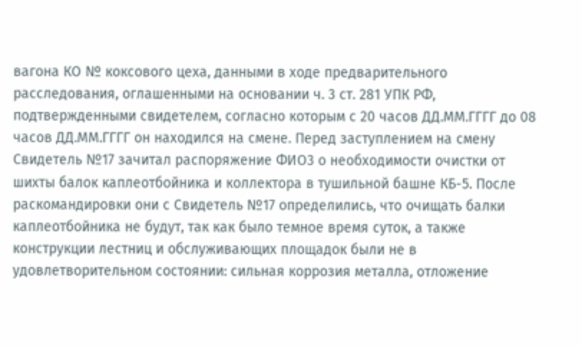вагона КО № коксового цеха, данными в ходе предварительного расследования, оглашенными на основании ч. 3 ст. 281 УПК РФ, подтвержденными свидетелем, согласно которым с 20 часов ДД.ММ.ГГГГ до 08 часов ДД.ММ.ГГГГ он находился на смене. Перед заступлением на смену Свидетель №17 зачитал распоряжение ФИО3 о необходимости очистки от шихты балок каплеотбойника и коллектора в тушильной башне КБ-5. После раскомандировки они с Свидетель №17 определились, что очищать балки каплеотбойника не будут, так как было темное время суток, а также конструкции лестниц и обслуживающих площадок были не в удовлетворительном состоянии: сильная коррозия металла, отложение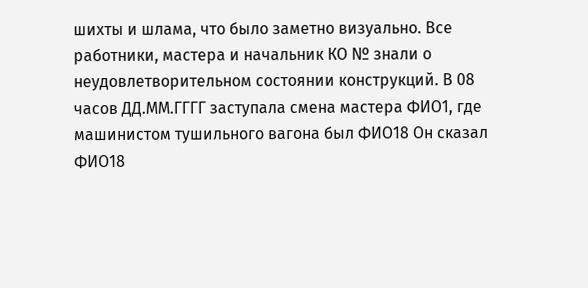шихты и шлама, что было заметно визуально. Все работники, мастера и начальник КО № знали о неудовлетворительном состоянии конструкций. В 08 часов ДД.ММ.ГГГГ заступала смена мастера ФИО1, где машинистом тушильного вагона был ФИО18 Он сказал ФИО18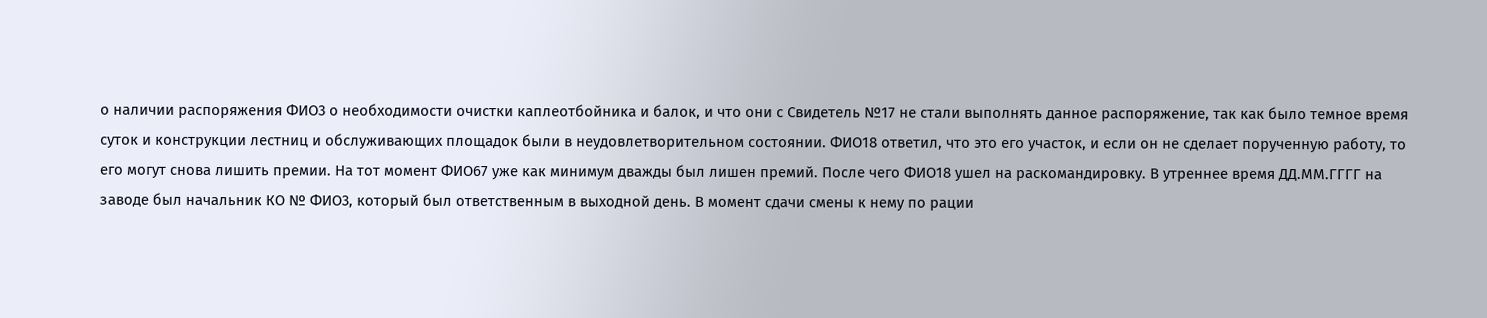о наличии распоряжения ФИО3 о необходимости очистки каплеотбойника и балок, и что они с Свидетель №17 не стали выполнять данное распоряжение, так как было темное время суток и конструкции лестниц и обслуживающих площадок были в неудовлетворительном состоянии. ФИО18 ответил, что это его участок, и если он не сделает порученную работу, то его могут снова лишить премии. На тот момент ФИО67 уже как минимум дважды был лишен премий. После чего ФИО18 ушел на раскомандировку. В утреннее время ДД.ММ.ГГГГ на заводе был начальник КО № ФИО3, который был ответственным в выходной день. В момент сдачи смены к нему по рации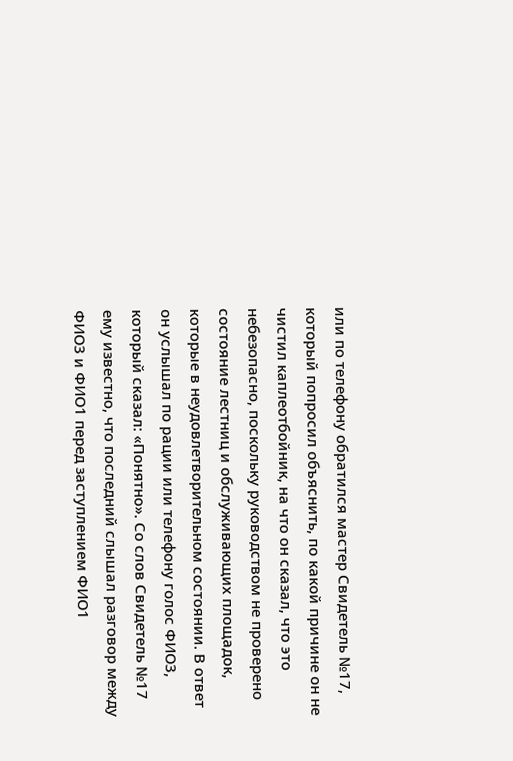или по телефону обратился мастер Свидетель №17, который попросил объяснить, по какой причине он не чистил каплеотбойник, на что он сказал, что это небезопасно, поскольку руководством не проверено состояние лестниц и обслуживающих площадок, которые в неудовлетворительном состоянии. В ответ он услышал по рации или телефону голос ФИО3, который сказал: «Понятно». Со слов Свидетель №17 ему известно, что последний слышал разговор между ФИО3 и ФИО1 перед заступлением ФИО1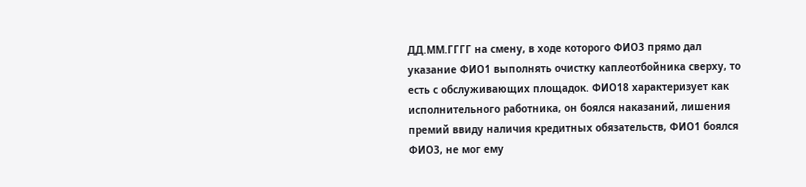ДД.ММ.ГГГГ на смену, в ходе которого ФИО3 прямо дал указание ФИО1 выполнять очистку каплеотбойника сверху, то есть с обслуживающих площадок. ФИО18 характеризует как исполнительного работника, он боялся наказаний, лишения премий ввиду наличия кредитных обязательств, ФИО1 боялся ФИО3, не мог ему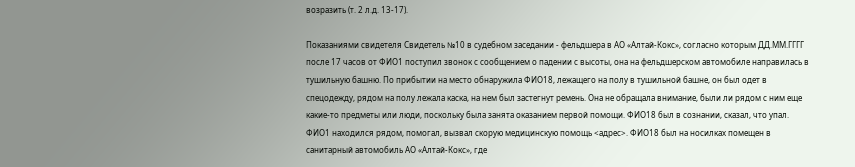возразить (т. 2 л.д. 13-17).

Показаниями свидетеля Свидетель №10 в судебном заседании - фельдшера в АО «Алтай-Кокс», согласно которым ДД.ММ.ГГГГ после 17 часов от ФИО1 поступил звонок с сообщением о падении с высоты, она на фельдшерском автомобиле направилась в тушильную башню. По прибытии на место обнаружила ФИО18, лежащего на полу в тушильной башне, он был одет в спецодежду, рядом на полу лежала каска, на нем был застегнут ремень. Она не обращала внимание, были ли рядом с ним еще какие-то предметы или люди, поскольку была занята оказанием первой помощи. ФИО18 был в сознании, сказал, что упал. ФИО1 находился рядом, помогал, вызвал скорую медицинскую помощь <адрес>. ФИО18 был на носилках помещен в санитарный автомобиль АО «Алтай-Кокс», где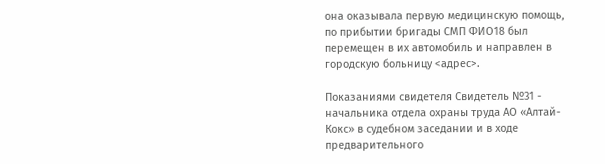она оказывала первую медицинскую помощь, по прибытии бригады СМП ФИО18 был перемещен в их автомобиль и направлен в городскую больницу <адрес>.

Показаниями свидетеля Свидетель №31 - начальника отдела охраны труда АО «Алтай-Кокс» в судебном заседании и в ходе предварительного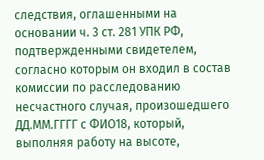следствия, оглашенными на основании ч. 3 ст. 281 УПК РФ, подтвержденными свидетелем, согласно которым он входил в состав комиссии по расследованию несчастного случая, произошедшего ДД.ММ.ГГГГ с ФИО18, который, выполняя работу на высоте,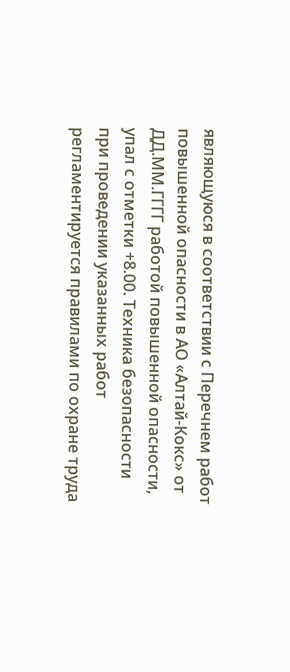являющуюся в соответствии с Перечнем работ повышенной опасности в АО «Алтай-Кокс» от ДД.ММ.ГГГГ работой повышенной опасности, упал с отметки +8.00. Техника безопасности при проведении указанных работ регламентируется правилами по охране труда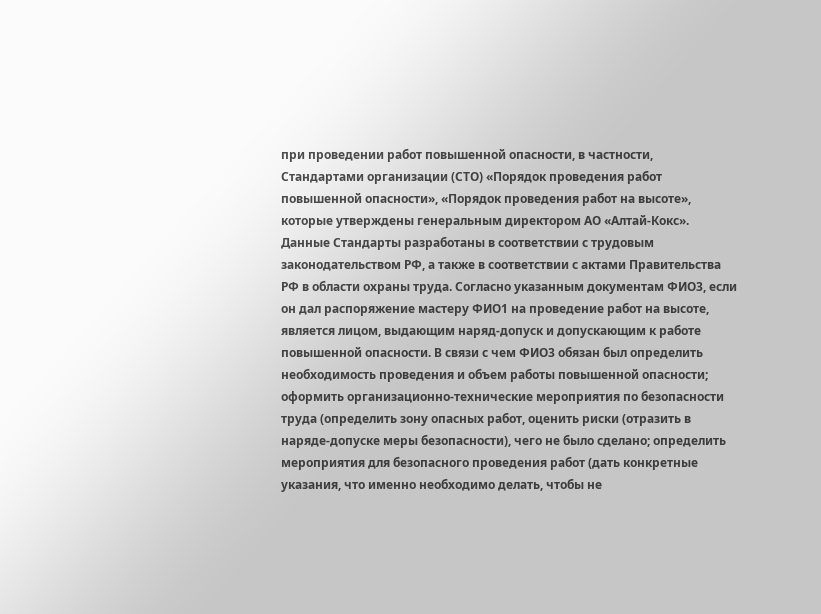при проведении работ повышенной опасности, в частности, Стандартами организации (СТО) «Порядок проведения работ повышенной опасности», «Порядок проведения работ на высоте», которые утверждены генеральным директором АО «Алтай-Кокс». Данные Стандарты разработаны в соответствии с трудовым законодательством РФ, а также в соответствии с актами Правительства РФ в области охраны труда. Согласно указанным документам ФИО3, если он дал распоряжение мастеру ФИО1 на проведение работ на высоте, является лицом, выдающим наряд-допуск и допускающим к работе повышенной опасности. В связи с чем ФИО3 обязан был определить необходимость проведения и объем работы повышенной опасности; оформить организационно-технические мероприятия по безопасности труда (определить зону опасных работ, оценить риски (отразить в наряде-допуске меры безопасности), чего не было сделано; определить мероприятия для безопасного проведения работ (дать конкретные указания, что именно необходимо делать, чтобы не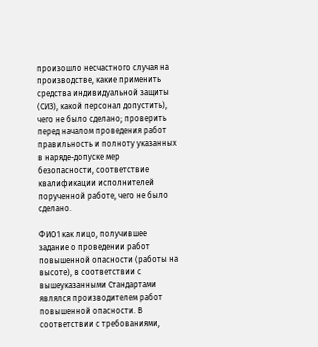произошло несчастного случая на производстве, какие применить средства индивидуальной защиты (СИЗ), какой персонал допустить), чего не было сделано; проверить перед началом проведения работ правильность и полноту указанных в наряде-допуске мер безопасности, соответствие квалификации исполнителей порученной работе, чего не было сделано.

ФИО1 как лицо, получившее задание о проведении работ повышенной опасности (работы на высоте), в соответствии с вышеуказанными Стандартами являлся производителем работ повышенной опасности. В соответствии с требованиями,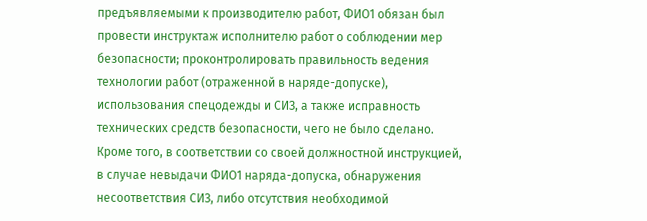предъявляемыми к производителю работ, ФИО1 обязан был провести инструктаж исполнителю работ о соблюдении мер безопасности; проконтролировать правильность ведения технологии работ (отраженной в наряде-допуске), использования спецодежды и СИЗ, а также исправность технических средств безопасности, чего не было сделано. Кроме того, в соответствии со своей должностной инструкцией, в случае невыдачи ФИО1 наряда-допуска, обнаружения несоответствия СИЗ, либо отсутствия необходимой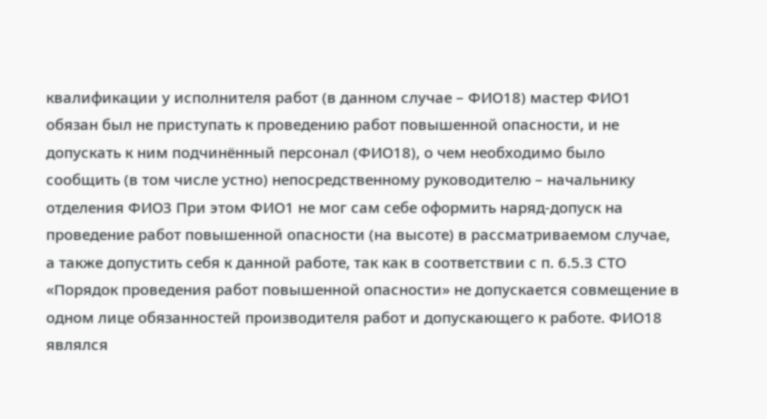квалификации у исполнителя работ (в данном случае – ФИО18) мастер ФИО1 обязан был не приступать к проведению работ повышенной опасности, и не допускать к ним подчинённый персонал (ФИО18), о чем необходимо было сообщить (в том числе устно) непосредственному руководителю – начальнику отделения ФИО3 При этом ФИО1 не мог сам себе оформить наряд-допуск на проведение работ повышенной опасности (на высоте) в рассматриваемом случае, а также допустить себя к данной работе, так как в соответствии с п. 6.5.3 СТО «Порядок проведения работ повышенной опасности» не допускается совмещение в одном лице обязанностей производителя работ и допускающего к работе. ФИО18 являлся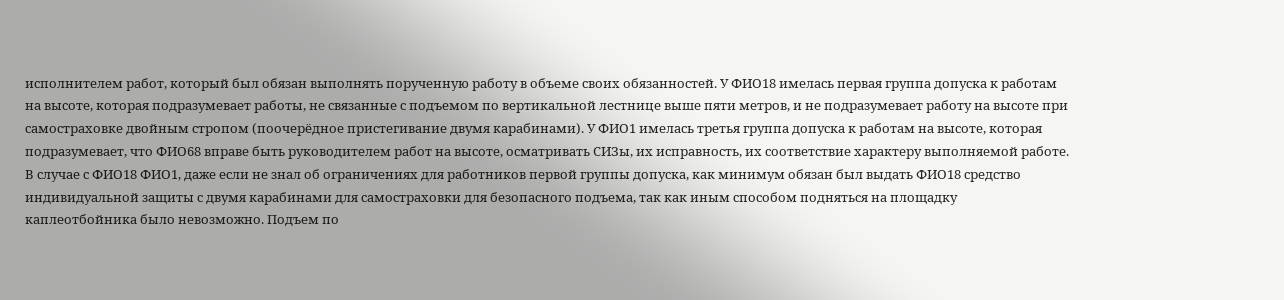исполнителем работ, который был обязан выполнять порученную работу в объеме своих обязанностей. У ФИО18 имелась первая группа допуска к работам на высоте, которая подразумевает работы, не связанные с подъемом по вертикальной лестнице выше пяти метров, и не подразумевает работу на высоте при самостраховке двойным стропом (поочерёдное пристегивание двумя карабинами). У ФИО1 имелась третья группа допуска к работам на высоте, которая подразумевает, что ФИО68 вправе быть руководителем работ на высоте, осматривать СИЗы, их исправность, их соответствие характеру выполняемой работе. В случае с ФИО18 ФИО1, даже если не знал об ограничениях для работников первой группы допуска, как минимум обязан был выдать ФИО18 средство индивидуальной защиты с двумя карабинами для самостраховки для безопасного подъема, так как иным способом подняться на площадку каплеотбойника было невозможно. Подъем по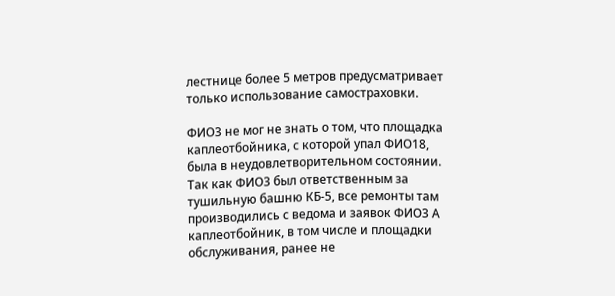лестнице более 5 метров предусматривает только использование самостраховки.

ФИО3 не мог не знать о том, что площадка каплеотбойника, с которой упал ФИО18, была в неудовлетворительном состоянии. Так как ФИО3 был ответственным за тушильную башню КБ-5, все ремонты там производились с ведома и заявок ФИО3 А каплеотбойник, в том числе и площадки обслуживания, ранее не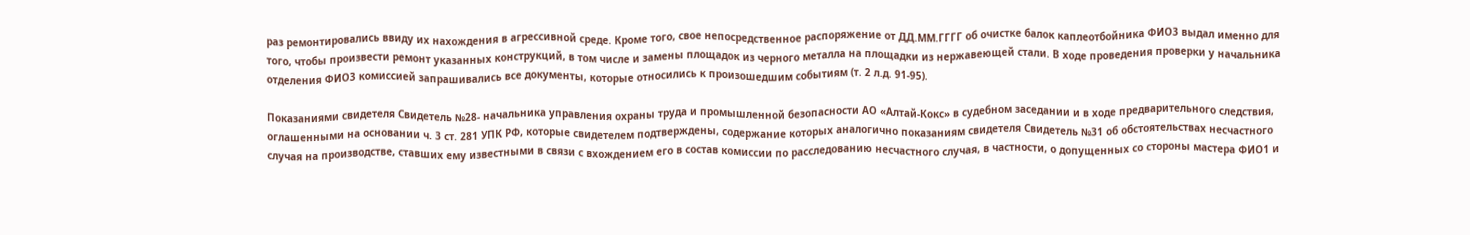раз ремонтировались ввиду их нахождения в агрессивной среде. Кроме того, свое непосредственное распоряжение от ДД.ММ.ГГГГ об очистке балок каплеотбойника ФИО3 выдал именно для того, чтобы произвести ремонт указанных конструкций, в том числе и замены площадок из черного металла на площадки из нержавеющей стали. В ходе проведения проверки у начальника отделения ФИО3 комиссией запрашивались все документы, которые относились к произошедшим событиям (т. 2 л.д. 91-95).

Показаниями свидетеля Свидетель №28- начальника управления охраны труда и промышленной безопасности АО «Алтай-Кокс» в судебном заседании и в ходе предварительного следствия, оглашенными на основании ч. 3 ст. 281 УПК РФ, которые свидетелем подтверждены, содержание которых аналогично показаниям свидетеля Свидетель №31 об обстоятельствах несчастного случая на производстве, ставших ему известными в связи с вхождением его в состав комиссии по расследованию несчастного случая, в частности, о допущенных со стороны мастера ФИО1 и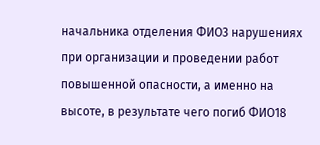начальника отделения ФИО3 нарушениях при организации и проведении работ повышенной опасности, а именно на высоте, в результате чего погиб ФИО18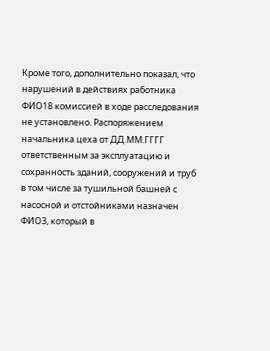Кроме того, дополнительно показал, что нарушений в действиях работника ФИО18 комиссией в ходе расследования не установлено. Распоряжением начальника цеха от ДД.ММ.ГГГГ ответственным за эксплуатацию и сохранность зданий, сооружений и труб в том числе за тушильной башней с насосной и отстойниками назначен ФИО3, который в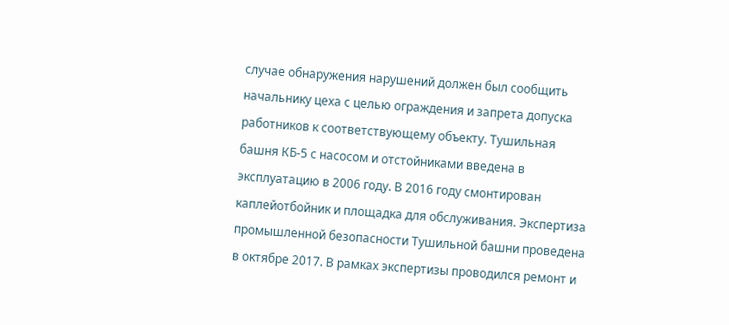случае обнаружения нарушений должен был сообщить начальнику цеха с целью ограждения и запрета допуска работников к соответствующему объекту. Тушильная башня КБ-5 с насосом и отстойниками введена в эксплуатацию в 2006 году. В 2016 году смонтирован каплейотбойник и площадка для обслуживания. Экспертиза промышленной безопасности Тушильной башни проведена в октябре 2017. В рамках экспертизы проводился ремонт и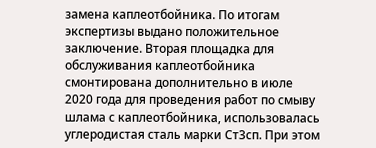замена каплеотбойника. По итогам экспертизы выдано положительное заключение. Вторая площадка для обслуживания каплеотбойника смонтирована дополнительно в июле 2020 года для проведения работ по смыву шлама с каплеотбойника, использовалась углеродистая сталь марки Ст3сп. При этом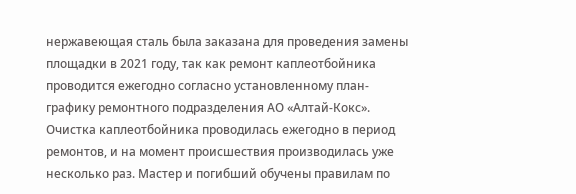нержавеющая сталь была заказана для проведения замены площадки в 2021 году, так как ремонт каплеотбойника проводится ежегодно согласно установленному план-графику ремонтного подразделения АО «Алтай-Кокс». Очистка каплеотбойника проводилась ежегодно в период ремонтов, и на момент происшествия производилась уже несколько раз. Мастер и погибший обучены правилам по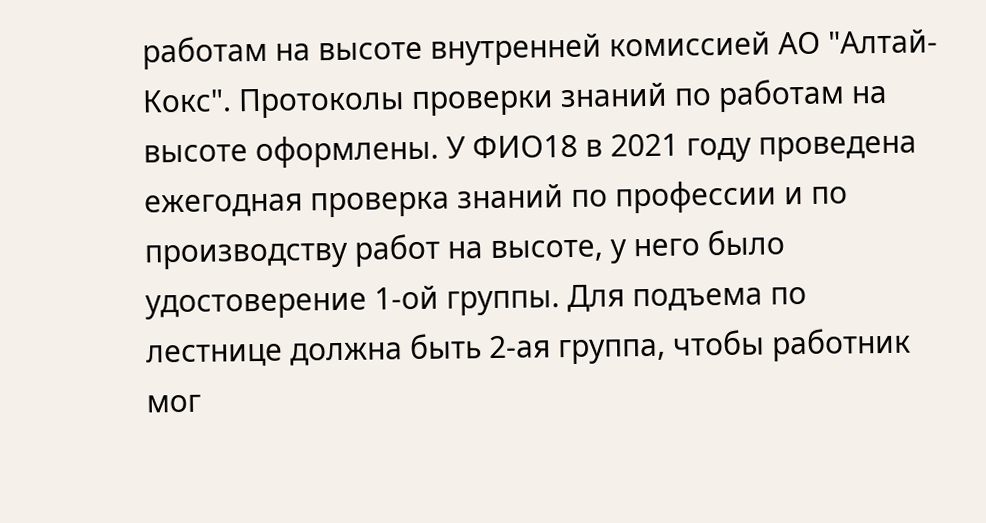работам на высоте внутренней комиссией АО "Алтай-Кокс". Протоколы проверки знаний по работам на высоте оформлены. У ФИО18 в 2021 году проведена ежегодная проверка знаний по профессии и по производству работ на высоте, у него было удостоверение 1-ой группы. Для подъема по лестнице должна быть 2-ая группа, чтобы работник мог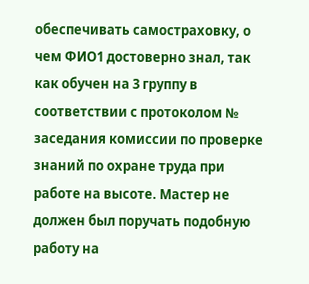обеспечивать самостраховку, о чем ФИО1 достоверно знал, так как обучен на 3 группу в соответствии с протоколом № заседания комиссии по проверке знаний по охране труда при работе на высоте. Мастер не должен был поручать подобную работу на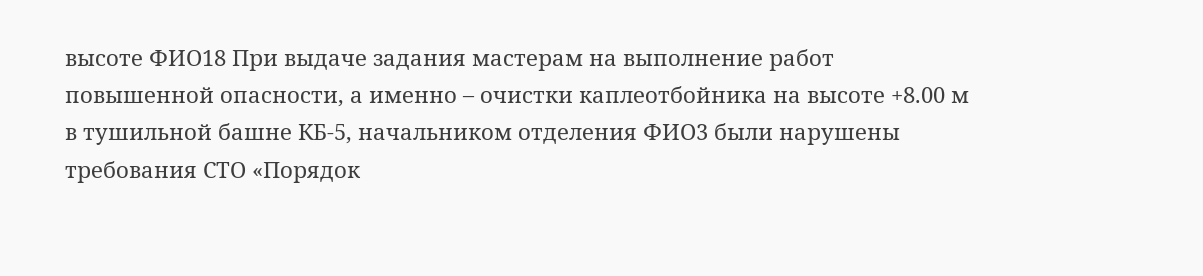высоте ФИО18 При выдаче задания мастерам на выполнение работ повышенной опасности, а именно – очистки каплеотбойника на высоте +8.00 м в тушильной башне КБ-5, начальником отделения ФИО3 были нарушены требования СТО «Порядок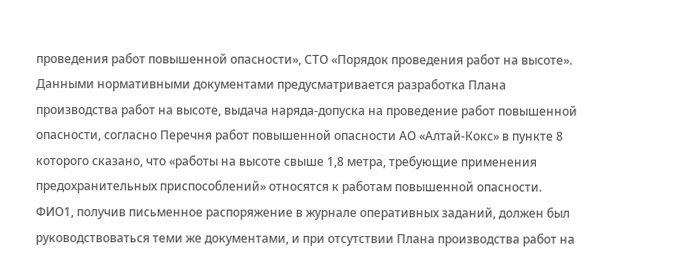проведения работ повышенной опасности», СТО «Порядок проведения работ на высоте». Данными нормативными документами предусматривается разработка Плана производства работ на высоте, выдача наряда-допуска на проведение работ повышенной опасности, согласно Перечня работ повышенной опасности АО «Алтай-Кокс» в пункте 8 которого сказано, что «работы на высоте свыше 1,8 метра, требующие применения предохранительных приспособлений» относятся к работам повышенной опасности. ФИО1, получив письменное распоряжение в журнале оперативных заданий, должен был руководствоваться теми же документами, и при отсутствии Плана производства работ на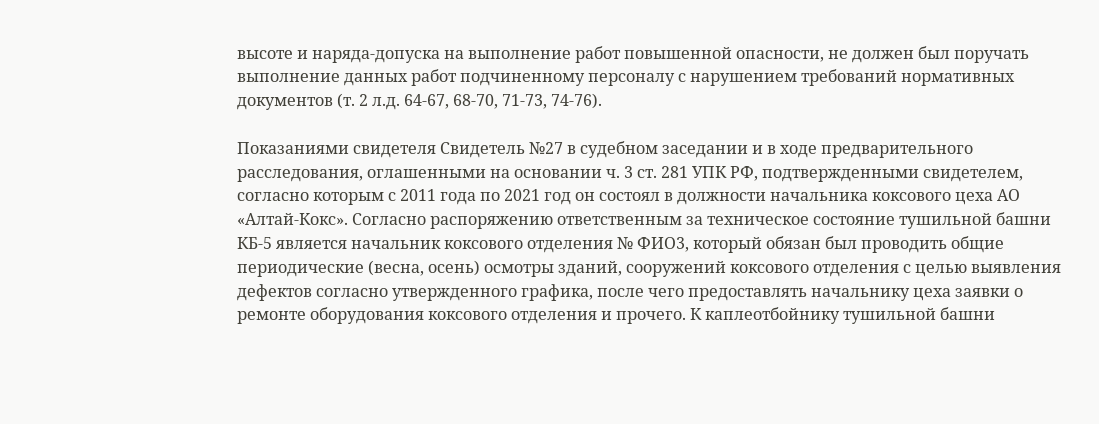высоте и наряда-допуска на выполнение работ повышенной опасности, не должен был поручать выполнение данных работ подчиненному персоналу с нарушением требований нормативных документов (т. 2 л.д. 64-67, 68-70, 71-73, 74-76).

Показаниями свидетеля Свидетель №27 в судебном заседании и в ходе предварительного расследования, оглашенными на основании ч. 3 ст. 281 УПК РФ, подтвержденными свидетелем, согласно которым с 2011 года по 2021 год он состоял в должности начальника коксового цеха АО «Алтай-Кокс». Согласно распоряжению ответственным за техническое состояние тушильной башни КБ-5 является начальник коксового отделения № ФИО3, который обязан был проводить общие периодические (весна, осень) осмотры зданий, сооружений коксового отделения с целью выявления дефектов согласно утвержденного графика, после чего предоставлять начальнику цеха заявки о ремонте оборудования коксового отделения и прочего. К каплеотбойнику тушильной башни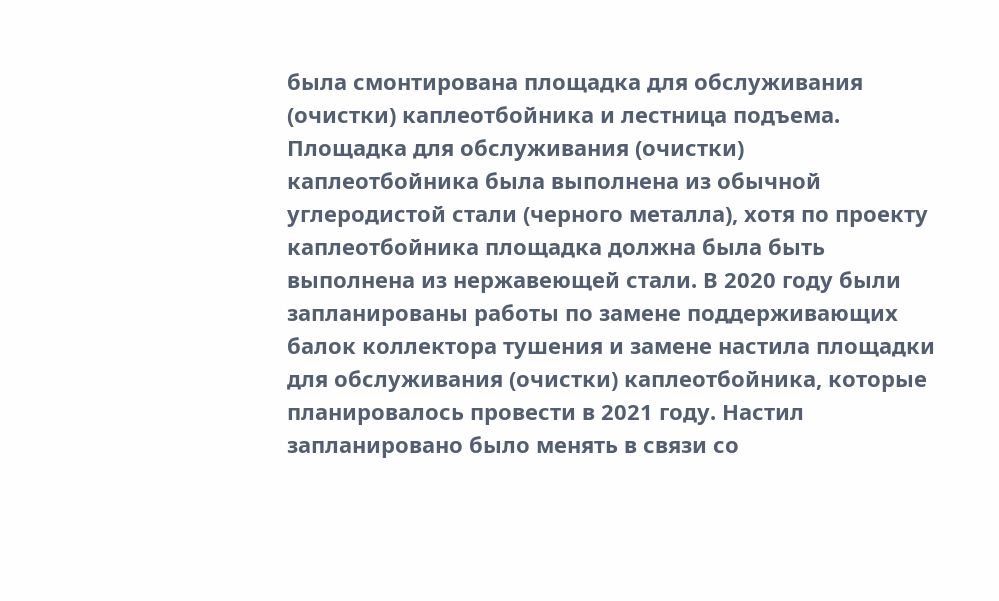была смонтирована площадка для обслуживания (очистки) каплеотбойника и лестница подъема. Площадка для обслуживания (очистки) каплеотбойника была выполнена из обычной углеродистой стали (черного металла), хотя по проекту каплеотбойника площадка должна была быть выполнена из нержавеющей стали. В 2020 году были запланированы работы по замене поддерживающих балок коллектора тушения и замене настила площадки для обслуживания (очистки) каплеотбойника, которые планировалось провести в 2021 году. Настил запланировано было менять в связи со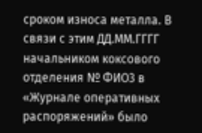сроком износа металла. В связи с этим ДД.ММ.ГГГГ начальником коксового отделения № ФИО3 в «Журнале оперативных распоряжений» было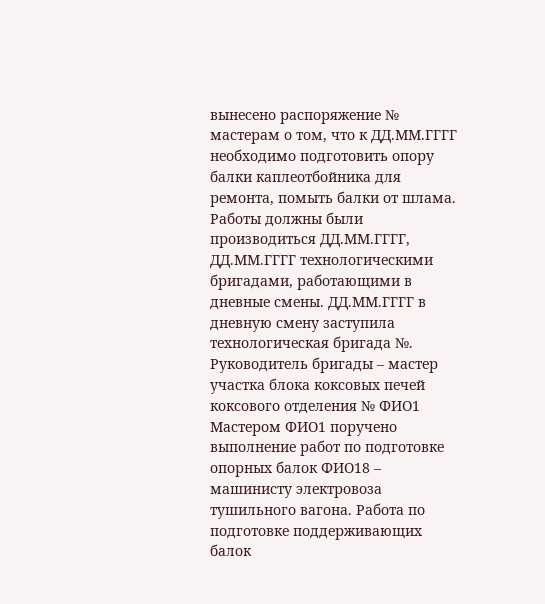вынесено распоряжение № мастерам о том, что к ДД.ММ.ГГГГ необходимо подготовить опору балки каплеотбойника для ремонта, помыть балки от шлама. Работы должны были производиться ДД.ММ.ГГГГ, ДД.ММ.ГГГГ технологическими бригадами, работающими в дневные смены. ДД.ММ.ГГГГ в дневную смену заступила технологическая бригада №. Руководитель бригады – мастер участка блока коксовых печей коксового отделения № ФИО1 Мастером ФИО1 поручено выполнение работ по подготовке опорных балок ФИО18 – машинисту электровоза тушильного вагона. Работа по подготовке поддерживающих балок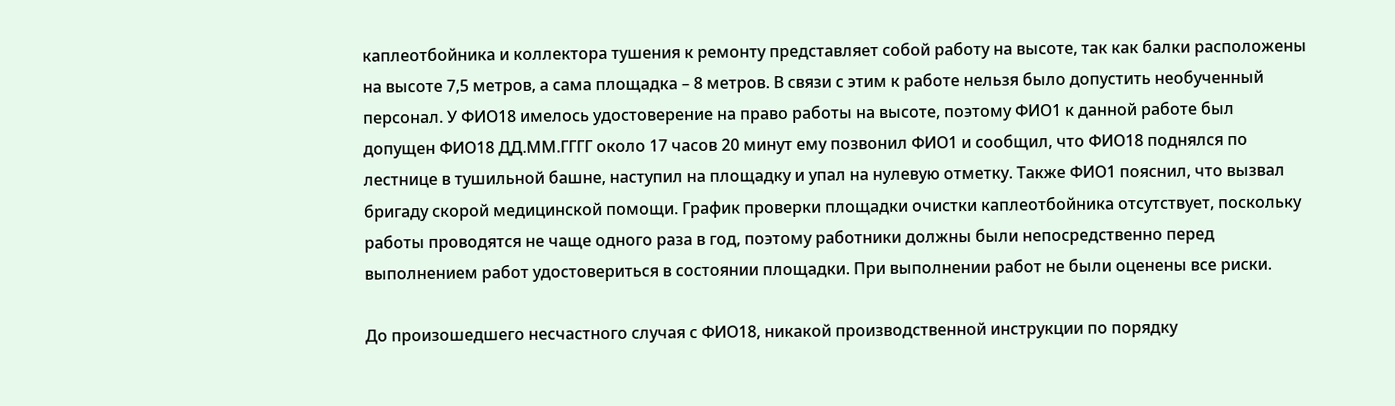каплеотбойника и коллектора тушения к ремонту представляет собой работу на высоте, так как балки расположены на высоте 7,5 метров, а сама площадка – 8 метров. В связи с этим к работе нельзя было допустить необученный персонал. У ФИО18 имелось удостоверение на право работы на высоте, поэтому ФИО1 к данной работе был допущен ФИО18 ДД.ММ.ГГГГ около 17 часов 20 минут ему позвонил ФИО1 и сообщил, что ФИО18 поднялся по лестнице в тушильной башне, наступил на площадку и упал на нулевую отметку. Также ФИО1 пояснил, что вызвал бригаду скорой медицинской помощи. График проверки площадки очистки каплеотбойника отсутствует, поскольку работы проводятся не чаще одного раза в год, поэтому работники должны были непосредственно перед выполнением работ удостовериться в состоянии площадки. При выполнении работ не были оценены все риски.

До произошедшего несчастного случая с ФИО18, никакой производственной инструкции по порядку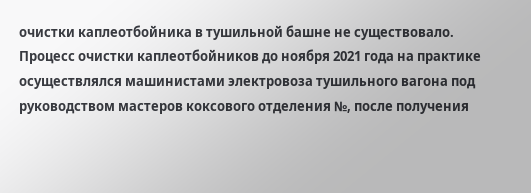очистки каплеотбойника в тушильной башне не существовало. Процесс очистки каплеотбойников до ноября 2021 года на практике осуществлялся машинистами электровоза тушильного вагона под руководством мастеров коксового отделения №, после получения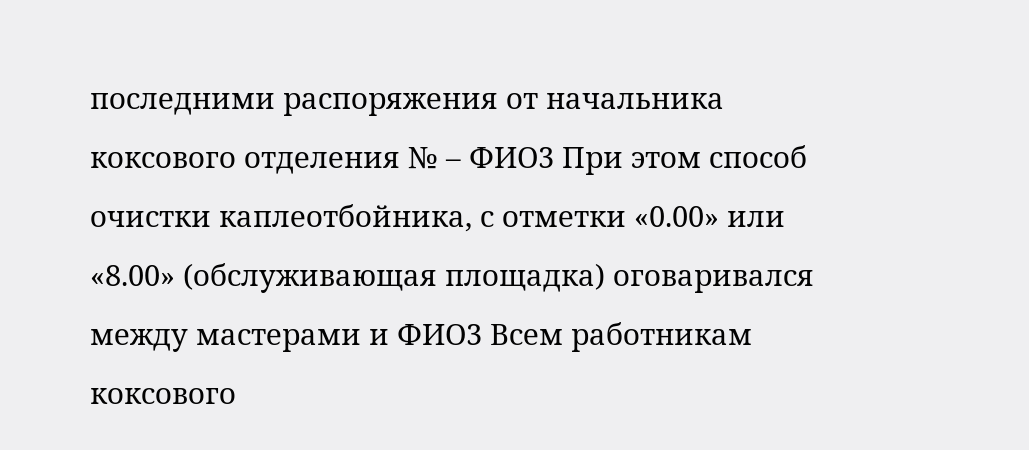последними распоряжения от начальника коксового отделения № – ФИО3 При этом способ очистки каплеотбойника, с отметки «0.00» или «8.00» (обслуживающая площадка) оговаривался между мастерами и ФИО3 Всем работникам коксового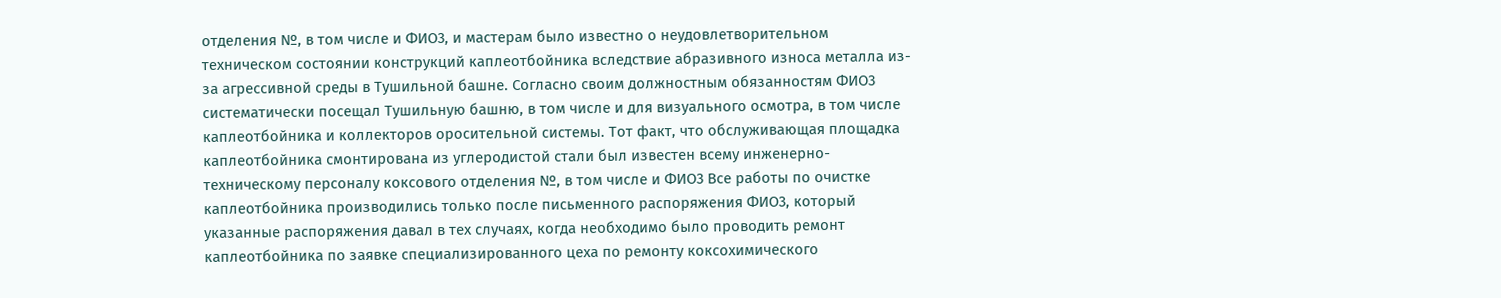отделения №, в том числе и ФИО3, и мастерам было известно о неудовлетворительном техническом состоянии конструкций каплеотбойника вследствие абразивного износа металла из-за агрессивной среды в Тушильной башне. Согласно своим должностным обязанностям ФИО3 систематически посещал Тушильную башню, в том числе и для визуального осмотра, в том числе каплеотбойника и коллекторов оросительной системы. Тот факт, что обслуживающая площадка каплеотбойника смонтирована из углеродистой стали был известен всему инженерно-техническому персоналу коксового отделения №, в том числе и ФИО3 Все работы по очистке каплеотбойника производились только после письменного распоряжения ФИО3, который указанные распоряжения давал в тех случаях, когда необходимо было проводить ремонт каплеотбойника по заявке специализированного цеха по ремонту коксохимического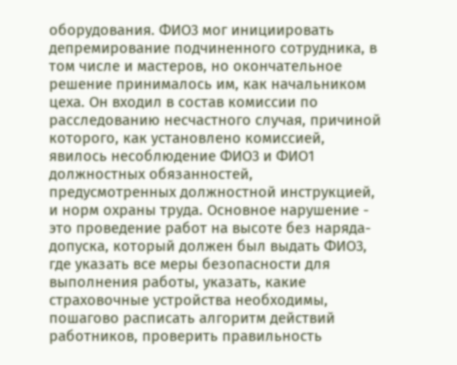оборудования. ФИО3 мог инициировать депремирование подчиненного сотрудника, в том числе и мастеров, но окончательное решение принималось им, как начальником цеха. Он входил в состав комиссии по расследованию несчастного случая, причиной которого, как установлено комиссией, явилось несоблюдение ФИО3 и ФИО1 должностных обязанностей, предусмотренных должностной инструкцией, и норм охраны труда. Основное нарушение - это проведение работ на высоте без наряда-допуска, который должен был выдать ФИО3, где указать все меры безопасности для выполнения работы, указать, какие страховочные устройства необходимы, пошагово расписать алгоритм действий работников, проверить правильность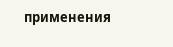применения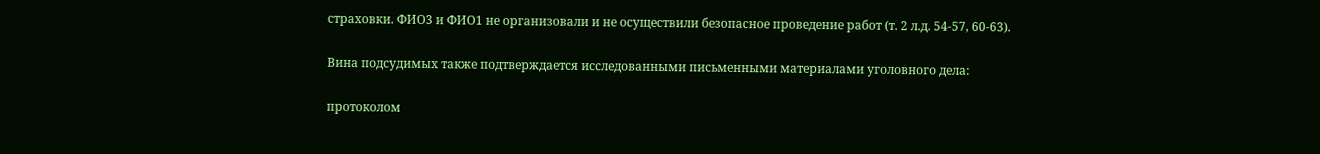страховки. ФИО3 и ФИО1 не организовали и не осуществили безопасное проведение работ (т. 2 л.д. 54-57, 60-63).

Вина подсудимых также подтверждается исследованными письменными материалами уголовного дела:

протоколом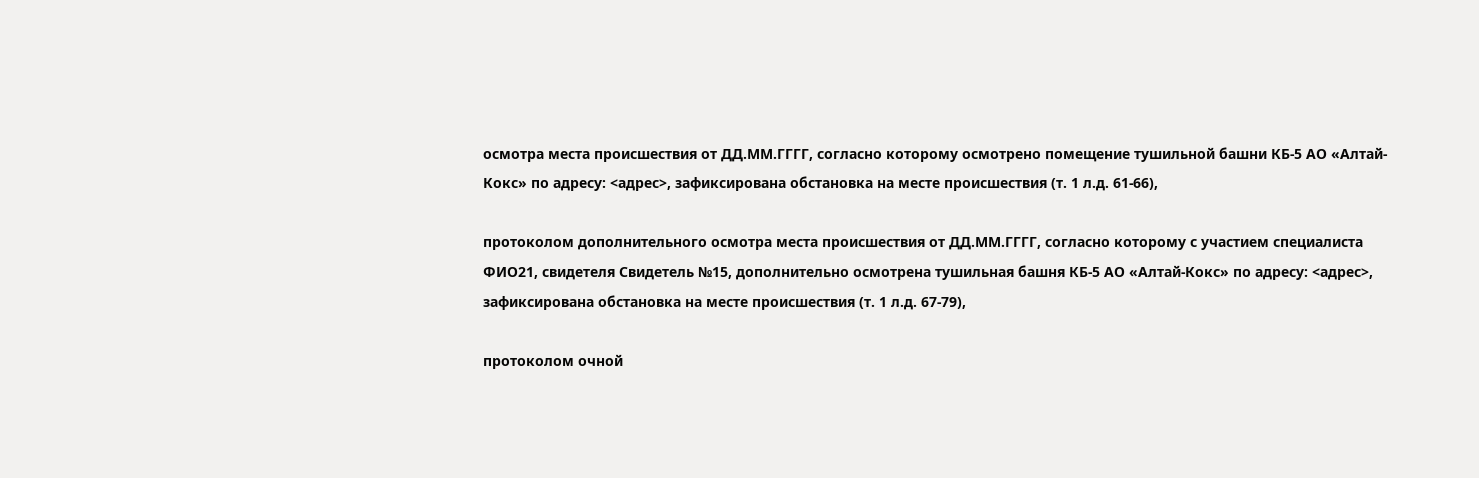осмотра места происшествия от ДД.ММ.ГГГГ, согласно которому осмотрено помещение тушильной башни КБ-5 АО «Алтай-Кокс» по адресу: <адрес>, зафиксирована обстановка на месте происшествия (т. 1 л.д. 61-66),

протоколом дополнительного осмотра места происшествия от ДД.ММ.ГГГГ, согласно которому с участием специалиста ФИО21, свидетеля Свидетель №15, дополнительно осмотрена тушильная башня КБ-5 АО «Алтай-Кокс» по адресу: <адрес>, зафиксирована обстановка на месте происшествия (т. 1 л.д. 67-79),

протоколом очной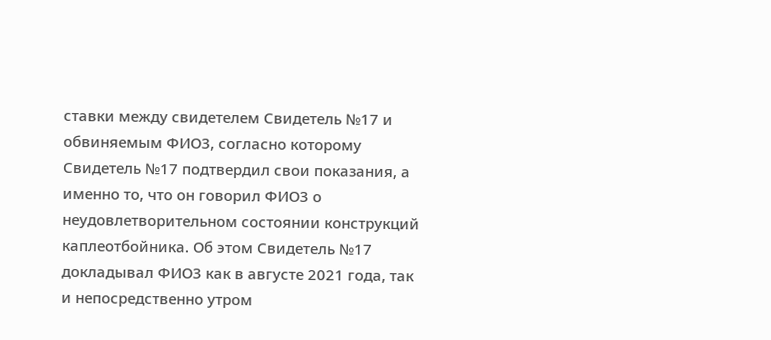ставки между свидетелем Свидетель №17 и обвиняемым ФИО3, согласно которому Свидетель №17 подтвердил свои показания, а именно то, что он говорил ФИО3 о неудовлетворительном состоянии конструкций каплеотбойника. Об этом Свидетель №17 докладывал ФИО3 как в августе 2021 года, так и непосредственно утром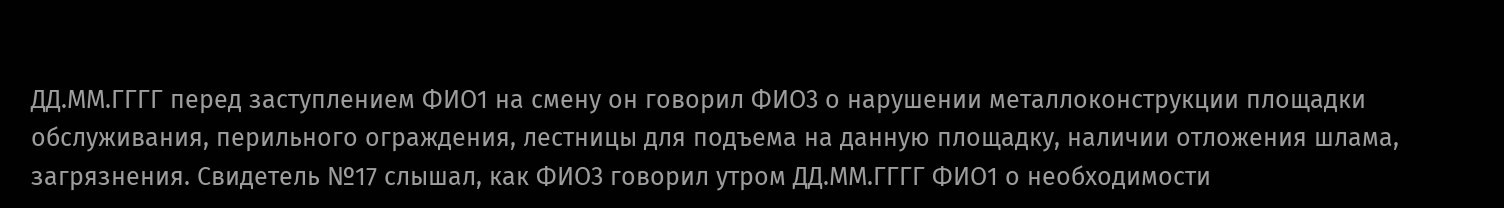ДД.ММ.ГГГГ перед заступлением ФИО1 на смену он говорил ФИО3 о нарушении металлоконструкции площадки обслуживания, перильного ограждения, лестницы для подъема на данную площадку, наличии отложения шлама, загрязнения. Свидетель №17 слышал, как ФИО3 говорил утром ДД.ММ.ГГГГ ФИО1 о необходимости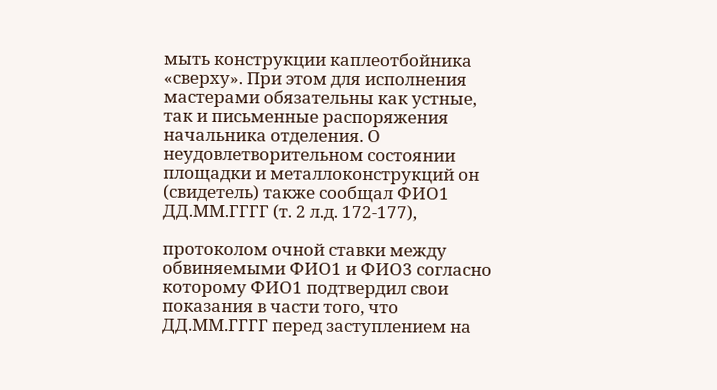мыть конструкции каплеотбойника «сверху». При этом для исполнения мастерами обязательны как устные, так и письменные распоряжения начальника отделения. О неудовлетворительном состоянии площадки и металлоконструкций он (свидетель) также сообщал ФИО1 ДД.ММ.ГГГГ (т. 2 л.д. 172-177),

протоколом очной ставки между обвиняемыми ФИО1 и ФИО3 согласно которому ФИО1 подтвердил свои показания в части того, что ДД.ММ.ГГГГ перед заступлением на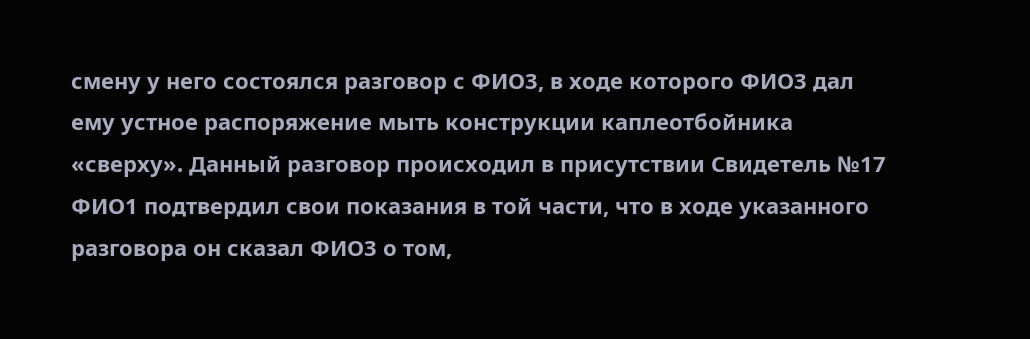смену у него состоялся разговор с ФИО3, в ходе которого ФИО3 дал ему устное распоряжение мыть конструкции каплеотбойника «сверху». Данный разговор происходил в присутствии Свидетель №17 ФИО1 подтвердил свои показания в той части, что в ходе указанного разговора он сказал ФИО3 о том,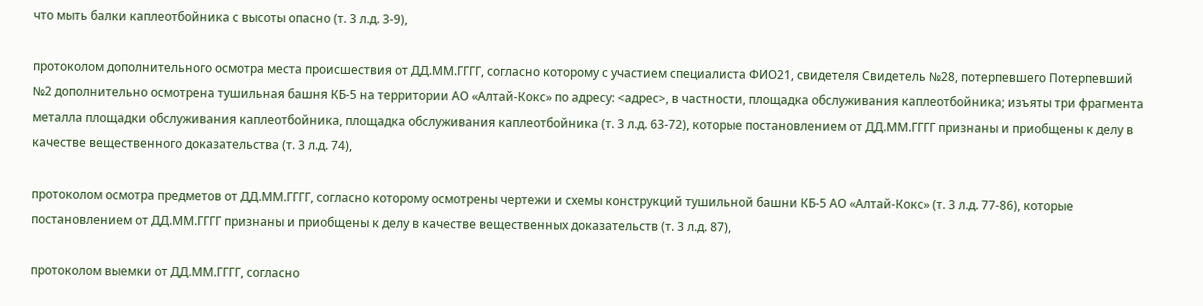что мыть балки каплеотбойника с высоты опасно (т. 3 л.д. 3-9),

протоколом дополнительного осмотра места происшествия от ДД.ММ.ГГГГ, согласно которому с участием специалиста ФИО21, свидетеля Свидетель №28, потерпевшего Потерпевший №2 дополнительно осмотрена тушильная башня КБ-5 на территории АО «Алтай-Кокс» по адресу: <адрес>, в частности, площадка обслуживания каплеотбойника; изъяты три фрагмента металла площадки обслуживания каплеотбойника, площадка обслуживания каплеотбойника (т. 3 л.д. 63-72), которые постановлением от ДД.ММ.ГГГГ признаны и приобщены к делу в качестве вещественного доказательства (т. 3 л.д. 74),

протоколом осмотра предметов от ДД.ММ.ГГГГ, согласно которому осмотрены чертежи и схемы конструкций тушильной башни КБ-5 АО «Алтай-Кокс» (т. 3 л.д. 77-86), которые постановлением от ДД.ММ.ГГГГ признаны и приобщены к делу в качестве вещественных доказательств (т. 3 л.д. 87),

протоколом выемки от ДД.ММ.ГГГГ, согласно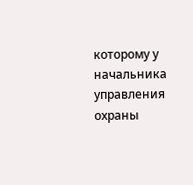которому у начальника управления охраны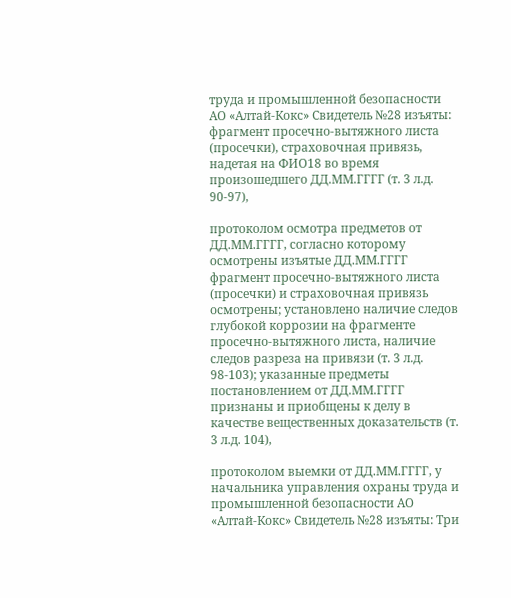труда и промышленной безопасности АО «Алтай-Кокс» Свидетель №28 изъяты: фрагмент просечно-вытяжного листа (просечки), страховочная привязь, надетая на ФИО18 во время произошедшего ДД.ММ.ГГГГ (т. 3 л.д. 90-97),

протоколом осмотра предметов от ДД.ММ.ГГГГ, согласно которому осмотрены изъятые ДД.ММ.ГГГГ фрагмент просечно-вытяжного листа (просечки) и страховочная привязь осмотрены; установлено наличие следов глубокой коррозии на фрагменте просечно-вытяжного листа, наличие следов разреза на привязи (т. 3 л.д. 98-103); указанные предметы постановлением от ДД.ММ.ГГГГ признаны и приобщены к делу в качестве вещественных доказательств (т. 3 л.д. 104),

протоколом выемки от ДД.ММ.ГГГГ, у начальника управления охраны труда и промышленной безопасности АО «Алтай-Кокс» Свидетель №28 изъяты: Три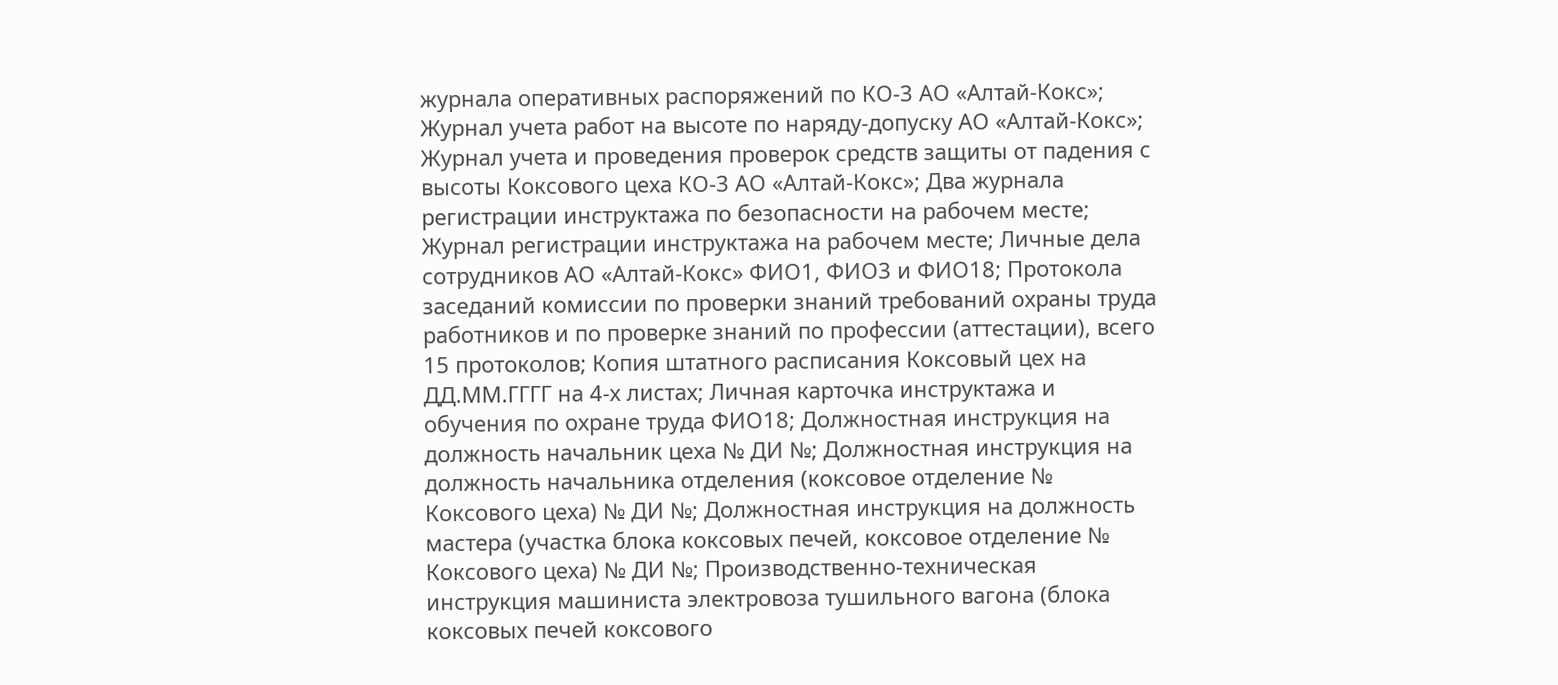журнала оперативных распоряжений по КО-3 АО «Алтай-Кокс»; Журнал учета работ на высоте по наряду-допуску АО «Алтай-Кокс»; Журнал учета и проведения проверок средств защиты от падения с высоты Коксового цеха КО-3 АО «Алтай-Кокс»; Два журнала регистрации инструктажа по безопасности на рабочем месте; Журнал регистрации инструктажа на рабочем месте; Личные дела сотрудников АО «Алтай-Кокс» ФИО1, ФИО3 и ФИО18; Протокола заседаний комиссии по проверки знаний требований охраны труда работников и по проверке знаний по профессии (аттестации), всего 15 протоколов; Копия штатного расписания Коксовый цех на ДД.ММ.ГГГГ на 4-х листах; Личная карточка инструктажа и обучения по охране труда ФИО18; Должностная инструкция на должность начальник цеха № ДИ №; Должностная инструкция на должность начальника отделения (коксовое отделение № Коксового цеха) № ДИ №; Должностная инструкция на должность мастера (участка блока коксовых печей, коксовое отделение № Коксового цеха) № ДИ №; Производственно-техническая инструкция машиниста электровоза тушильного вагона (блока коксовых печей коксового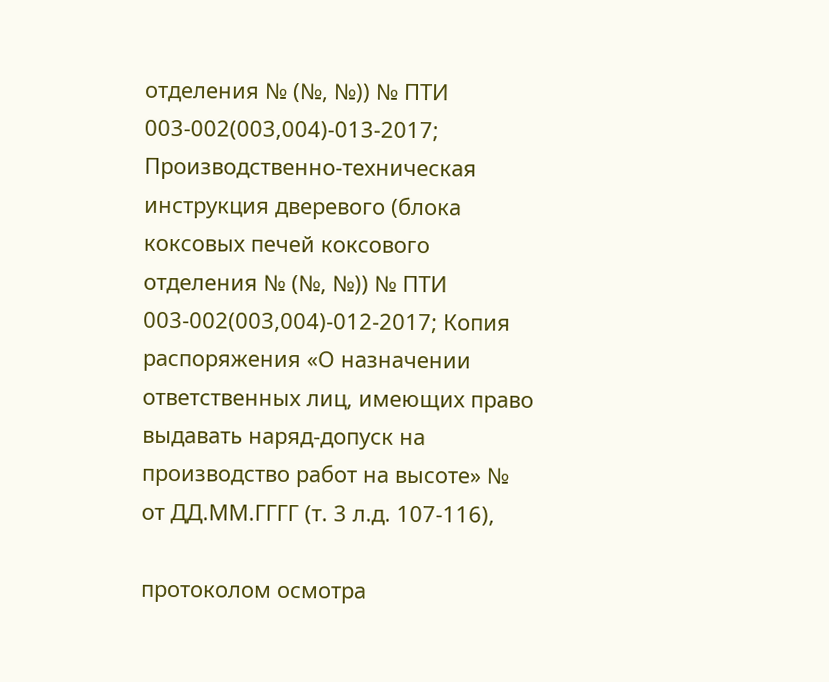отделения № (№, №)) № ПТИ 003-002(003,004)-013-2017; Производственно-техническая инструкция дверевого (блока коксовых печей коксового отделения № (№, №)) № ПТИ 003-002(003,004)-012-2017; Копия распоряжения «О назначении ответственных лиц, имеющих право выдавать наряд-допуск на производство работ на высоте» № от ДД.ММ.ГГГГ (т. 3 л.д. 107-116),

протоколом осмотра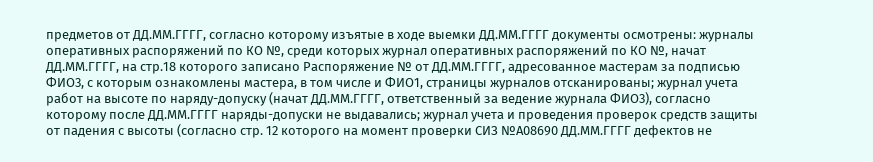предметов от ДД.ММ.ГГГГ, согласно которому изъятые в ходе выемки ДД.ММ.ГГГГ документы осмотрены: журналы оперативных распоряжений по КО №, среди которых журнал оперативных распоряжений по КО №, начат ДД.ММ.ГГГГ, на стр.18 которого записано Распоряжение № от ДД.ММ.ГГГГ, адресованное мастерам за подписью ФИО3, с которым ознакомлены мастера, в том числе и ФИО1, страницы журналов отсканированы; журнал учета работ на высоте по наряду-допуску (начат ДД.ММ.ГГГГ, ответственный за ведение журнала ФИО3), согласно которому после ДД.ММ.ГГГГ наряды-допуски не выдавались; журнал учета и проведения проверок средств защиты от падения с высоты (согласно стр. 12 которого на момент проверки СИЗ №А08690 ДД.ММ.ГГГГ дефектов не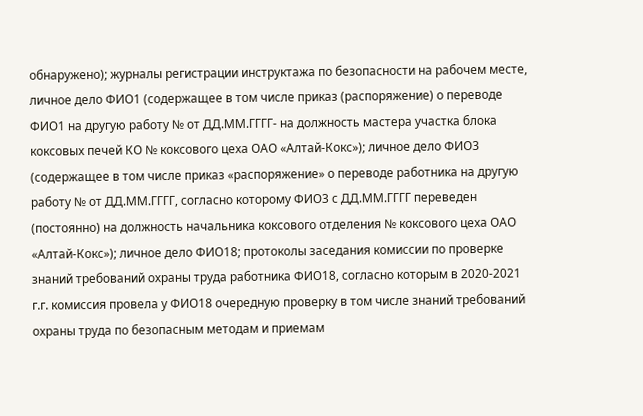обнаружено); журналы регистрации инструктажа по безопасности на рабочем месте, личное дело ФИО1 (содержащее в том числе приказ (распоряжение) о переводе ФИО1 на другую работу № от ДД.ММ.ГГГГ- на должность мастера участка блока коксовых печей КО № коксового цеха ОАО «Алтай-Кокс»); личное дело ФИО3 (содержащее в том числе приказ «распоряжение» о переводе работника на другую работу № от ДД.ММ.ГГГГ, согласно которому ФИО3 с ДД.ММ.ГГГГ переведен (постоянно) на должность начальника коксового отделения № коксового цеха ОАО «Алтай-Кокс»); личное дело ФИО18; протоколы заседания комиссии по проверке знаний требований охраны труда работника ФИО18, согласно которым в 2020-2021 г.г. комиссия провела у ФИО18 очередную проверку в том числе знаний требований охраны труда по безопасным методам и приемам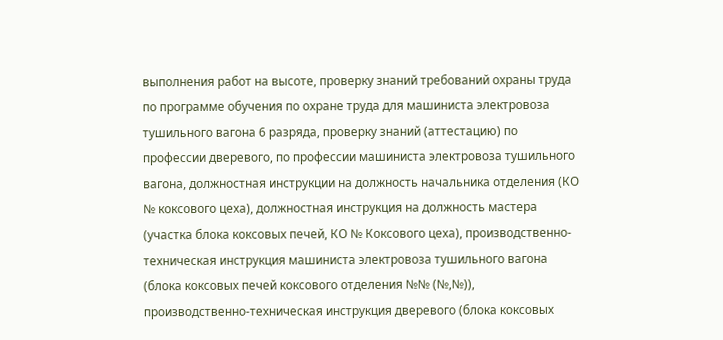выполнения работ на высоте, проверку знаний требований охраны труда по программе обучения по охране труда для машиниста электровоза тушильного вагона 6 разряда, проверку знаний (аттестацию) по профессии дверевого, по профессии машиниста электровоза тушильного вагона, должностная инструкции на должность начальника отделения (КО № коксового цеха), должностная инструкция на должность мастера (участка блока коксовых печей, КО № Коксового цеха), производственно-техническая инструкция машиниста электровоза тушильного вагона (блока коксовых печей коксового отделения №№ (№,№)), производственно-техническая инструкция дверевого (блока коксовых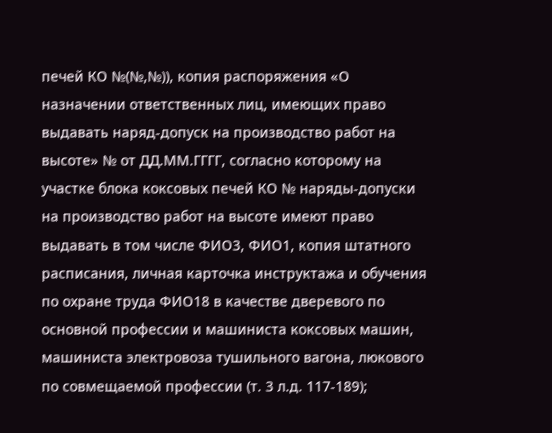печей КО №(№,№)), копия распоряжения «О назначении ответственных лиц, имеющих право выдавать наряд-допуск на производство работ на высоте» № от ДД.ММ.ГГГГ, согласно которому на участке блока коксовых печей КО № наряды-допуски на производство работ на высоте имеют право выдавать в том числе ФИО3, ФИО1, копия штатного расписания, личная карточка инструктажа и обучения по охране труда ФИО18 в качестве дверевого по основной профессии и машиниста коксовых машин, машиниста электровоза тушильного вагона, люкового по совмещаемой профессии (т. 3 л.д. 117-189);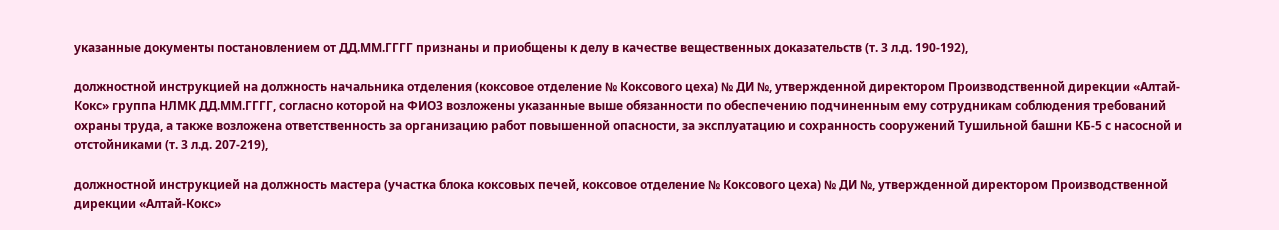указанные документы постановлением от ДД.ММ.ГГГГ признаны и приобщены к делу в качестве вещественных доказательств (т. 3 л.д. 190-192),

должностной инструкцией на должность начальника отделения (коксовое отделение № Коксового цеха) № ДИ №, утвержденной директором Производственной дирекции «Алтай-Кокс» группа НЛМК ДД.ММ.ГГГГ, согласно которой на ФИО3 возложены указанные выше обязанности по обеспечению подчиненным ему сотрудникам соблюдения требований охраны труда, а также возложена ответственность за организацию работ повышенной опасности, за эксплуатацию и сохранность сооружений Тушильной башни КБ-5 с насосной и отстойниками (т. 3 л.д. 207-219),

должностной инструкцией на должность мастера (участка блока коксовых печей, коксовое отделение № Коксового цеха) № ДИ №, утвержденной директором Производственной дирекции «Алтай-Кокс»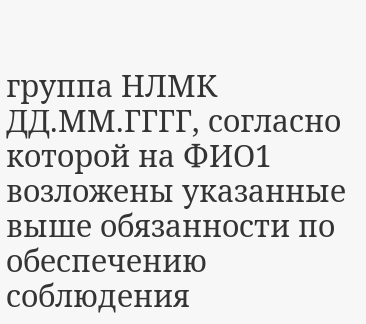группа НЛМК ДД.ММ.ГГГГ, согласно которой на ФИО1 возложены указанные выше обязанности по обеспечению соблюдения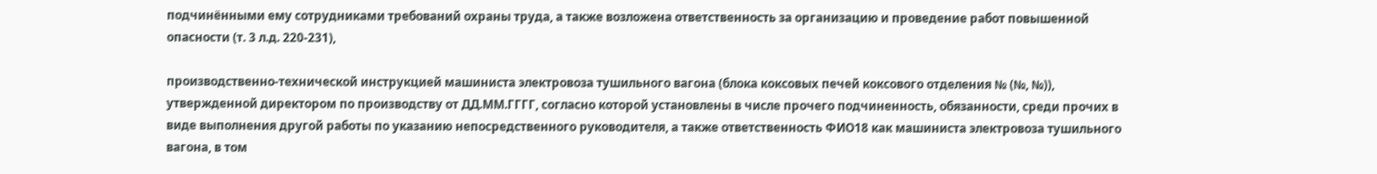подчинёнными ему сотрудниками требований охраны труда, а также возложена ответственность за организацию и проведение работ повышенной опасности (т. 3 л.д. 220-231),

производственно-технической инструкцией машиниста электровоза тушильного вагона (блока коксовых печей коксового отделения № (№, №)), утвержденной директором по производству от ДД.ММ.ГГГГ, согласно которой установлены в числе прочего подчиненность, обязанности, среди прочих в виде выполнения другой работы по указанию непосредственного руководителя, а также ответственность ФИО18 как машиниста электровоза тушильного вагона, в том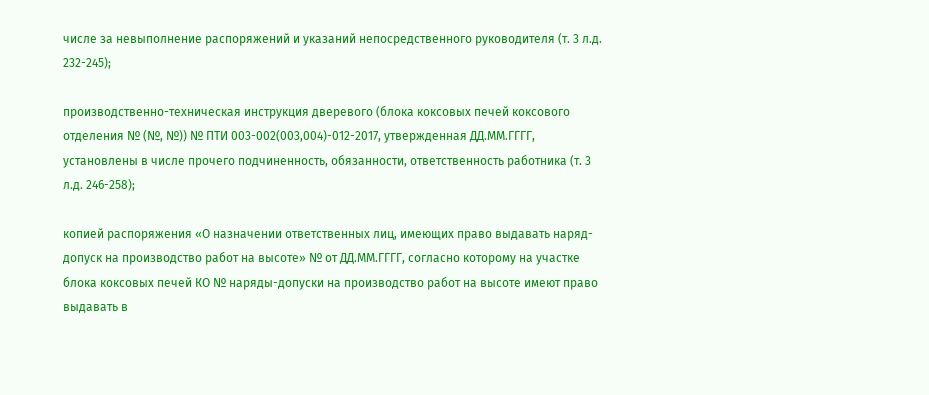числе за невыполнение распоряжений и указаний непосредственного руководителя (т. 3 л.д. 232-245);

производственно-техническая инструкция дверевого (блока коксовых печей коксового отделения № (№, №)) № ПТИ 003-002(003,004)-012-2017, утвержденная ДД.ММ.ГГГГ, установлены в числе прочего подчиненность, обязанности, ответственность работника (т. 3 л.д. 246-258);

копией распоряжения «О назначении ответственных лиц, имеющих право выдавать наряд-допуск на производство работ на высоте» № от ДД.ММ.ГГГГ, согласно которому на участке блока коксовых печей КО № наряды-допуски на производство работ на высоте имеют право выдавать в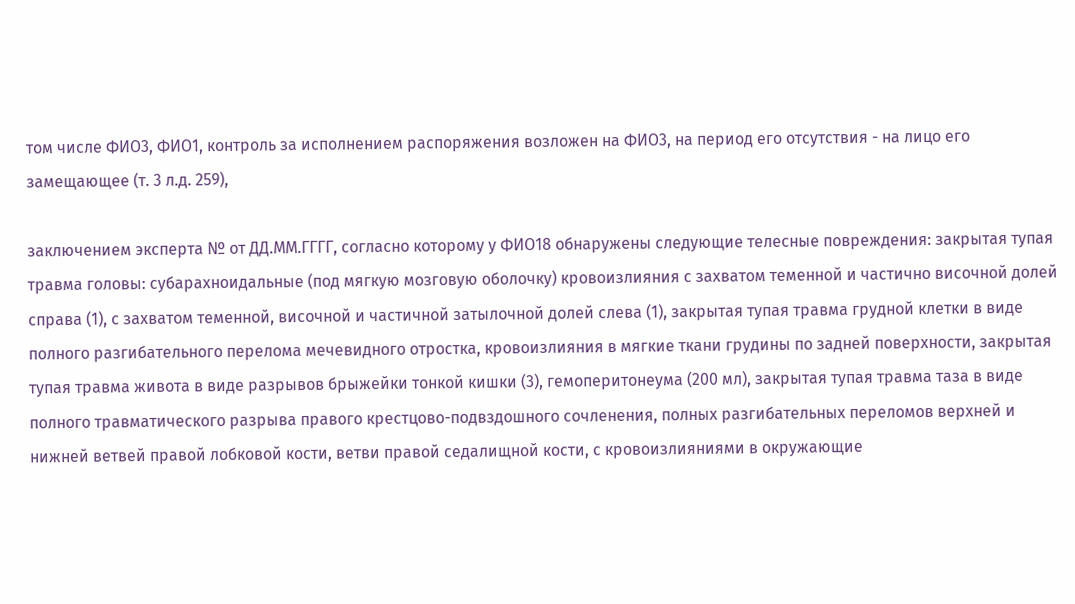том числе ФИО3, ФИО1, контроль за исполнением распоряжения возложен на ФИО3, на период его отсутствия - на лицо его замещающее (т. 3 л.д. 259),

заключением эксперта № от ДД.ММ.ГГГГ, согласно которому у ФИО18 обнаружены следующие телесные повреждения: закрытая тупая травма головы: субарахноидальные (под мягкую мозговую оболочку) кровоизлияния с захватом теменной и частично височной долей справа (1), с захватом теменной, височной и частичной затылочной долей слева (1), закрытая тупая травма грудной клетки в виде полного разгибательного перелома мечевидного отростка, кровоизлияния в мягкие ткани грудины по задней поверхности, закрытая тупая травма живота в виде разрывов брыжейки тонкой кишки (3), гемоперитонеума (200 мл), закрытая тупая травма таза в виде полного травматического разрыва правого крестцово-подвздошного сочленения, полных разгибательных переломов верхней и нижней ветвей правой лобковой кости, ветви правой седалищной кости, с кровоизлияниями в окружающие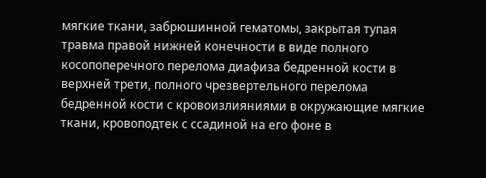мягкие ткани, забрюшинной гематомы, закрытая тупая травма правой нижней конечности в виде полного косопоперечного перелома диафиза бедренной кости в верхней трети, полного чрезвертельного перелома бедренной кости с кровоизлияниями в окружающие мягкие ткани, кровоподтек с ссадиной на его фоне в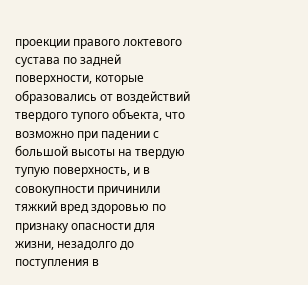проекции правого локтевого сустава по задней поверхности, которые образовались от воздействий твердого тупого объекта, что возможно при падении с большой высоты на твердую тупую поверхность, и в совокупности причинили тяжкий вред здоровью по признаку опасности для жизни, незадолго до поступления в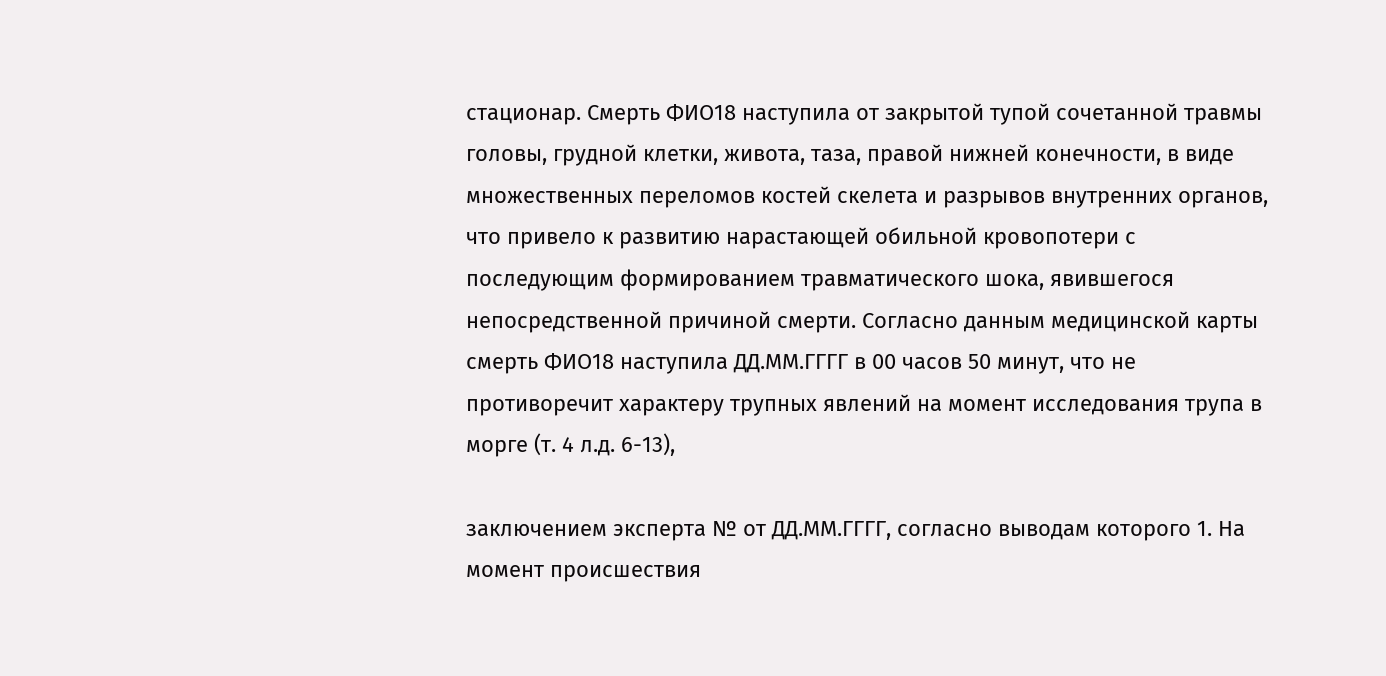стационар. Смерть ФИО18 наступила от закрытой тупой сочетанной травмы головы, грудной клетки, живота, таза, правой нижней конечности, в виде множественных переломов костей скелета и разрывов внутренних органов, что привело к развитию нарастающей обильной кровопотери с последующим формированием травматического шока, явившегося непосредственной причиной смерти. Согласно данным медицинской карты смерть ФИО18 наступила ДД.ММ.ГГГГ в 00 часов 50 минут, что не противоречит характеру трупных явлений на момент исследования трупа в морге (т. 4 л.д. 6-13),

заключением эксперта № от ДД.ММ.ГГГГ, согласно выводам которого 1. На момент происшествия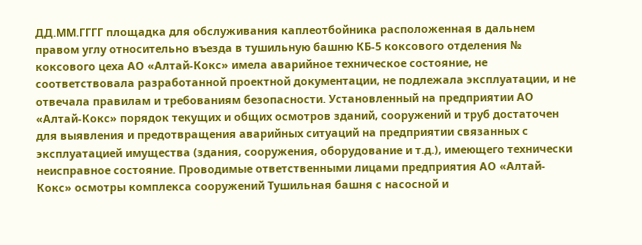ДД.ММ.ГГГГ площадка для обслуживания каплеотбойника расположенная в дальнем правом углу относительно въезда в тушильную башню КБ-5 коксового отделения № коксового цеха АО «Алтай-Кокс» имела аварийное техническое состояние, не соответствовала разработанной проектной документации, не подлежала эксплуатации, и не отвечала правилам и требованиям безопасности. Установленный на предприятии АО «Алтай-Кокс» порядок текущих и общих осмотров зданий, сооружений и труб достаточен для выявления и предотвращения аварийных ситуаций на предприятии связанных с эксплуатацией имущества (здания, сооружения, оборудование и т.д.), имеющего технически неисправное состояние. Проводимые ответственными лицами предприятия АО «Алтай-Кокс» осмотры комплекса сооружений Тушильная башня с насосной и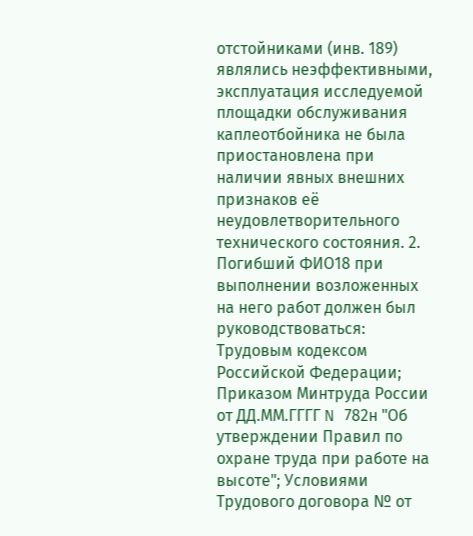отстойниками (инв. 189) являлись неэффективными, эксплуатация исследуемой площадки обслуживания каплеотбойника не была приостановлена при наличии явных внешних признаков её неудовлетворительного технического состояния. 2. Погибший ФИО18 при выполнении возложенных на него работ должен был руководствоваться: Трудовым кодексом Российской Федерации; Приказом Минтруда России от ДД.ММ.ГГГГ N 782н "Об утверждении Правил по охране труда при работе на высоте"; Условиями Трудового договора № от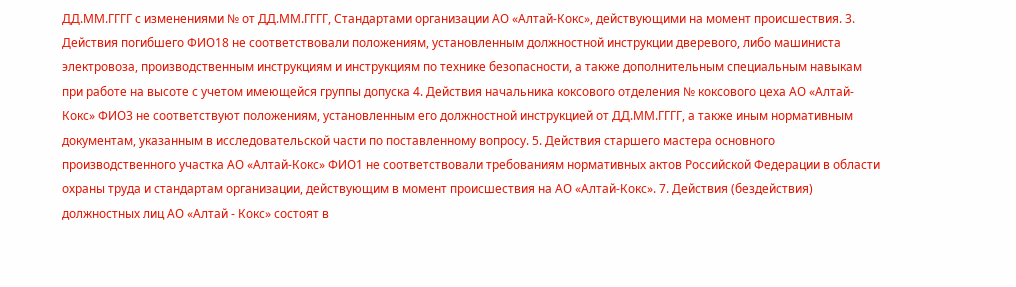ДД.ММ.ГГГГ с изменениями № от ДД.ММ.ГГГГ, Стандартами организации АО «Алтай-Кокс», действующими на момент происшествия. 3. Действия погибшего ФИО18 не соответствовали положениям, установленным должностной инструкции дверевого, либо машиниста электровоза, производственным инструкциям и инструкциям по технике безопасности, а также дополнительным специальным навыкам при работе на высоте с учетом имеющейся группы допуска 4. Действия начальника коксового отделения № коксового цеха АО «Алтай-Кокс» ФИО3 не соответствуют положениям, установленным его должностной инструкцией от ДД.ММ.ГГГГ, а также иным нормативным документам, указанным в исследовательской части по поставленному вопросу. 5. Действия старшего мастера основного производственного участка АО «Алтай-Кокс» ФИО1 не соответствовали требованиям нормативных актов Российской Федерации в области охраны труда и стандартам организации, действующим в момент происшествия на АО «Алтай-Кокс». 7. Действия (бездействия) должностных лиц АО «Алтай - Кокс» состоят в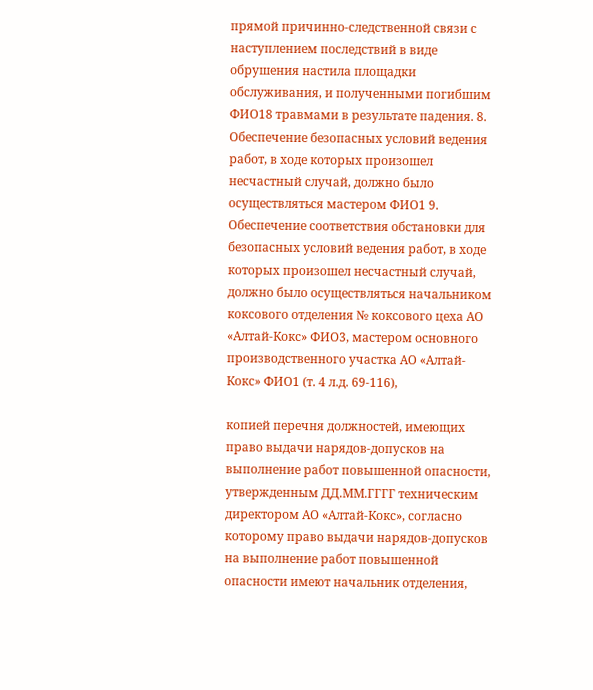прямой причинно-следственной связи с наступлением последствий в виде обрушения настила площадки обслуживания, и полученными погибшим ФИО18 травмами в результате падения. 8. Обеспечение безопасных условий ведения работ, в ходе которых произошел несчастный случай, должно было осуществляться мастером ФИО1 9. Обеспечение соответствия обстановки для безопасных условий ведения работ, в ходе которых произошел несчастный случай, должно было осуществляться начальником коксового отделения № коксового цеха АО «Алтай-Кокс» ФИО3, мастером основного производственного участка АО «Алтай-Кокс» ФИО1 (т. 4 л.д. 69-116),

копией перечня должностей, имеющих право выдачи нарядов-допусков на выполнение работ повышенной опасности, утвержденным ДД.ММ.ГГГГ техническим директором АО «Алтай-Кокс», согласно которому право выдачи нарядов-допусков на выполнение работ повышенной опасности имеют начальник отделения,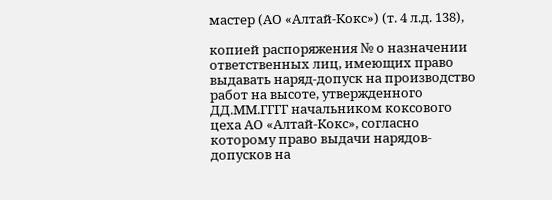мастер (АО «Алтай-Кокс») (т. 4 л.д. 138),

копией распоряжения № о назначении ответственных лиц, имеющих право выдавать наряд-допуск на производство работ на высоте, утвержденного ДД.ММ.ГГГГ начальником коксового цеха АО «Алтай-Кокс», согласно которому право выдачи нарядов-допусков на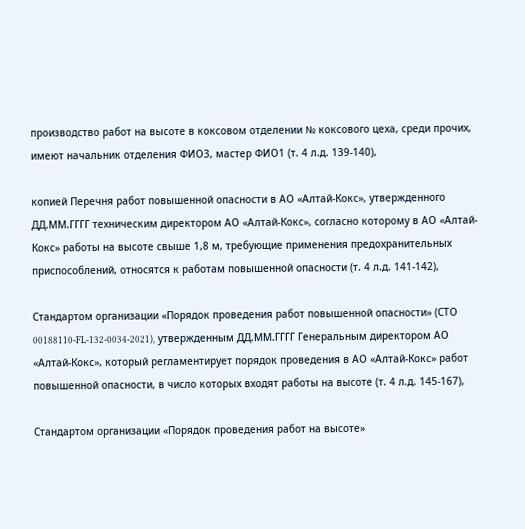производство работ на высоте в коксовом отделении № коксового цеха, среди прочих, имеют начальник отделения ФИО3, мастер ФИО1 (т. 4 л.д. 139-140),

копией Перечня работ повышенной опасности в АО «Алтай-Кокс», утвержденного ДД.ММ.ГГГГ техническим директором АО «Алтай-Кокс», согласно которому в АО «Алтай-Кокс» работы на высоте свыше 1,8 м, требующие применения предохранительных приспособлений, относятся к работам повышенной опасности (т. 4 л.д. 141-142),

Стандартом организации «Порядок проведения работ повышенной опасности» (СТО 00188110-FL-132-0034-2021), утвержденным ДД.ММ.ГГГГ Генеральным директором АО «Алтай-Кокс», который регламентирует порядок проведения в АО «Алтай-Кокс» работ повышенной опасности, в число которых входят работы на высоте (т. 4 л.д. 145-167),

Стандартом организации «Порядок проведения работ на высоте»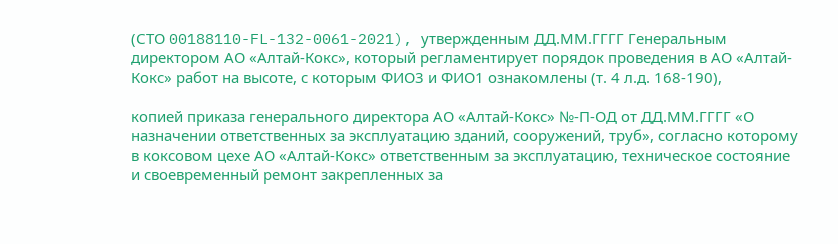(СТО 00188110-FL-132-0061-2021), утвержденным ДД.ММ.ГГГГ Генеральным директором АО «Алтай-Кокс», который регламентирует порядок проведения в АО «Алтай-Кокс» работ на высоте, с которым ФИО3 и ФИО1 ознакомлены (т. 4 л.д. 168-190),

копией приказа генерального директора АО «Алтай-Кокс» №-П-ОД от ДД.ММ.ГГГГ «О назначении ответственных за эксплуатацию зданий, сооружений, труб», согласно которому в коксовом цехе АО «Алтай-Кокс» ответственным за эксплуатацию, техническое состояние и своевременный ремонт закрепленных за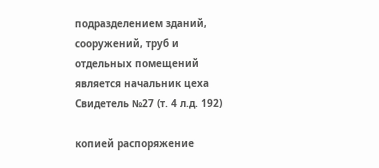подразделением зданий, сооружений, труб и отдельных помещений является начальник цеха Свидетель №27 (т. 4 л.д. 192)

копией распоряжение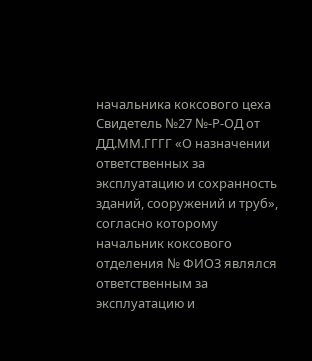начальника коксового цеха Свидетель №27 №-Р-ОД от ДД.ММ.ГГГГ «О назначении ответственных за эксплуатацию и сохранность зданий, сооружений и труб», согласно которому начальник коксового отделения № ФИО3 являлся ответственным за эксплуатацию и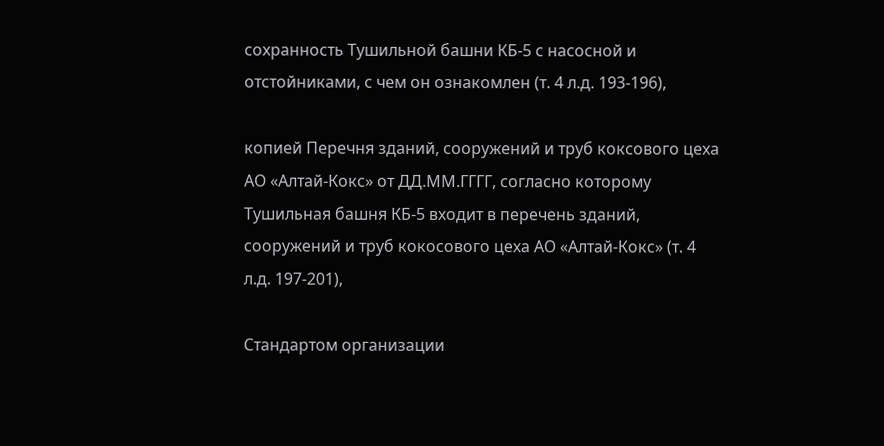сохранность Тушильной башни КБ-5 с насосной и отстойниками, с чем он ознакомлен (т. 4 л.д. 193-196),

копией Перечня зданий, сооружений и труб коксового цеха АО «Алтай-Кокс» от ДД.ММ.ГГГГ, согласно которому Тушильная башня КБ-5 входит в перечень зданий, сооружений и труб кокосового цеха АО «Алтай-Кокс» (т. 4 л.д. 197-201),

Стандартом организации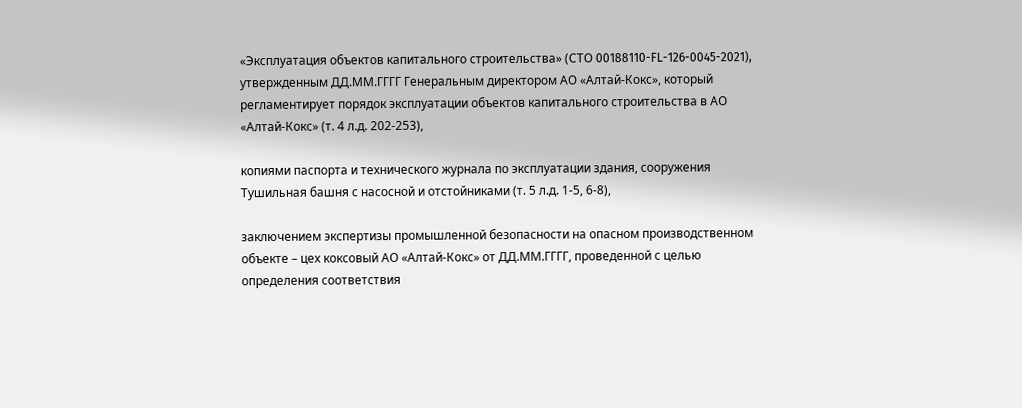«Эксплуатация объектов капитального строительства» (СТО 00188110-FL-126-0045-2021), утвержденным ДД.ММ.ГГГГ Генеральным директором АО «Алтай-Кокс», который регламентирует порядок эксплуатации объектов капитального строительства в АО «Алтай-Кокс» (т. 4 л.д. 202-253),

копиями паспорта и технического журнала по эксплуатации здания, сооружения Тушильная башня с насосной и отстойниками (т. 5 л.д. 1-5, 6-8),

заключением экспертизы промышленной безопасности на опасном производственном объекте – цех коксовый АО «Алтай-Кокс» от ДД.ММ.ГГГГ, проведенной с целью определения соответствия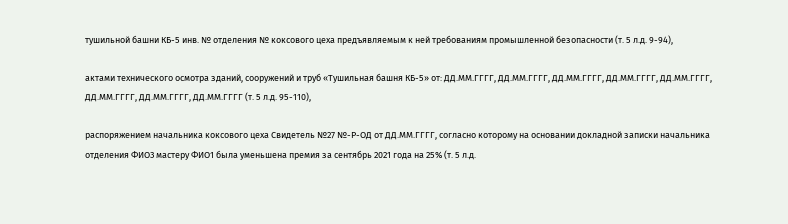тушильной башни КБ-5 инв. № отделения № коксового цеха предъявляемым к ней требованиям промышленной безопасности (т. 5 л.д. 9-94),

актами технического осмотра зданий, сооружений и труб «Тушильная башня КБ-5» от: ДД.ММ.ГГГГ, ДД.ММ.ГГГГ, ДД.ММ.ГГГГ, ДД.ММ.ГГГГ, ДД.ММ.ГГГГ, ДД.ММ.ГГГГ, ДД.ММ.ГГГГ, ДД.ММ.ГГГГ (т. 5 л.д. 95-110),

распоряжением начальника коксового цеха Свидетель №27 №-Р-ОД от ДД.ММ.ГГГГ, согласно которому на основании докладной записки начальника отделения ФИО3 мастеру ФИО1 была уменьшена премия за сентябрь 2021 года на 25% (т. 5 л.д.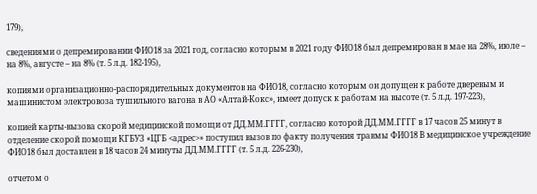179),

сведениями о депремировании ФИО18 за 2021 год, согласно которым в 2021 году ФИО18 был депремирован в мае на 28%, июле – на 8%, августе – на 8% (т. 5 л.д. 182-195),

копиями организационно-распорядительных документов на ФИО18, согласно которым он допущен к работе дверевым и машинистом электровоза тушильного вагона в АО «Алтай-Кокс», имеет допуск к работам на высоте (т. 5 л.д. 197-223),

копией карты-вызова скорой медицинской помощи от ДД.ММ.ГГГГ, согласно которой ДД.ММ.ГГГГ в 17 часов 25 минут в отделение скорой помощи КГБУЗ «ЦГБ <адрес>» поступил вызов по факту получения травмы ФИО18 В медицинское учреждение ФИО18 был доставлен в 18 часов 24 минуты ДД.ММ.ГГГГ (т. 5 л.д. 226-230),

отчетом о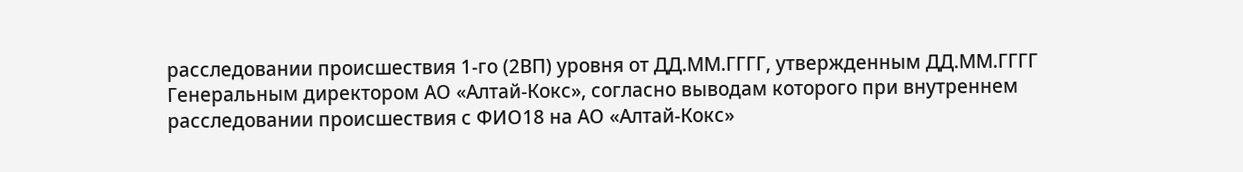расследовании происшествия 1-го (2ВП) уровня от ДД.ММ.ГГГГ, утвержденным ДД.ММ.ГГГГ Генеральным директором АО «Алтай-Кокс», согласно выводам которого при внутреннем расследовании происшествия с ФИО18 на АО «Алтай-Кокс»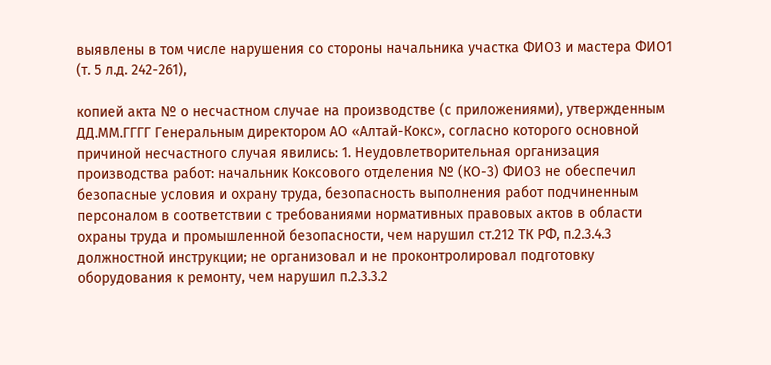выявлены в том числе нарушения со стороны начальника участка ФИО3 и мастера ФИО1 (т. 5 л.д. 242-261),

копией акта № о несчастном случае на производстве (с приложениями), утвержденным ДД.ММ.ГГГГ Генеральным директором АО «Алтай-Кокс», согласно которого основной причиной несчастного случая явились: 1. Неудовлетворительная организация производства работ: начальник Коксового отделения № (КО-3) ФИО3 не обеспечил безопасные условия и охрану труда, безопасность выполнения работ подчиненным персоналом в соответствии с требованиями нормативных правовых актов в области охраны труда и промышленной безопасности, чем нарушил ст.212 ТК РФ, п.2.3.4.3 должностной инструкции; не организовал и не проконтролировал подготовку оборудования к ремонту, чем нарушил п.2.3.3.2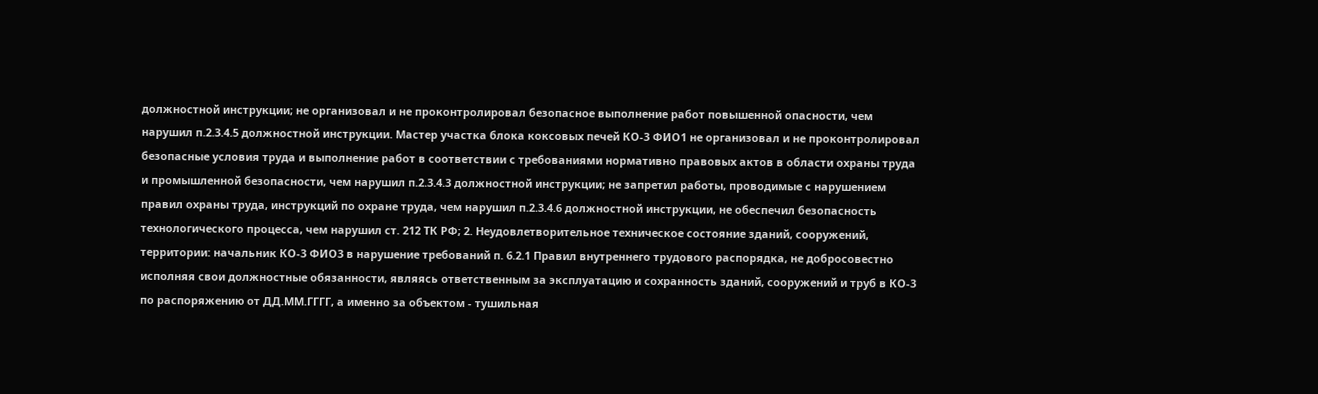должностной инструкции; не организовал и не проконтролировал безопасное выполнение работ повышенной опасности, чем нарушил п.2.3.4.5 должностной инструкции. Мастер участка блока коксовых печей КО-3 ФИО1 не организовал и не проконтролировал безопасные условия труда и выполнение работ в соответствии с требованиями нормативно правовых актов в области охраны труда и промышленной безопасности, чем нарушил п.2.3.4.3 должностной инструкции; не запретил работы, проводимые с нарушением правил охраны труда, инструкций по охране труда, чем нарушил п.2.3.4.6 должностной инструкции, не обеспечил безопасность технологического процесса, чем нарушил ст. 212 ТК РФ; 2. Неудовлетворительное техническое состояние зданий, сооружений, территории: начальник КО-3 ФИО3 в нарушение требований п. 6.2.1 Правил внутреннего трудового распорядка, не добросовестно исполняя свои должностные обязанности, являясь ответственным за эксплуатацию и сохранность зданий, сооружений и труб в КО-3 по распоряжению от ДД.ММ.ГГГГ, а именно за объектом - тушильная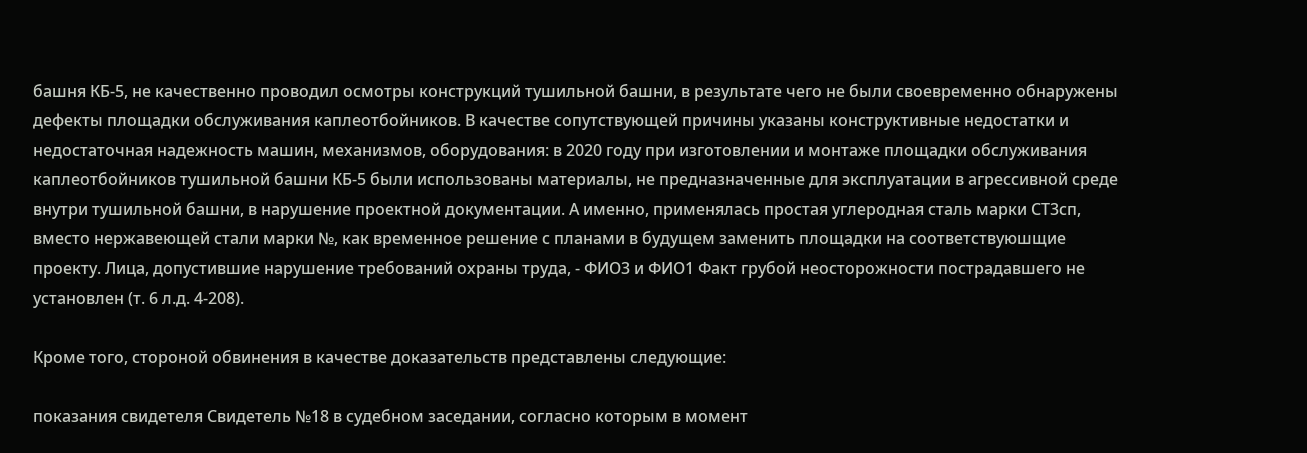башня КБ-5, не качественно проводил осмотры конструкций тушильной башни, в результате чего не были своевременно обнаружены дефекты площадки обслуживания каплеотбойников. В качестве сопутствующей причины указаны конструктивные недостатки и недостаточная надежность машин, механизмов, оборудования: в 2020 году при изготовлении и монтаже площадки обслуживания каплеотбойников тушильной башни КБ-5 были использованы материалы, не предназначенные для эксплуатации в агрессивной среде внутри тушильной башни, в нарушение проектной документации. А именно, применялась простая углеродная сталь марки СТ3сп, вместо нержавеющей стали марки №, как временное решение с планами в будущем заменить площадки на соответствуюшщие проекту. Лица, допустившие нарушение требований охраны труда, - ФИО3 и ФИО1 Факт грубой неосторожности пострадавшего не установлен (т. 6 л.д. 4-208).

Кроме того, стороной обвинения в качестве доказательств представлены следующие:

показания свидетеля Свидетель №18 в судебном заседании, согласно которым в момент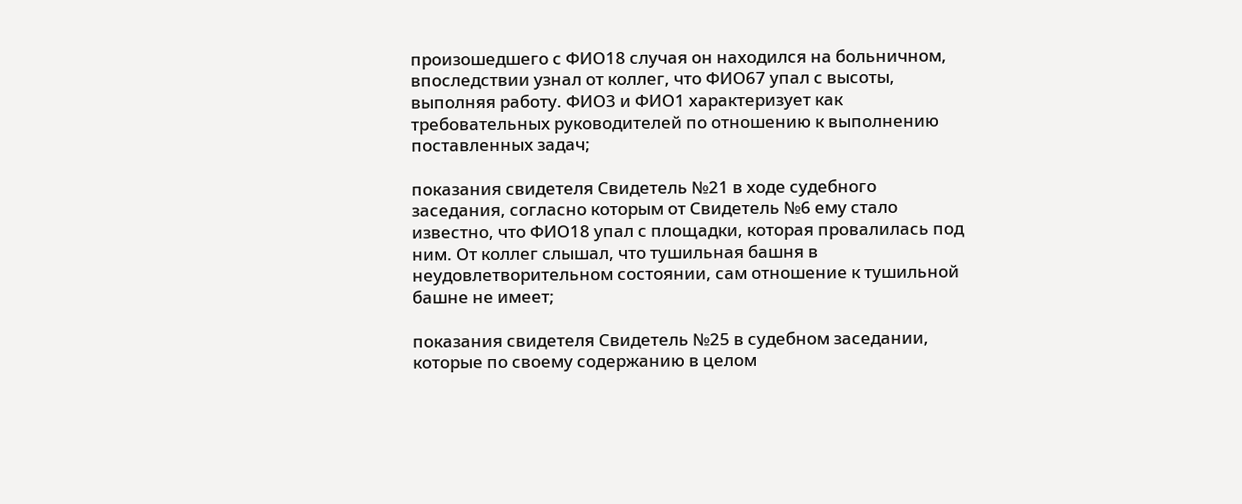произошедшего с ФИО18 случая он находился на больничном, впоследствии узнал от коллег, что ФИО67 упал с высоты, выполняя работу. ФИО3 и ФИО1 характеризует как требовательных руководителей по отношению к выполнению поставленных задач;

показания свидетеля Свидетель №21 в ходе судебного заседания, согласно которым от Свидетель №6 ему стало известно, что ФИО18 упал с площадки, которая провалилась под ним. От коллег слышал, что тушильная башня в неудовлетворительном состоянии, сам отношение к тушильной башне не имеет;

показания свидетеля Свидетель №25 в судебном заседании, которые по своему содержанию в целом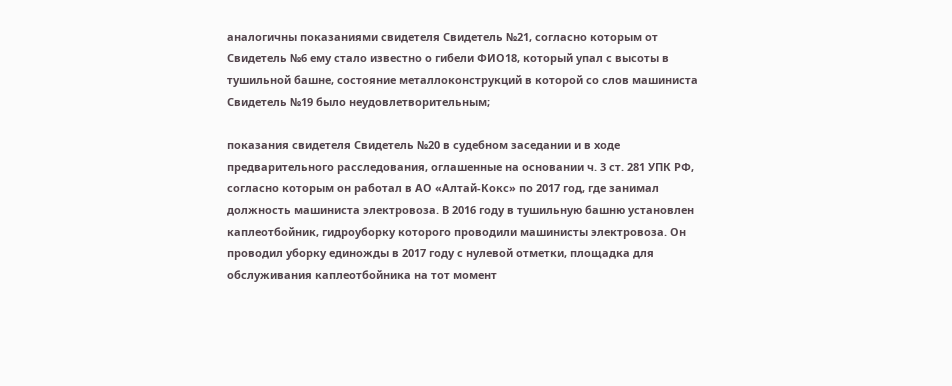аналогичны показаниями свидетеля Свидетель №21, согласно которым от Свидетель №6 ему стало известно о гибели ФИО18, который упал с высоты в тушильной башне, состояние металлоконструкций в которой со слов машиниста Свидетель №19 было неудовлетворительным;

показания свидетеля Свидетель №20 в судебном заседании и в ходе предварительного расследования, оглашенные на основании ч. 3 ст. 281 УПК РФ, согласно которым он работал в АО «Алтай-Кокс» по 2017 год, где занимал должность машиниста электровоза. В 2016 году в тушильную башню установлен каплеотбойник, гидроуборку которого проводили машинисты электровоза. Он проводил уборку единожды в 2017 году с нулевой отметки, площадка для обслуживания каплеотбойника на тот момент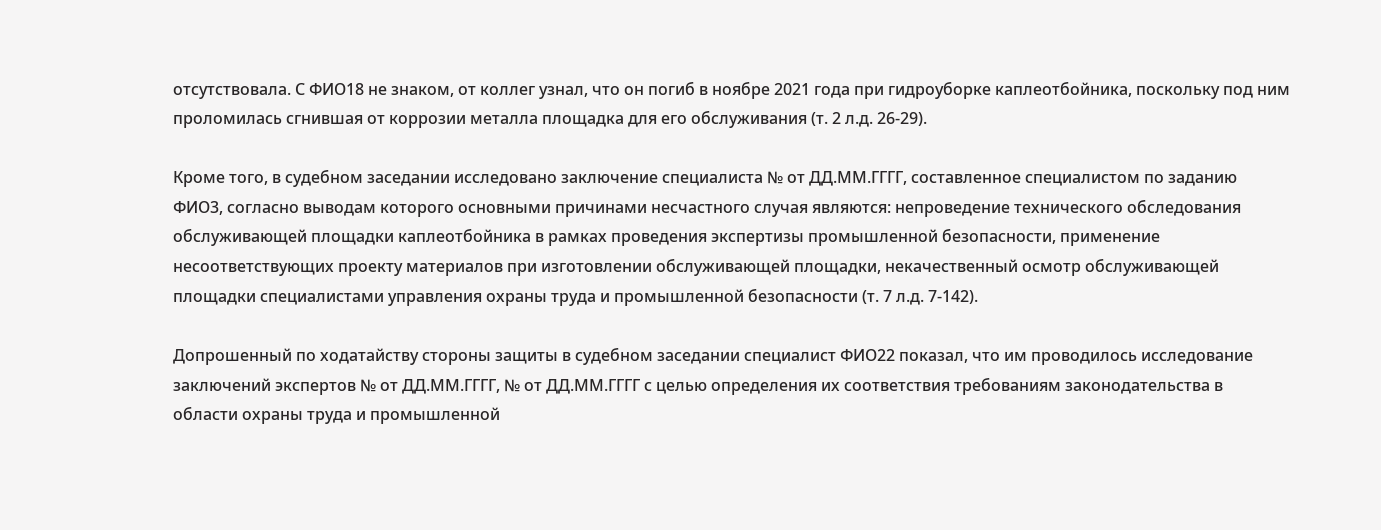отсутствовала. С ФИО18 не знаком, от коллег узнал, что он погиб в ноябре 2021 года при гидроуборке каплеотбойника, поскольку под ним проломилась сгнившая от коррозии металла площадка для его обслуживания (т. 2 л.д. 26-29).

Кроме того, в судебном заседании исследовано заключение специалиста № от ДД.ММ.ГГГГ, составленное специалистом по заданию ФИО3, согласно выводам которого основными причинами несчастного случая являются: непроведение технического обследования обслуживающей площадки каплеотбойника в рамках проведения экспертизы промышленной безопасности, применение несоответствующих проекту материалов при изготовлении обслуживающей площадки, некачественный осмотр обслуживающей площадки специалистами управления охраны труда и промышленной безопасности (т. 7 л.д. 7-142).

Допрошенный по ходатайству стороны защиты в судебном заседании специалист ФИО22 показал, что им проводилось исследование заключений экспертов № от ДД.ММ.ГГГГ, № от ДД.ММ.ГГГГ с целью определения их соответствия требованиям законодательства в области охраны труда и промышленной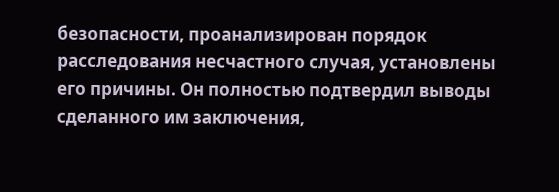безопасности, проанализирован порядок расследования несчастного случая, установлены его причины. Он полностью подтвердил выводы сделанного им заключения,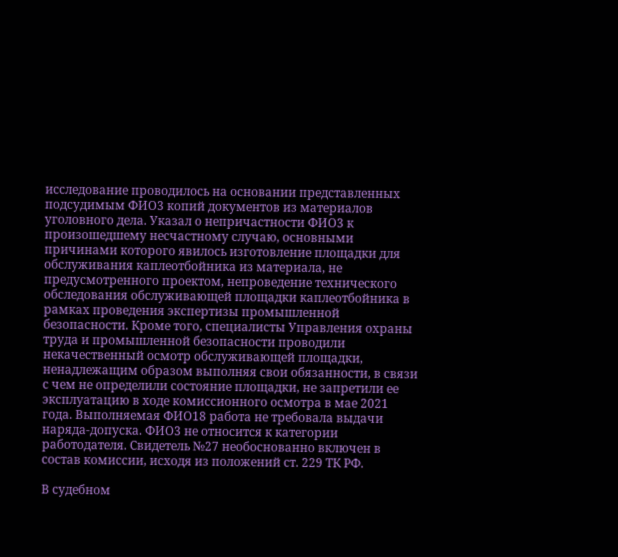исследование проводилось на основании представленных подсудимым ФИО3 копий документов из материалов уголовного дела. Указал о непричастности ФИО3 к произошедшему несчастному случаю, основными причинами которого явилось изготовление площадки для обслуживания каплеотбойника из материала, не предусмотренного проектом, непроведение технического обследования обслуживающей площадки каплеотбойника в рамках проведения экспертизы промышленной безопасности. Кроме того, специалисты Управления охраны труда и промышленной безопасности проводили некачественный осмотр обслуживающей площадки, ненадлежащим образом выполняя свои обязанности, в связи с чем не определили состояние площадки, не запретили ее эксплуатацию в ходе комиссионного осмотра в мае 2021 года. Выполняемая ФИО18 работа не требовала выдачи наряда-допуска. ФИО3 не относится к категории работодателя. Свидетель №27 необоснованно включен в состав комиссии, исходя из положений ст. 229 ТК РФ.

В судебном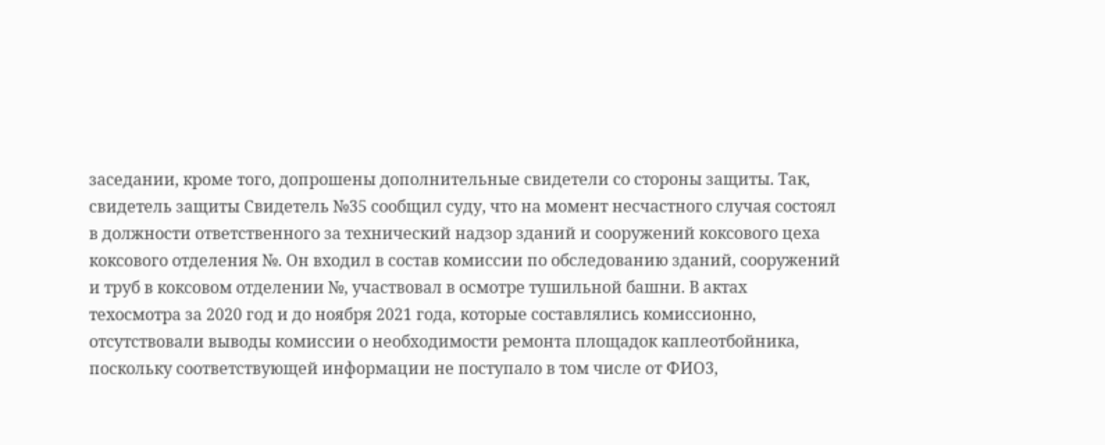заседании, кроме того, допрошены дополнительные свидетели со стороны защиты. Так, свидетель защиты Свидетель №35 сообщил суду, что на момент несчастного случая состоял в должности ответственного за технический надзор зданий и сооружений коксового цеха коксового отделения №. Он входил в состав комиссии по обследованию зданий, сооружений и труб в коксовом отделении №, участвовал в осмотре тушильной башни. В актах техосмотра за 2020 год и до ноября 2021 года, которые составлялись комиссионно, отсутствовали выводы комиссии о необходимости ремонта площадок каплеотбойника, поскольку соответствующей информации не поступало в том числе от ФИО3,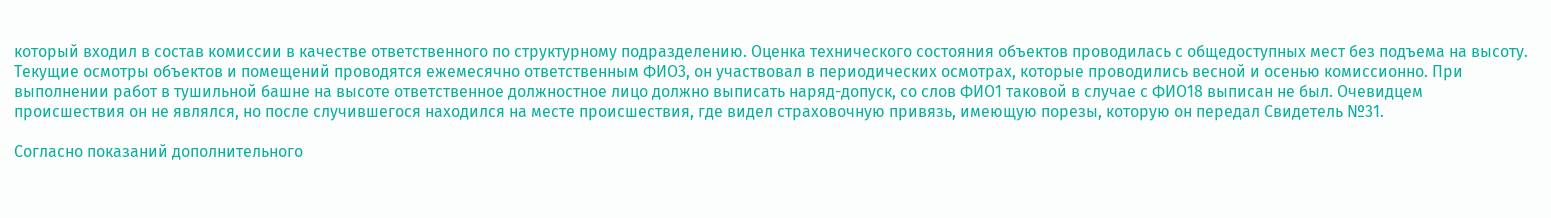который входил в состав комиссии в качестве ответственного по структурному подразделению. Оценка технического состояния объектов проводилась с общедоступных мест без подъема на высоту. Текущие осмотры объектов и помещений проводятся ежемесячно ответственным ФИО3, он участвовал в периодических осмотрах, которые проводились весной и осенью комиссионно. При выполнении работ в тушильной башне на высоте ответственное должностное лицо должно выписать наряд-допуск, со слов ФИО1 таковой в случае с ФИО18 выписан не был. Очевидцем происшествия он не являлся, но после случившегося находился на месте происшествия, где видел страховочную привязь, имеющую порезы, которую он передал Свидетель №31.

Согласно показаний дополнительного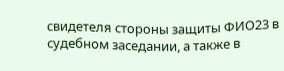свидетеля стороны защиты ФИО23 в судебном заседании, а также в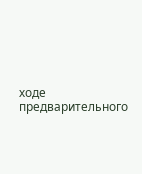ходе предварительного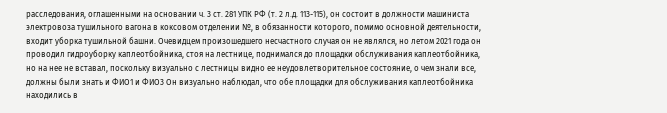расследования, оглашенными на основании ч. 3 ст. 281 УПК РФ (т. 2 л.д. 113-115), он состоит в должности машиниста электровоза тушильного вагона в коксовом отделении №, в обязанности которого, помимо основной деятельности, входит уборка тушильной башни. Очевидцем произошедшего несчастного случая он не являлся, но летом 2021 года он проводил гидроуборку каплеотбойника, стоя на лестнице, поднимался до площадки обслуживания каплеотбойника, но на нее не вставал, поскольку визуально с лестницы видно ее неудовлетворительное состояние, о чем знали все, должны были знать и ФИО1 и ФИО3 Он визуально наблюдал, что обе площадки для обслуживания каплеотбойника находились в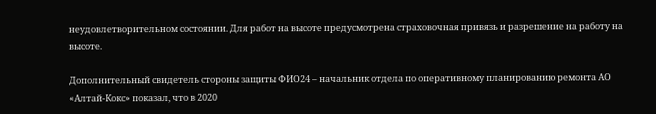неудовлетворительном состоянии. Для работ на высоте предусмотрена страховочная привязь и разрешение на работу на высоте.

Дополнительный свидетель стороны защиты ФИО24 – начальник отдела по оперативному планированию ремонта АО «Алтай-Кокс» показал, что в 2020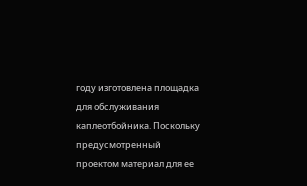году изготовлена площадка для обслуживания каплеотбойника. Поскольку предусмотренный проектом материал для ее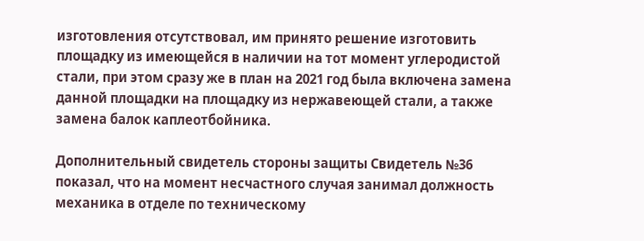изготовления отсутствовал, им принято решение изготовить площадку из имеющейся в наличии на тот момент углеродистой стали, при этом сразу же в план на 2021 год была включена замена данной площадки на площадку из нержавеющей стали, а также замена балок каплеотбойника.

Дополнительный свидетель стороны защиты Свидетель №36 показал, что на момент несчастного случая занимал должность механика в отделе по техническому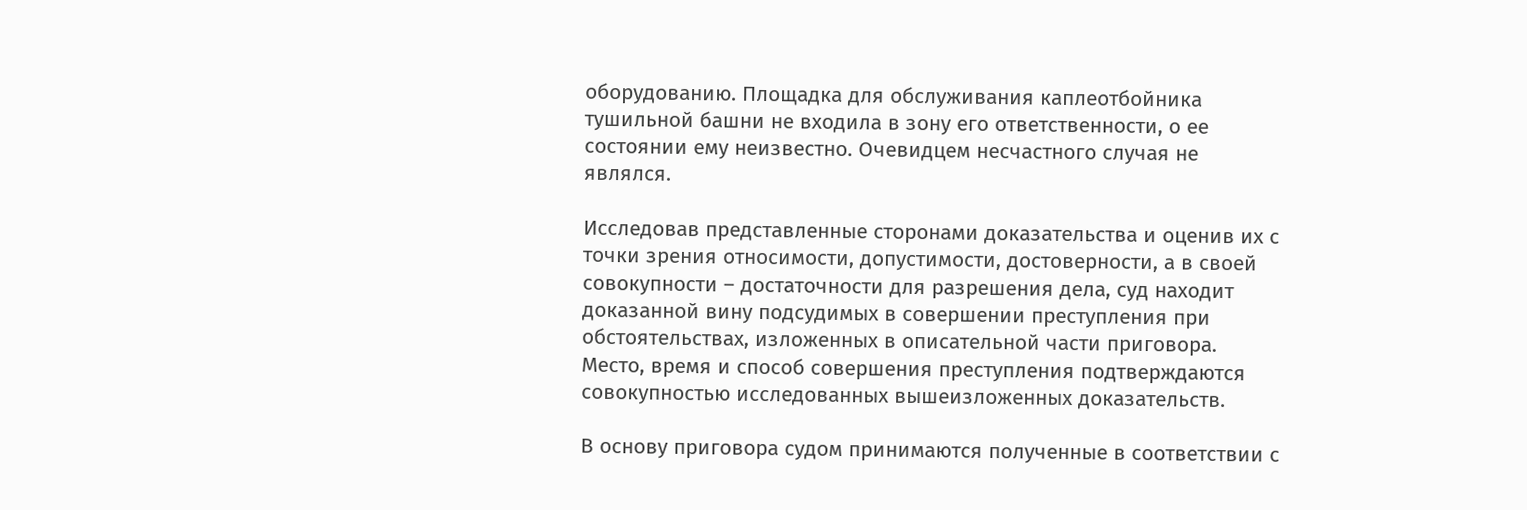оборудованию. Площадка для обслуживания каплеотбойника тушильной башни не входила в зону его ответственности, о ее состоянии ему неизвестно. Очевидцем несчастного случая не являлся.

Исследовав представленные сторонами доказательства и оценив их с точки зрения относимости, допустимости, достоверности, а в своей совокупности – достаточности для разрешения дела, суд находит доказанной вину подсудимых в совершении преступления при обстоятельствах, изложенных в описательной части приговора. Место, время и способ совершения преступления подтверждаются совокупностью исследованных вышеизложенных доказательств.

В основу приговора судом принимаются полученные в соответствии с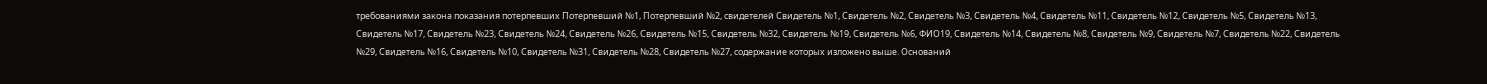требованиями закона показания потерпевших Потерпевший №1, Потерпевший №2, свидетелей Свидетель №1, Свидетель №2, Свидетель №3, Свидетель №4, Свидетель №11, Свидетель №12, Свидетель №5, Свидетель №13, Свидетель №17, Свидетель №23, Свидетель №24, Свидетель №26, Свидетель №15, Свидетель №32, Свидетель №19, Свидетель №6, ФИО19, Свидетель №14, Свидетель №8, Свидетель №9, Свидетель №7, Свидетель №22, Свидетель №29, Свидетель №16, Свидетель №10, Свидетель №31, Свидетель №28, Свидетель №27, содержание которых изложено выше. Оснований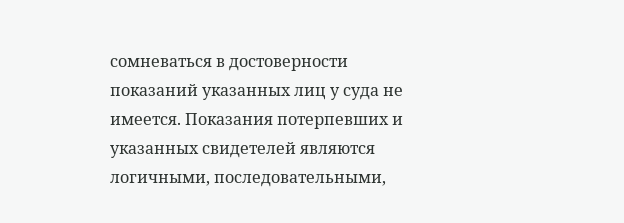сомневаться в достоверности показаний указанных лиц у суда не имеется. Показания потерпевших и указанных свидетелей являются логичными, последовательными,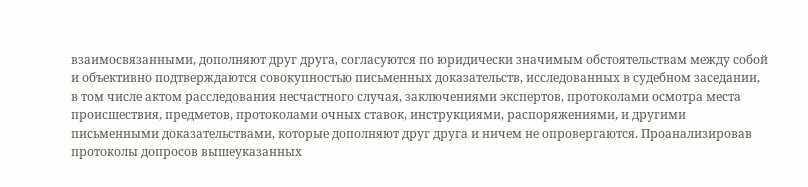взаимосвязанными, дополняют друг друга, согласуются по юридически значимым обстоятельствам между собой и объективно подтверждаются совокупностью письменных доказательств, исследованных в судебном заседании, в том числе актом расследования несчастного случая, заключениями экспертов, протоколами осмотра места происшествия, предметов, протоколами очных ставок, инструкциями, распоряжениями, и другими письменными доказательствами, которые дополняют друг друга и ничем не опровергаются. Проанализировав протоколы допросов вышеуказанных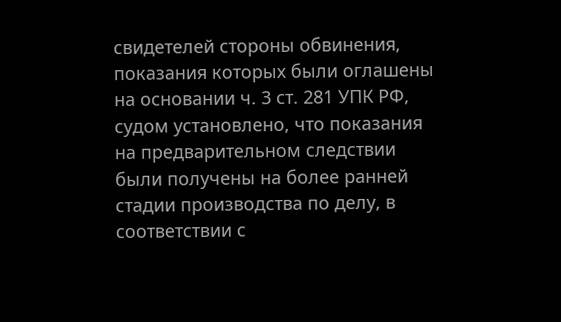свидетелей стороны обвинения, показания которых были оглашены на основании ч. 3 ст. 281 УПК РФ, судом установлено, что показания на предварительном следствии были получены на более ранней стадии производства по делу, в соответствии с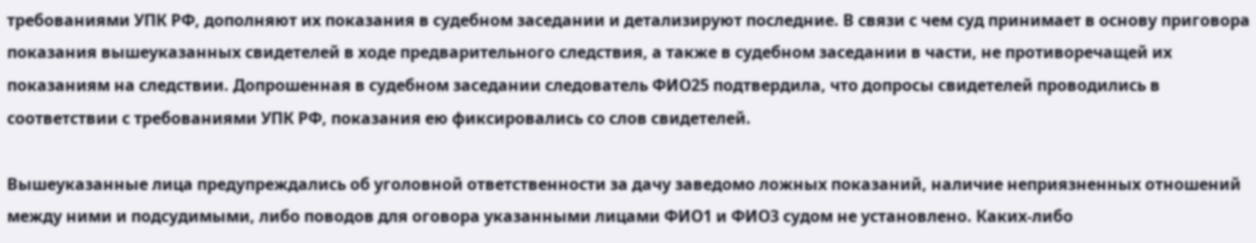требованиями УПК РФ, дополняют их показания в судебном заседании и детализируют последние. В связи с чем суд принимает в основу приговора показания вышеуказанных свидетелей в ходе предварительного следствия, а также в судебном заседании в части, не противоречащей их показаниям на следствии. Допрошенная в судебном заседании следователь ФИО25 подтвердила, что допросы свидетелей проводились в соответствии с требованиями УПК РФ, показания ею фиксировались со слов свидетелей.

Вышеуказанные лица предупреждались об уголовной ответственности за дачу заведомо ложных показаний, наличие неприязненных отношений между ними и подсудимыми, либо поводов для оговора указанными лицами ФИО1 и ФИО3 судом не установлено. Каких-либо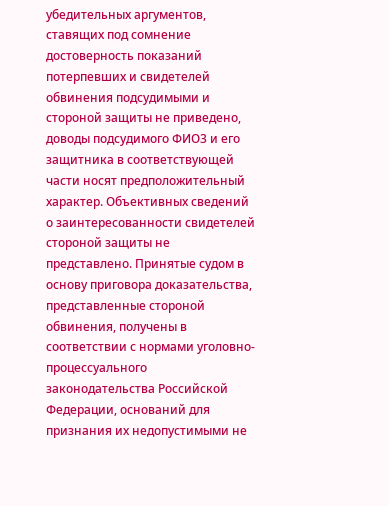убедительных аргументов, ставящих под сомнение достоверность показаний потерпевших и свидетелей обвинения подсудимыми и стороной защиты не приведено, доводы подсудимого ФИО3 и его защитника в соответствующей части носят предположительный характер. Объективных сведений о заинтересованности свидетелей стороной защиты не представлено. Принятые судом в основу приговора доказательства, представленные стороной обвинения, получены в соответствии с нормами уголовно-процессуального законодательства Российской Федерации, оснований для признания их недопустимыми не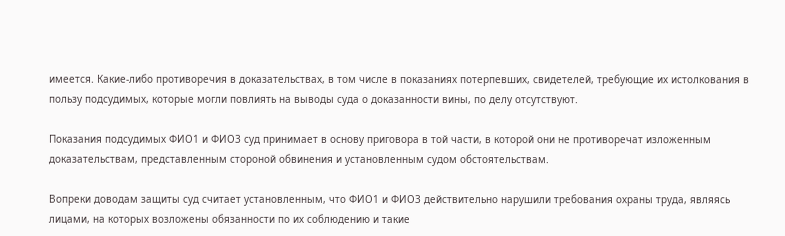имеется. Какие-либо противоречия в доказательствах, в том числе в показаниях потерпевших, свидетелей, требующие их истолкования в пользу подсудимых, которые могли повлиять на выводы суда о доказанности вины, по делу отсутствуют.

Показания подсудимых ФИО1 и ФИО3 суд принимает в основу приговора в той части, в которой они не противоречат изложенным доказательствам, представленным стороной обвинения и установленным судом обстоятельствам.

Вопреки доводам защиты суд считает установленным, что ФИО1 и ФИО3 действительно нарушили требования охраны труда, являясь лицами, на которых возложены обязанности по их соблюдению и такие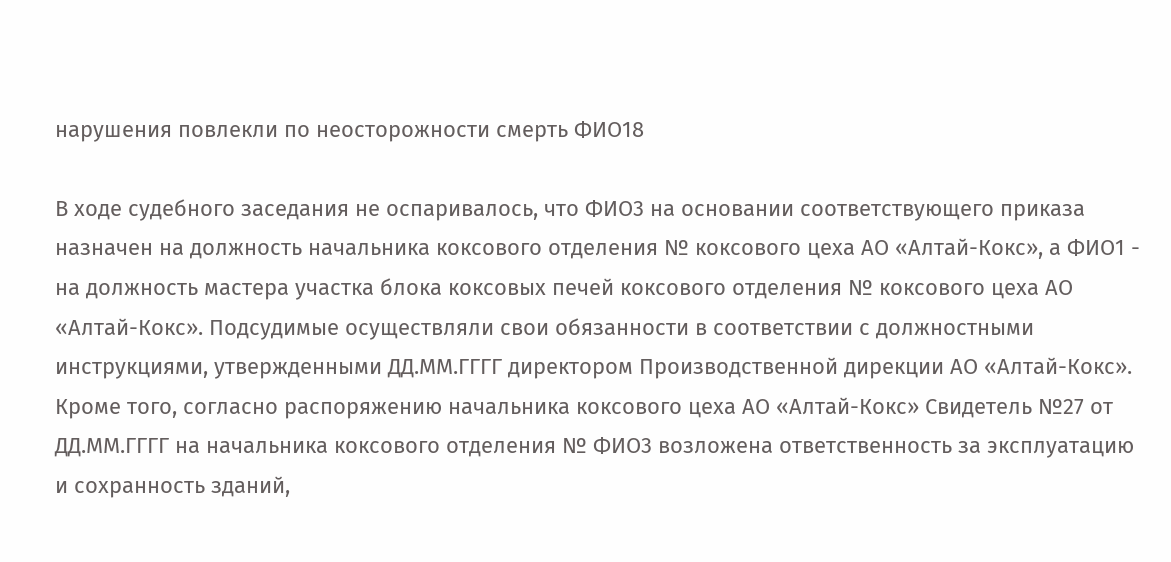нарушения повлекли по неосторожности смерть ФИО18

В ходе судебного заседания не оспаривалось, что ФИО3 на основании соответствующего приказа назначен на должность начальника коксового отделения № коксового цеха АО «Алтай-Кокс», а ФИО1 - на должность мастера участка блока коксовых печей коксового отделения № коксового цеха АО «Алтай-Кокс». Подсудимые осуществляли свои обязанности в соответствии с должностными инструкциями, утвержденными ДД.ММ.ГГГГ директором Производственной дирекции АО «Алтай-Кокс». Кроме того, согласно распоряжению начальника коксового цеха АО «Алтай-Кокс» Свидетель №27 от ДД.ММ.ГГГГ на начальника коксового отделения № ФИО3 возложена ответственность за эксплуатацию и сохранность зданий,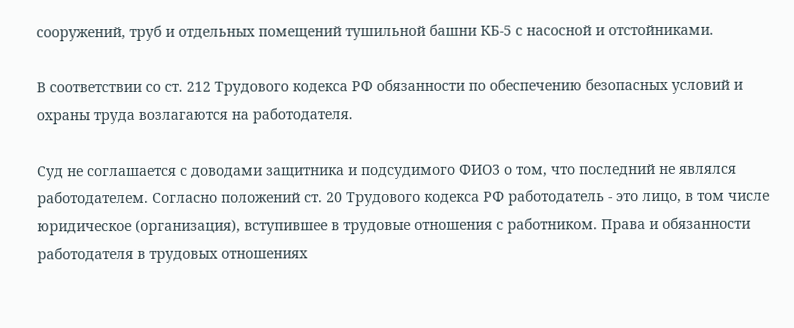сооружений, труб и отдельных помещений тушильной башни КБ-5 с насосной и отстойниками.

В соответствии со ст. 212 Трудового кодекса РФ обязанности по обеспечению безопасных условий и охраны труда возлагаются на работодателя.

Суд не соглашается с доводами защитника и подсудимого ФИО3 о том, что последний не являлся работодателем. Согласно положений ст. 20 Трудового кодекса РФ работодатель - это лицо, в том числе юридическое (организация), вступившее в трудовые отношения с работником. Права и обязанности работодателя в трудовых отношениях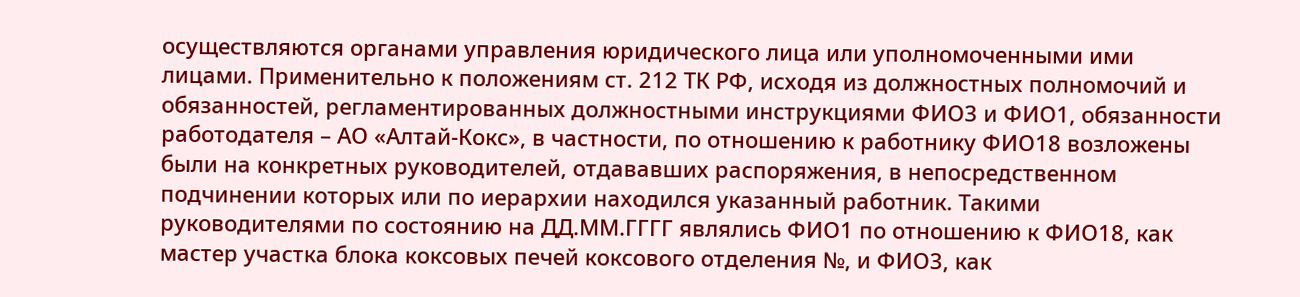осуществляются органами управления юридического лица или уполномоченными ими лицами. Применительно к положениям ст. 212 ТК РФ, исходя из должностных полномочий и обязанностей, регламентированных должностными инструкциями ФИО3 и ФИО1, обязанности работодателя – АО «Алтай-Кокс», в частности, по отношению к работнику ФИО18 возложены были на конкретных руководителей, отдававших распоряжения, в непосредственном подчинении которых или по иерархии находился указанный работник. Такими руководителями по состоянию на ДД.ММ.ГГГГ являлись ФИО1 по отношению к ФИО18, как мастер участка блока коксовых печей коксового отделения №, и ФИО3, как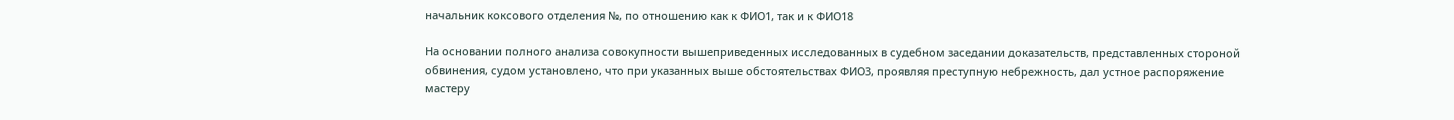начальник коксового отделения №, по отношению как к ФИО1, так и к ФИО18

На основании полного анализа совокупности вышеприведенных исследованных в судебном заседании доказательств, представленных стороной обвинения, судом установлено, что при указанных выше обстоятельствах ФИО3, проявляя преступную небрежность, дал устное распоряжение мастеру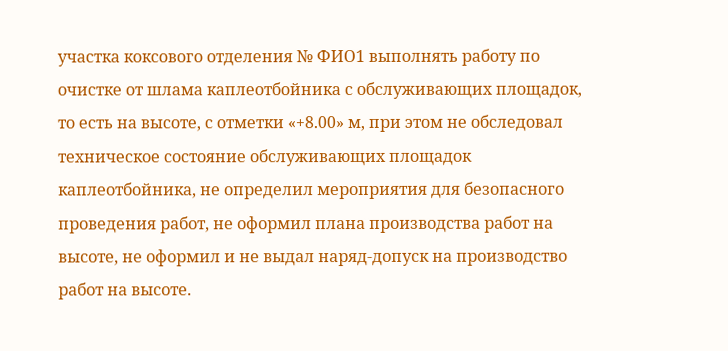участка коксового отделения № ФИО1 выполнять работу по очистке от шлама каплеотбойника с обслуживающих площадок, то есть на высоте, с отметки «+8.00» м, при этом не обследовал техническое состояние обслуживающих площадок каплеотбойника, не определил мероприятия для безопасного проведения работ, не оформил плана производства работ на высоте, не оформил и не выдал наряд-допуск на производство работ на высоте.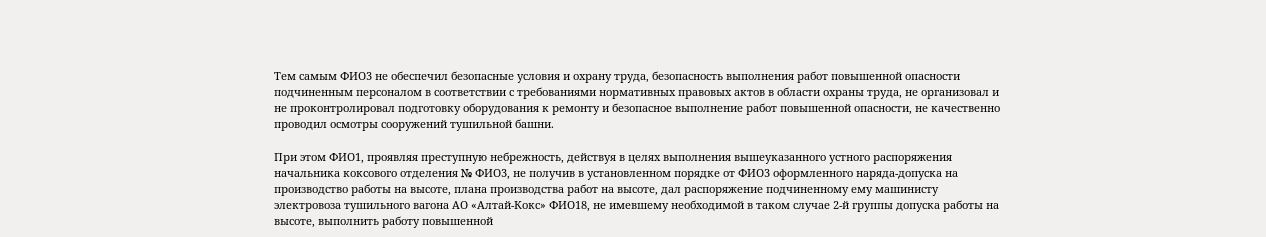Тем самым ФИО3 не обеспечил безопасные условия и охрану труда, безопасность выполнения работ повышенной опасности подчиненным персоналом в соответствии с требованиями нормативных правовых актов в области охраны труда, не организовал и не проконтролировал подготовку оборудования к ремонту и безопасное выполнение работ повышенной опасности, не качественно проводил осмотры сооружений тушильной башни.

При этом ФИО1, проявляя преступную небрежность, действуя в целях выполнения вышеуказанного устного распоряжения начальника коксового отделения № ФИО3, не получив в установленном порядке от ФИО3 оформленного наряда-допуска на производство работы на высоте, плана производства работ на высоте, дал распоряжение подчиненному ему машинисту электровоза тушильного вагона АО «Алтай-Кокс» ФИО18, не имевшему необходимой в таком случае 2-й группы допуска работы на высоте, выполнить работу повышенной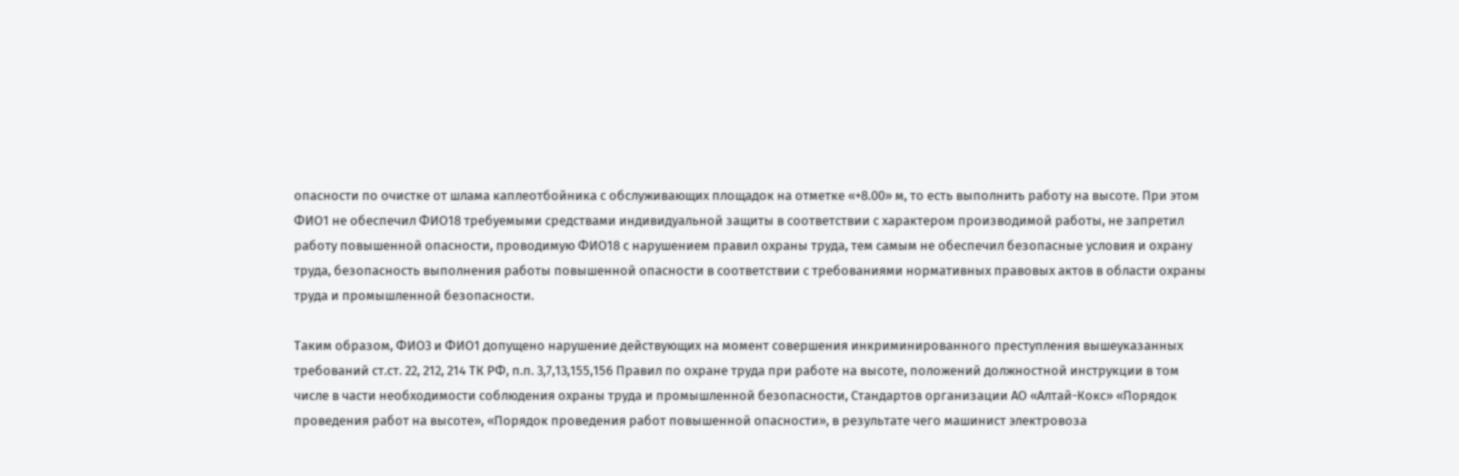опасности по очистке от шлама каплеотбойника с обслуживающих площадок на отметке «+8.00» м, то есть выполнить работу на высоте. При этом ФИО1 не обеспечил ФИО18 требуемыми средствами индивидуальной защиты в соответствии с характером производимой работы, не запретил работу повышенной опасности, проводимую ФИО18 с нарушением правил охраны труда, тем самым не обеспечил безопасные условия и охрану труда, безопасность выполнения работы повышенной опасности в соответствии с требованиями нормативных правовых актов в области охраны труда и промышленной безопасности.

Таким образом, ФИО3 и ФИО1 допущено нарушение действующих на момент совершения инкриминированного преступления вышеуказанных требований ст.ст. 22, 212, 214 ТК РФ, п.п. 3,7,13,155,156 Правил по охране труда при работе на высоте, положений должностной инструкции в том числе в части необходимости соблюдения охраны труда и промышленной безопасности, Стандартов организации АО «Алтай-Кокс» «Порядок проведения работ на высоте», «Порядок проведения работ повышенной опасности», в результате чего машинист электровоза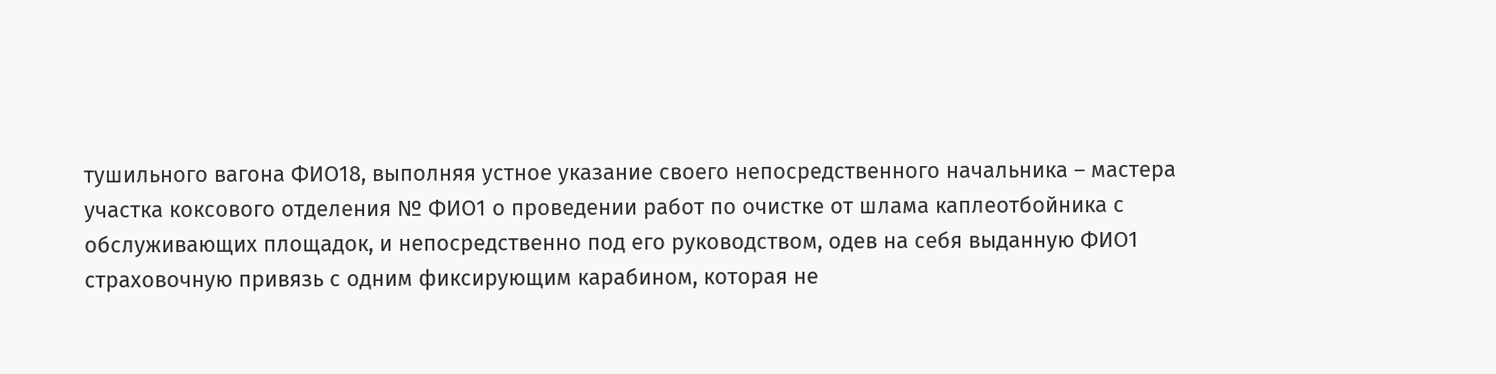тушильного вагона ФИО18, выполняя устное указание своего непосредственного начальника – мастера участка коксового отделения № ФИО1 о проведении работ по очистке от шлама каплеотбойника с обслуживающих площадок, и непосредственно под его руководством, одев на себя выданную ФИО1 страховочную привязь с одним фиксирующим карабином, которая не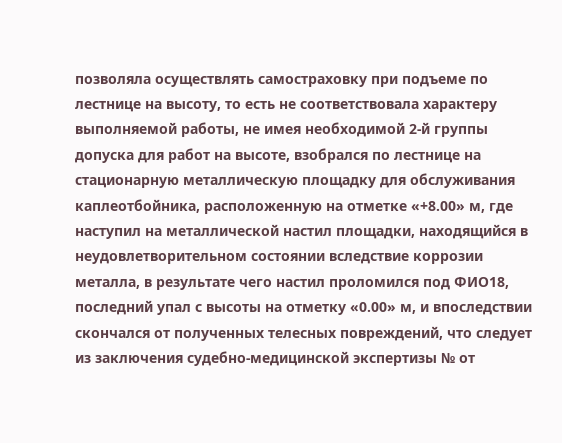позволяла осуществлять самостраховку при подъеме по лестнице на высоту, то есть не соответствовала характеру выполняемой работы, не имея необходимой 2-й группы допуска для работ на высоте, взобрался по лестнице на стационарную металлическую площадку для обслуживания каплеотбойника, расположенную на отметке «+8.00» м, где наступил на металлической настил площадки, находящийся в неудовлетворительном состоянии вследствие коррозии металла, в результате чего настил проломился под ФИО18, последний упал с высоты на отметку «0.00» м, и впоследствии скончался от полученных телесных повреждений, что следует из заключения судебно-медицинской экспертизы № от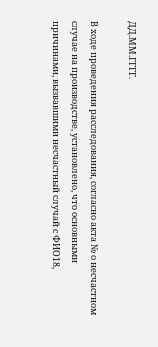ДД.ММ.ГГГГ.

В ходе проведения расследования, согласно акта № о несчастном случае на производстве, установлено, что основными причинами, вызвавшими несчастный случай с ФИО18,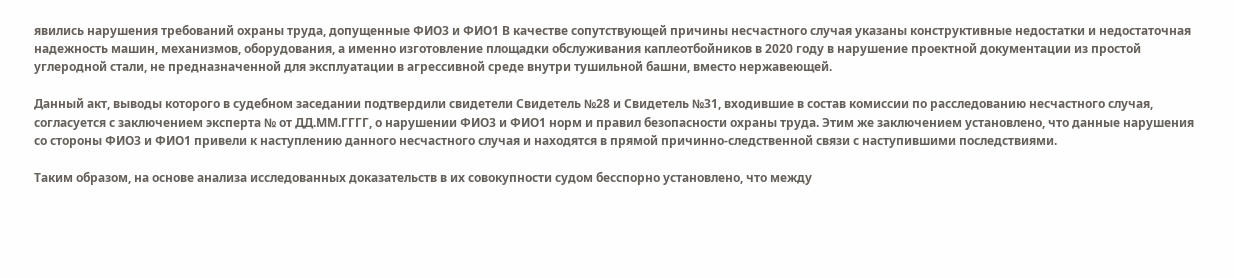явились нарушения требований охраны труда, допущенные ФИО3 и ФИО1 В качестве сопутствующей причины несчастного случая указаны конструктивные недостатки и недостаточная надежность машин, механизмов, оборудования, а именно изготовление площадки обслуживания каплеотбойников в 2020 году в нарушение проектной документации из простой углеродной стали, не предназначенной для эксплуатации в агрессивной среде внутри тушильной башни, вместо нержавеющей.

Данный акт, выводы которого в судебном заседании подтвердили свидетели Свидетель №28 и Свидетель №31, входившие в состав комиссии по расследованию несчастного случая, согласуется с заключением эксперта № от ДД.ММ.ГГГГ, о нарушении ФИО3 и ФИО1 норм и правил безопасности охраны труда. Этим же заключением установлено, что данные нарушения со стороны ФИО3 и ФИО1 привели к наступлению данного несчастного случая и находятся в прямой причинно-следственной связи с наступившими последствиями.

Таким образом, на основе анализа исследованных доказательств в их совокупности судом бесспорно установлено, что между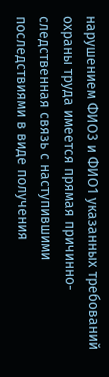нарушением ФИО3 и ФИО1 указанных требований охраны труда имеется прямая причинно-следственная связь с наступившими последствиями в виде получения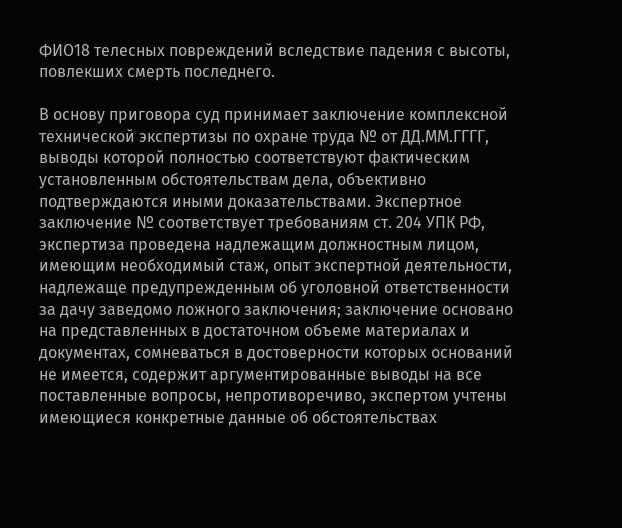ФИО18 телесных повреждений вследствие падения с высоты, повлекших смерть последнего.

В основу приговора суд принимает заключение комплексной технической экспертизы по охране труда № от ДД.ММ.ГГГГ, выводы которой полностью соответствуют фактическим установленным обстоятельствам дела, объективно подтверждаются иными доказательствами. Экспертное заключение № соответствует требованиям ст. 204 УПК РФ, экспертиза проведена надлежащим должностным лицом, имеющим необходимый стаж, опыт экспертной деятельности, надлежаще предупрежденным об уголовной ответственности за дачу заведомо ложного заключения; заключение основано на представленных в достаточном объеме материалах и документах, сомневаться в достоверности которых оснований не имеется, содержит аргументированные выводы на все поставленные вопросы, непротиворечиво, экспертом учтены имеющиеся конкретные данные об обстоятельствах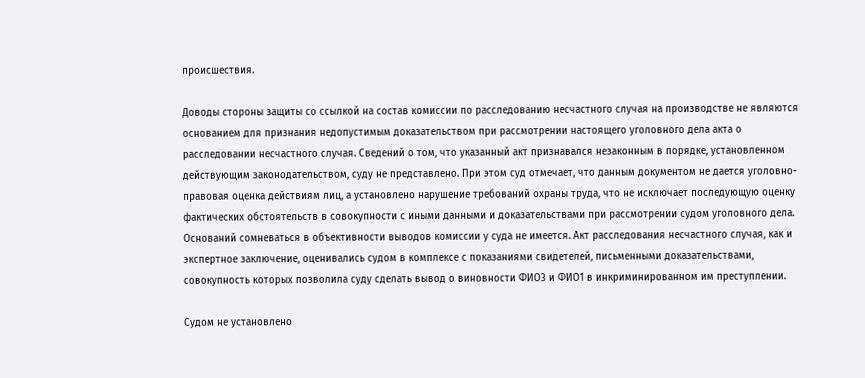происшествия.

Доводы стороны защиты со ссылкой на состав комиссии по расследованию несчастного случая на производстве не являются основанием для признания недопустимым доказательством при рассмотрении настоящего уголовного дела акта о расследовании несчастного случая. Сведений о том, что указанный акт признавался незаконным в порядке, установленном действующим законодательством, суду не представлено. При этом суд отмечает, что данным документом не дается уголовно-правовая оценка действиям лиц, а установлено нарушение требований охраны труда, что не исключает последующую оценку фактических обстоятельств в совокупности с иными данными и доказательствами при рассмотрении судом уголовного дела. Оснований сомневаться в объективности выводов комиссии у суда не имеется. Акт расследования несчастного случая, как и экспертное заключение, оценивались судом в комплексе с показаниями свидетелей, письменными доказательствами, совокупность которых позволила суду сделать вывод о виновности ФИО3 и ФИО1 в инкриминированном им преступлении.

Судом не установлено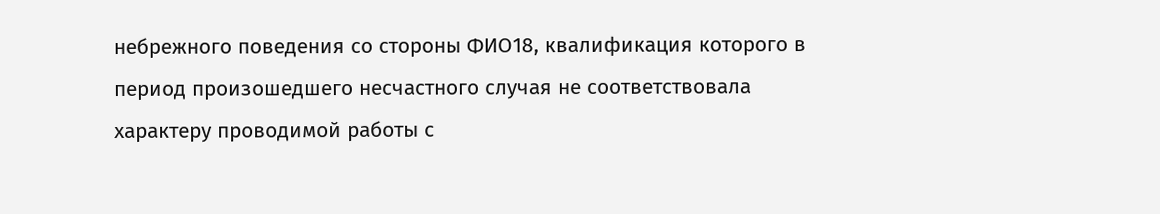небрежного поведения со стороны ФИО18, квалификация которого в период произошедшего несчастного случая не соответствовала характеру проводимой работы с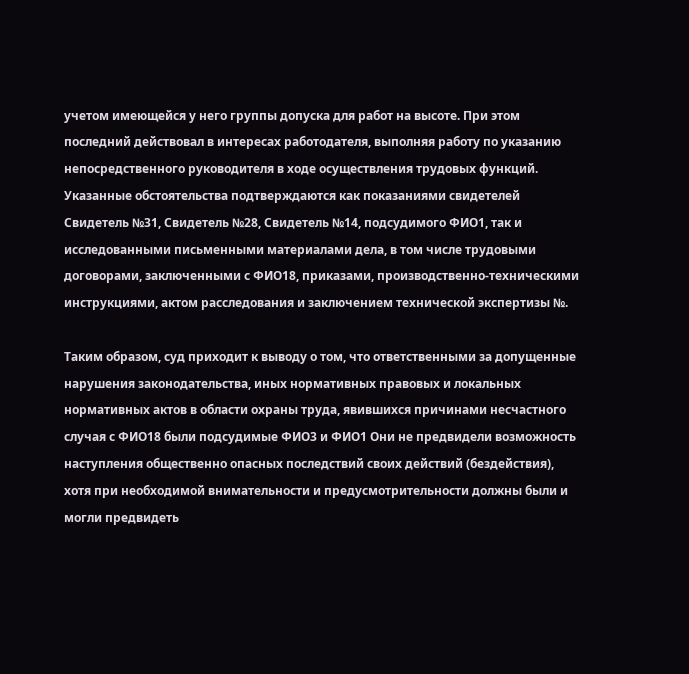учетом имеющейся у него группы допуска для работ на высоте. При этом последний действовал в интересах работодателя, выполняя работу по указанию непосредственного руководителя в ходе осуществления трудовых функций. Указанные обстоятельства подтверждаются как показаниями свидетелей Свидетель №31, Свидетель №28, Свидетель №14, подсудимого ФИО1, так и исследованными письменными материалами дела, в том числе трудовыми договорами, заключенными с ФИО18, приказами, производственно-техническими инструкциями, актом расследования и заключением технической экспертизы №.

Таким образом, суд приходит к выводу о том, что ответственными за допущенные нарушения законодательства, иных нормативных правовых и локальных нормативных актов в области охраны труда, явившихся причинами несчастного случая с ФИО18 были подсудимые ФИО3 и ФИО1 Они не предвидели возможность наступления общественно опасных последствий своих действий (бездействия), хотя при необходимой внимательности и предусмотрительности должны были и могли предвидеть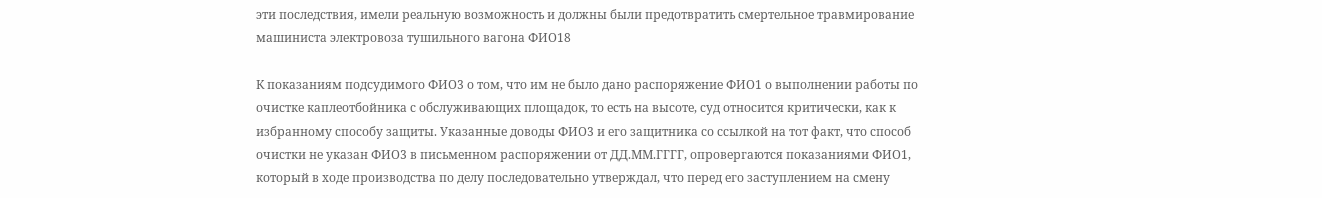эти последствия, имели реальную возможность и должны были предотвратить смертельное травмирование машиниста электровоза тушильного вагона ФИО18

К показаниям подсудимого ФИО3 о том, что им не было дано распоряжение ФИО1 о выполнении работы по очистке каплеотбойника с обслуживающих площадок, то есть на высоте, суд относится критически, как к избранному способу защиты. Указанные доводы ФИО3 и его защитника со ссылкой на тот факт, что способ очистки не указан ФИО3 в письменном распоряжении от ДД.ММ.ГГГГ, опровергаются показаниями ФИО1, который в ходе производства по делу последовательно утверждал, что перед его заступлением на смену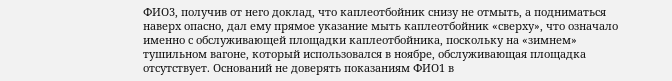ФИО3, получив от него доклад, что каплеотбойник снизу не отмыть, а подниматься наверх опасно, дал ему прямое указание мыть каплеотбойник «сверху», что означало именно с обслуживающей площадки каплеотбойника, поскольку на «зимнем» тушильном вагоне, который использовался в ноябре, обслуживающая площадка отсутствует. Оснований не доверять показаниям ФИО1 в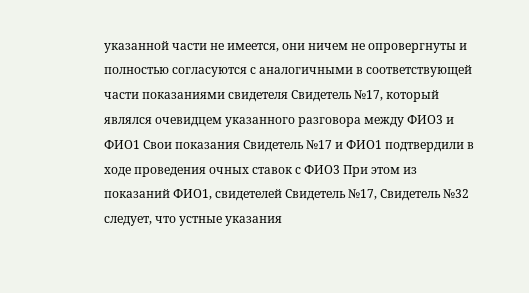указанной части не имеется, они ничем не опровергнуты и полностью согласуются с аналогичными в соответствующей части показаниями свидетеля Свидетель №17, который являлся очевидцем указанного разговора между ФИО3 и ФИО1 Свои показания Свидетель №17 и ФИО1 подтвердили в ходе проведения очных ставок с ФИО3 При этом из показаний ФИО1, свидетелей Свидетель №17, Свидетель №32 следует, что устные указания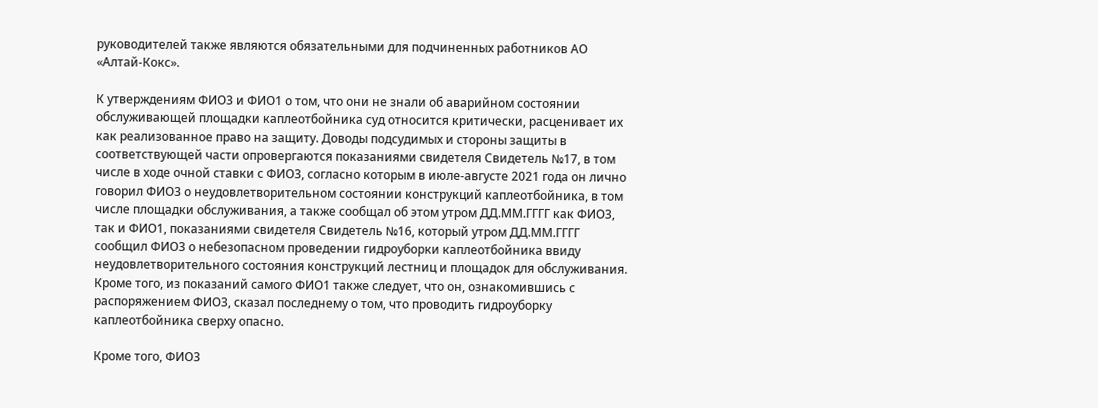руководителей также являются обязательными для подчиненных работников АО «Алтай-Кокс».

К утверждениям ФИО3 и ФИО1 о том, что они не знали об аварийном состоянии обслуживающей площадки каплеотбойника суд относится критически, расценивает их как реализованное право на защиту. Доводы подсудимых и стороны защиты в соответствующей части опровергаются показаниями свидетеля Свидетель №17, в том числе в ходе очной ставки с ФИО3, согласно которым в июле-августе 2021 года он лично говорил ФИО3 о неудовлетворительном состоянии конструкций каплеотбойника, в том числе площадки обслуживания, а также сообщал об этом утром ДД.ММ.ГГГГ как ФИО3, так и ФИО1, показаниями свидетеля Свидетель №16, который утром ДД.ММ.ГГГГ сообщил ФИО3 о небезопасном проведении гидроуборки каплеотбойника ввиду неудовлетворительного состояния конструкций лестниц и площадок для обслуживания. Кроме того, из показаний самого ФИО1 также следует, что он, ознакомившись с распоряжением ФИО3, сказал последнему о том, что проводить гидроуборку каплеотбойника сверху опасно.

Кроме того, ФИО3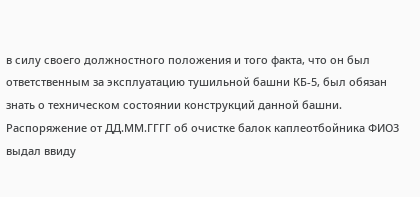в силу своего должностного положения и того факта, что он был ответственным за эксплуатацию тушильной башни КБ-5, был обязан знать о техническом состоянии конструкций данной башни. Распоряжение от ДД.ММ.ГГГГ об очистке балок каплеотбойника ФИО3 выдал ввиду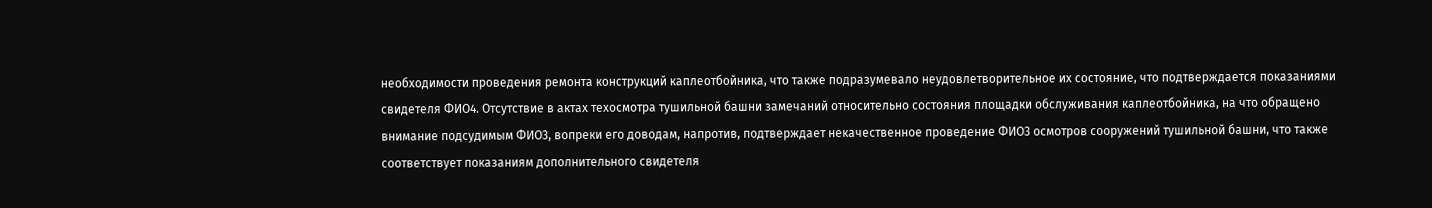необходимости проведения ремонта конструкций каплеотбойника, что также подразумевало неудовлетворительное их состояние, что подтверждается показаниями свидетеля ФИО4. Отсутствие в актах техосмотра тушильной башни замечаний относительно состояния площадки обслуживания каплеотбойника, на что обращено внимание подсудимым ФИО3, вопреки его доводам, напротив, подтверждает некачественное проведение ФИО3 осмотров сооружений тушильной башни, что также соответствует показаниям дополнительного свидетеля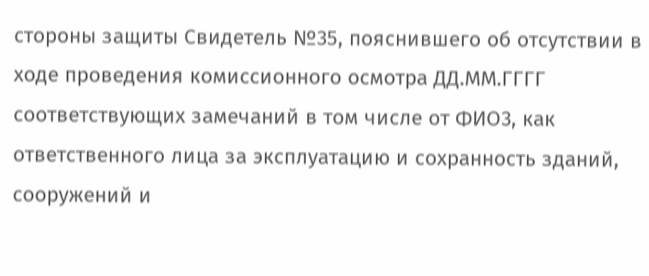стороны защиты Свидетель №35, пояснившего об отсутствии в ходе проведения комиссионного осмотра ДД.ММ.ГГГГ соответствующих замечаний в том числе от ФИО3, как ответственного лица за эксплуатацию и сохранность зданий, сооружений и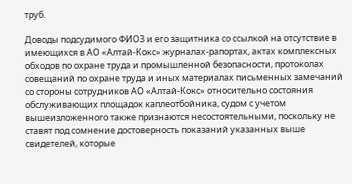труб.

Доводы подсудимого ФИО3 и его защитника со ссылкой на отсутствие в имеющихся в АО «Алтай-Кокс» журналах-рапортах, актах комплексных обходов по охране труда и промышленной безопасности, протоколах совещаний по охране труда и иных материалах письменных замечаний со стороны сотрудников АО «Алтай-Кокс» относительно состояния обслуживающих площадок каплеотбойника, судом с учетом вышеизложенного также признаются несостоятельными, поскольку не ставят под сомнение достоверность показаний указанных выше свидетелей, которые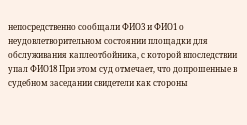непосредственно сообщали ФИО3 и ФИО1 о неудовлетворительном состоянии площадки для обслуживания каплеотбойника, с которой впоследствии упал ФИО18 При этом суд отмечает, что допрошенные в судебном заседании свидетели как стороны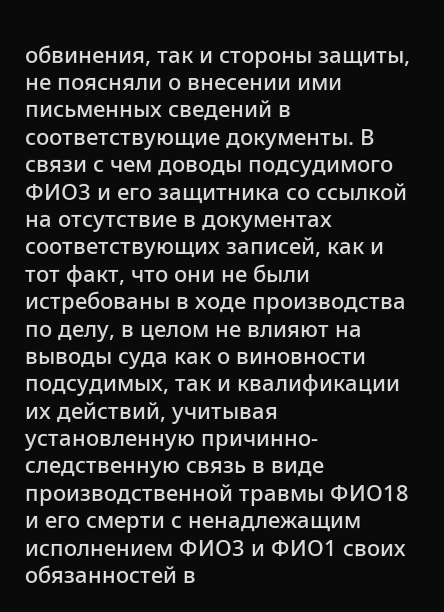обвинения, так и стороны защиты, не поясняли о внесении ими письменных сведений в соответствующие документы. В связи с чем доводы подсудимого ФИО3 и его защитника со ссылкой на отсутствие в документах соответствующих записей, как и тот факт, что они не были истребованы в ходе производства по делу, в целом не влияют на выводы суда как о виновности подсудимых, так и квалификации их действий, учитывая установленную причинно-следственную связь в виде производственной травмы ФИО18 и его смерти с ненадлежащим исполнением ФИО3 и ФИО1 своих обязанностей в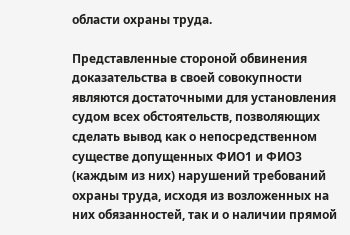области охраны труда.

Представленные стороной обвинения доказательства в своей совокупности являются достаточными для установления судом всех обстоятельств, позволяющих сделать вывод как о непосредственном существе допущенных ФИО1 и ФИО3 (каждым из них) нарушений требований охраны труда, исходя из возложенных на них обязанностей, так и о наличии прямой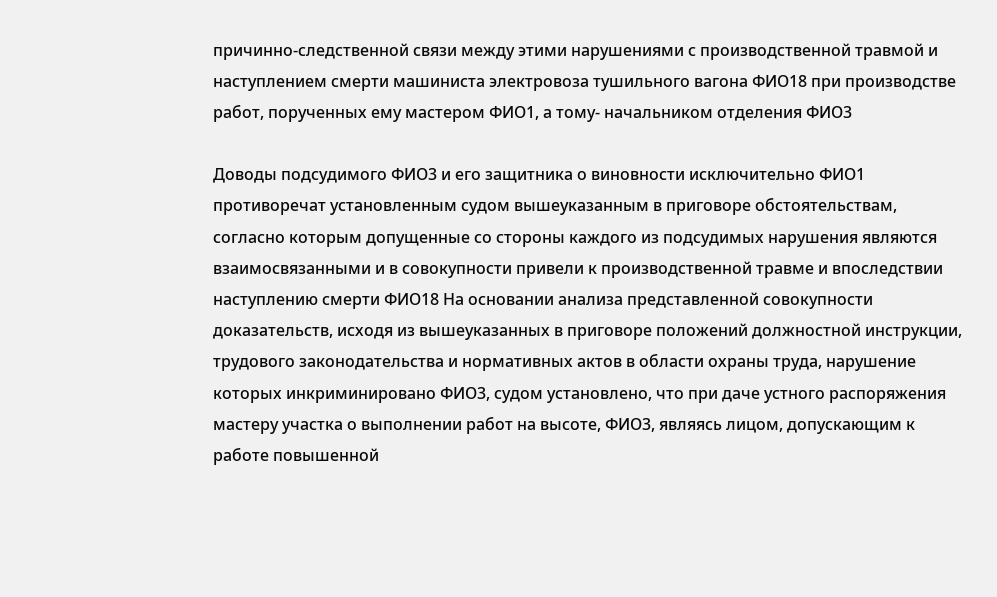причинно-следственной связи между этими нарушениями с производственной травмой и наступлением смерти машиниста электровоза тушильного вагона ФИО18 при производстве работ, порученных ему мастером ФИО1, а тому- начальником отделения ФИО3

Доводы подсудимого ФИО3 и его защитника о виновности исключительно ФИО1 противоречат установленным судом вышеуказанным в приговоре обстоятельствам, согласно которым допущенные со стороны каждого из подсудимых нарушения являются взаимосвязанными и в совокупности привели к производственной травме и впоследствии наступлению смерти ФИО18 На основании анализа представленной совокупности доказательств, исходя из вышеуказанных в приговоре положений должностной инструкции, трудового законодательства и нормативных актов в области охраны труда, нарушение которых инкриминировано ФИО3, судом установлено, что при даче устного распоряжения мастеру участка о выполнении работ на высоте, ФИО3, являясь лицом, допускающим к работе повышенной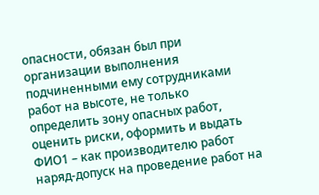опасности, обязан был при организации выполнения подчиненными ему сотрудниками работ на высоте, не только определить зону опасных работ, оценить риски, оформить и выдать ФИО1 – как производителю работ наряд-допуск на проведение работ на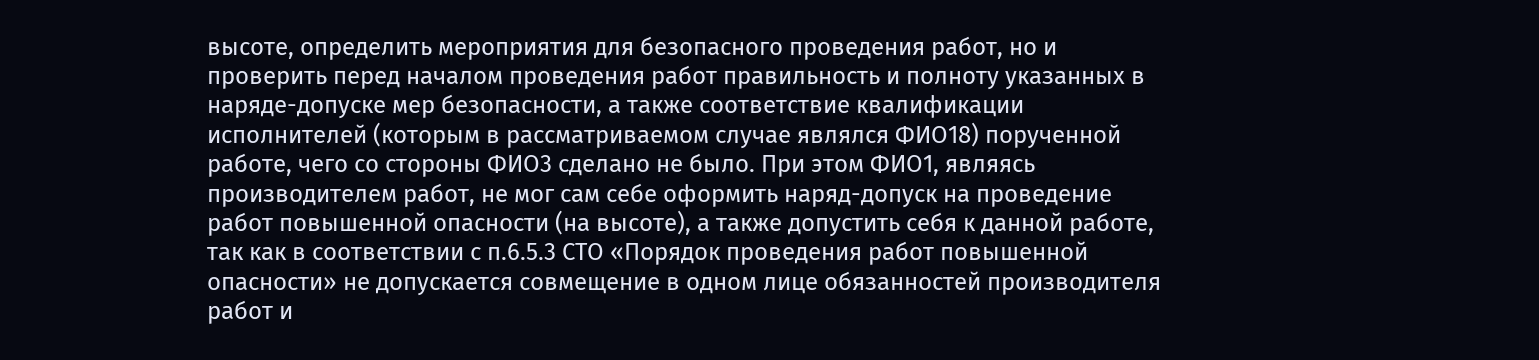высоте, определить мероприятия для безопасного проведения работ, но и проверить перед началом проведения работ правильность и полноту указанных в наряде-допуске мер безопасности, а также соответствие квалификации исполнителей (которым в рассматриваемом случае являлся ФИО18) порученной работе, чего со стороны ФИО3 сделано не было. При этом ФИО1, являясь производителем работ, не мог сам себе оформить наряд-допуск на проведение работ повышенной опасности (на высоте), а также допустить себя к данной работе, так как в соответствии с п.6.5.3 СТО «Порядок проведения работ повышенной опасности» не допускается совмещение в одном лице обязанностей производителя работ и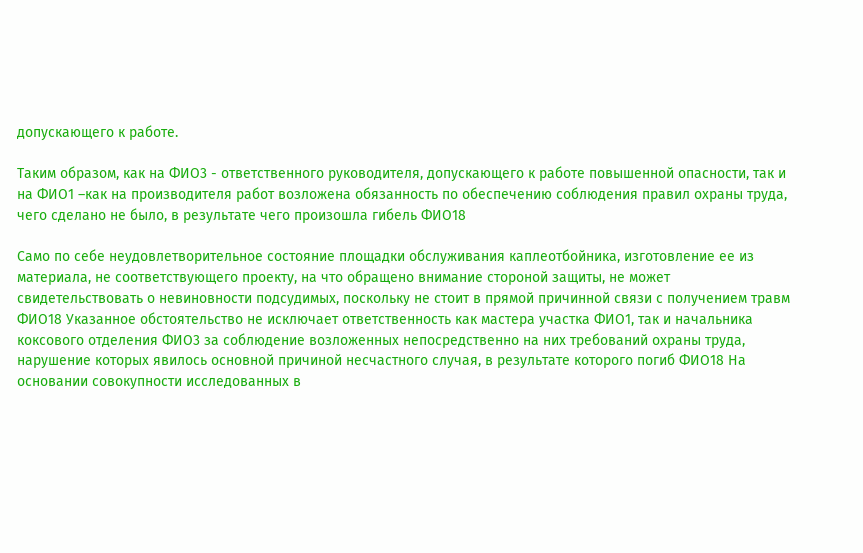допускающего к работе.

Таким образом, как на ФИО3 - ответственного руководителя, допускающего к работе повышенной опасности, так и на ФИО1 –как на производителя работ возложена обязанность по обеспечению соблюдения правил охраны труда, чего сделано не было, в результате чего произошла гибель ФИО18

Само по себе неудовлетворительное состояние площадки обслуживания каплеотбойника, изготовление ее из материала, не соответствующего проекту, на что обращено внимание стороной защиты, не может свидетельствовать о невиновности подсудимых, поскольку не стоит в прямой причинной связи с получением травм ФИО18 Указанное обстоятельство не исключает ответственность как мастера участка ФИО1, так и начальника коксового отделения ФИО3 за соблюдение возложенных непосредственно на них требований охраны труда, нарушение которых явилось основной причиной несчастного случая, в результате которого погиб ФИО18 На основании совокупности исследованных в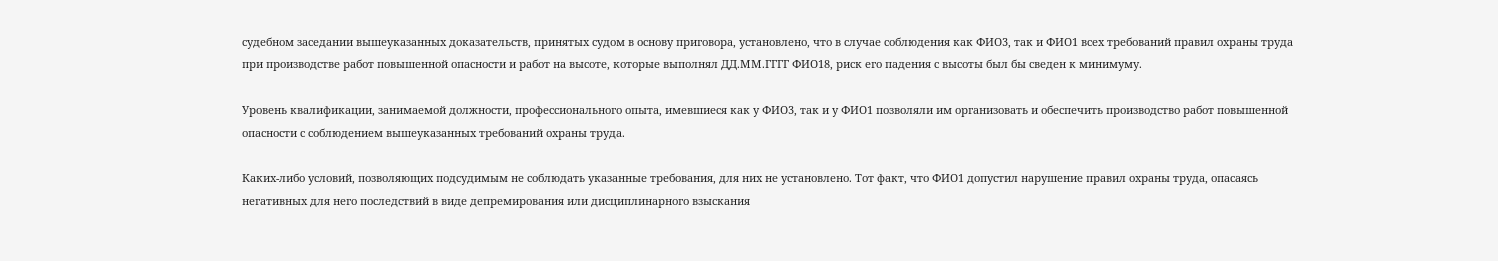судебном заседании вышеуказанных доказательств, принятых судом в основу приговора, установлено, что в случае соблюдения как ФИО3, так и ФИО1 всех требований правил охраны труда при производстве работ повышенной опасности и работ на высоте, которые выполнял ДД.ММ.ГГГГ ФИО18, риск его падения с высоты был бы сведен к минимуму.

Уровень квалификации, занимаемой должности, профессионального опыта, имевшиеся как у ФИО3, так и у ФИО1 позволяли им организовать и обеспечить производство работ повышенной опасности с соблюдением вышеуказанных требований охраны труда.

Каких-либо условий, позволяющих подсудимым не соблюдать указанные требования, для них не установлено. Тот факт, что ФИО1 допустил нарушение правил охраны труда, опасаясь негативных для него последствий в виде депремирования или дисциплинарного взыскания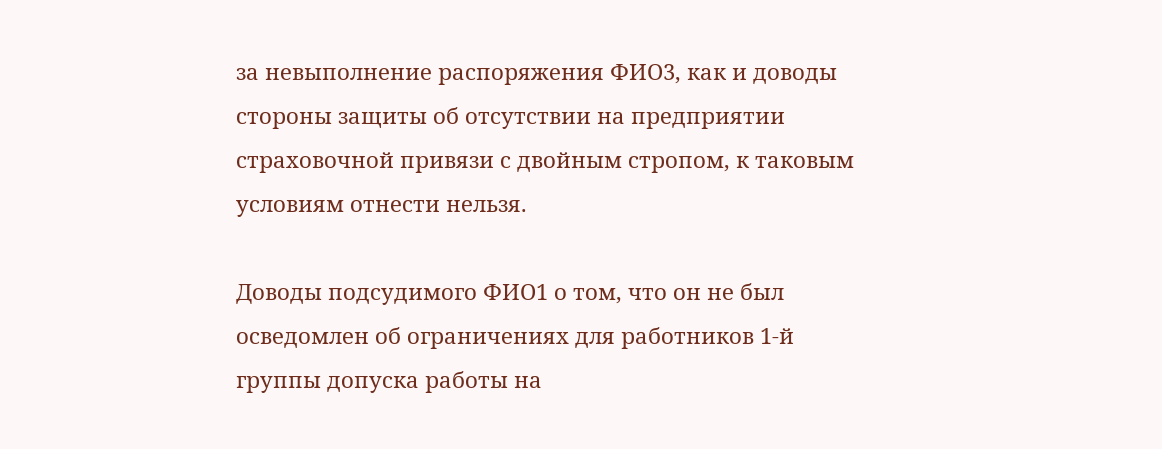за невыполнение распоряжения ФИО3, как и доводы стороны защиты об отсутствии на предприятии страховочной привязи с двойным стропом, к таковым условиям отнести нельзя.

Доводы подсудимого ФИО1 о том, что он не был осведомлен об ограничениях для работников 1-й группы допуска работы на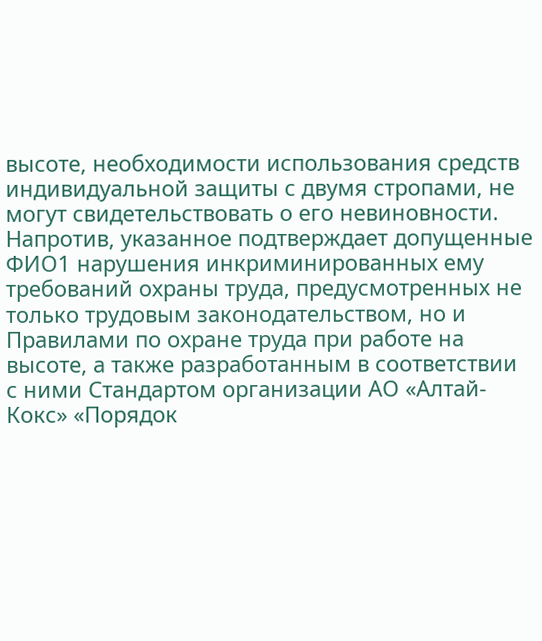высоте, необходимости использования средств индивидуальной защиты с двумя стропами, не могут свидетельствовать о его невиновности. Напротив, указанное подтверждает допущенные ФИО1 нарушения инкриминированных ему требований охраны труда, предусмотренных не только трудовым законодательством, но и Правилами по охране труда при работе на высоте, а также разработанным в соответствии с ними Стандартом организации АО «Алтай-Кокс» «Порядок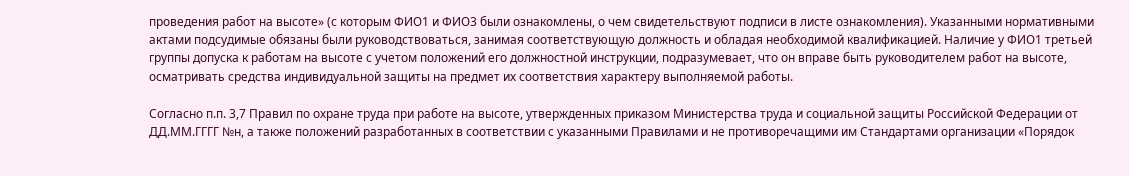проведения работ на высоте» (с которым ФИО1 и ФИО3 были ознакомлены, о чем свидетельствуют подписи в листе ознакомления). Указанными нормативными актами подсудимые обязаны были руководствоваться, занимая соответствующую должность и обладая необходимой квалификацией. Наличие у ФИО1 третьей группы допуска к работам на высоте с учетом положений его должностной инструкции, подразумевает, что он вправе быть руководителем работ на высоте, осматривать средства индивидуальной защиты на предмет их соответствия характеру выполняемой работы.

Согласно п.п. 3,7 Правил по охране труда при работе на высоте, утвержденных приказом Министерства труда и социальной защиты Российской Федерации от ДД.ММ.ГГГГ №н, а также положений разработанных в соответствии с указанными Правилами и не противоречащими им Стандартами организации «Порядок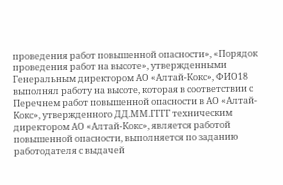проведения работ повышенной опасности», «Порядок проведения работ на высоте», утвержденными Генеральным директором АО «Алтай-Кокс», ФИО18 выполнял работу на высоте, которая в соответствии с Перечнем работ повышенной опасности в АО «Алтай-Кокс», утвержденного ДД.ММ.ГГГГ техническим директором АО «Алтай-Кокс», является работой повышенной опасности, выполняется по заданию работодателя с выдачей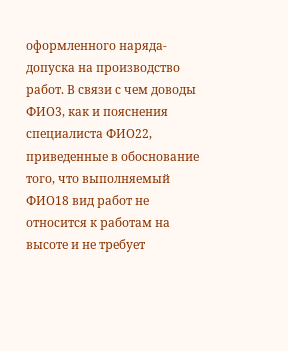оформленного наряда-допуска на производство работ. В связи с чем доводы ФИО3, как и пояснения специалиста ФИО22, приведенные в обоснование того, что выполняемый ФИО18 вид работ не относится к работам на высоте и не требует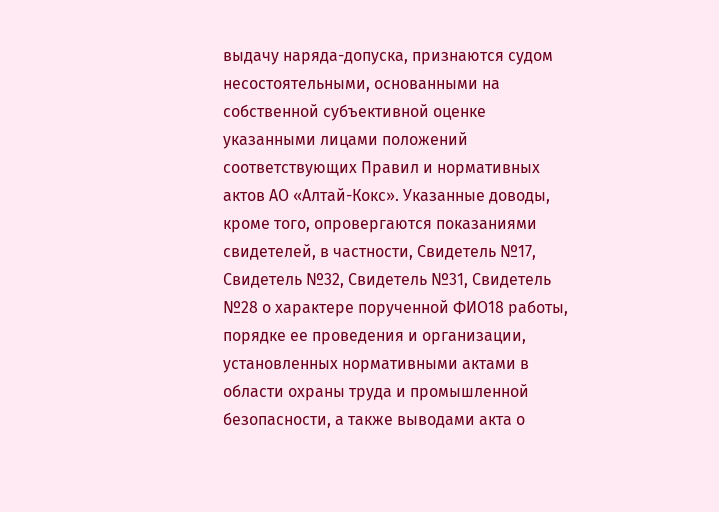выдачу наряда-допуска, признаются судом несостоятельными, основанными на собственной субъективной оценке указанными лицами положений соответствующих Правил и нормативных актов АО «Алтай-Кокс». Указанные доводы, кроме того, опровергаются показаниями свидетелей, в частности, Свидетель №17, Свидетель №32, Свидетель №31, Свидетель №28 о характере порученной ФИО18 работы, порядке ее проведения и организации, установленных нормативными актами в области охраны труда и промышленной безопасности, а также выводами акта о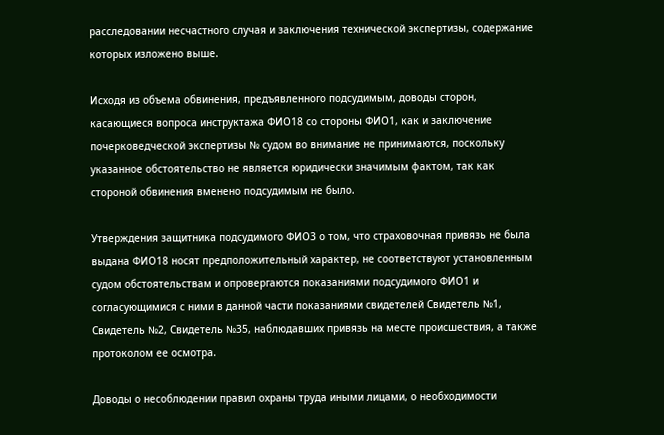расследовании несчастного случая и заключения технической экспертизы, содержание которых изложено выше.

Исходя из объема обвинения, предъявленного подсудимым, доводы сторон, касающиеся вопроса инструктажа ФИО18 со стороны ФИО1, как и заключение почерковедческой экспертизы № судом во внимание не принимаются, поскольку указанное обстоятельство не является юридически значимым фактом, так как стороной обвинения вменено подсудимым не было.

Утверждения защитника подсудимого ФИО3 о том, что страховочная привязь не была выдана ФИО18 носят предположительный характер, не соответствуют установленным судом обстоятельствам и опровергаются показаниями подсудимого ФИО1 и согласующимися с ними в данной части показаниями свидетелей Свидетель №1, Свидетель №2, Свидетель №35, наблюдавших привязь на месте происшествия, а также протоколом ее осмотра.

Доводы о несоблюдении правил охраны труда иными лицами, о необходимости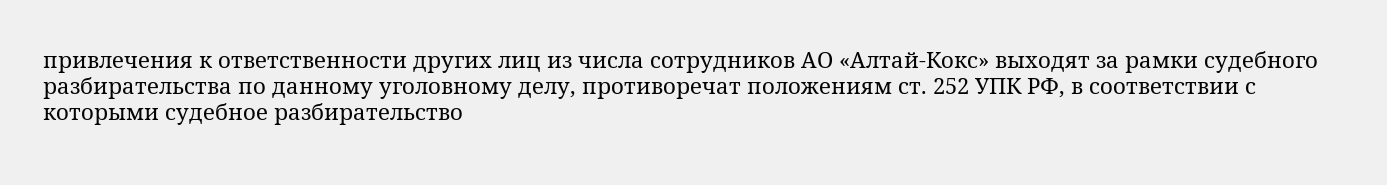привлечения к ответственности других лиц из числа сотрудников АО «Алтай-Кокс» выходят за рамки судебного разбирательства по данному уголовному делу, противоречат положениям ст. 252 УПК РФ, в соответствии с которыми судебное разбирательство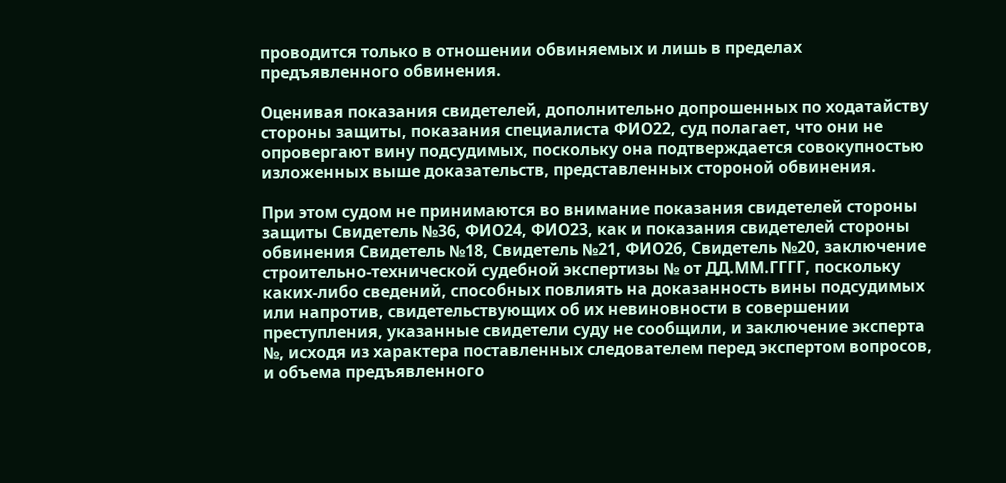проводится только в отношении обвиняемых и лишь в пределах предъявленного обвинения.

Оценивая показания свидетелей, дополнительно допрошенных по ходатайству стороны защиты, показания специалиста ФИО22, суд полагает, что они не опровергают вину подсудимых, поскольку она подтверждается совокупностью изложенных выше доказательств, представленных стороной обвинения.

При этом судом не принимаются во внимание показания свидетелей стороны защиты Свидетель №36, ФИО24, ФИО23, как и показания свидетелей стороны обвинения Свидетель №18, Свидетель №21, ФИО26, Свидетель №20, заключение строительно-технической судебной экспертизы № от ДД.ММ.ГГГГ, поскольку каких-либо сведений, способных повлиять на доказанность вины подсудимых или напротив, свидетельствующих об их невиновности в совершении преступления, указанные свидетели суду не сообщили, и заключение эксперта №, исходя из характера поставленных следователем перед экспертом вопросов, и объема предъявленного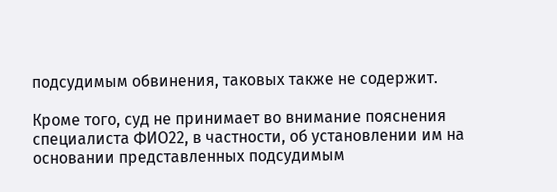подсудимым обвинения, таковых также не содержит.

Кроме того, суд не принимает во внимание пояснения специалиста ФИО22, в частности, об установлении им на основании представленных подсудимым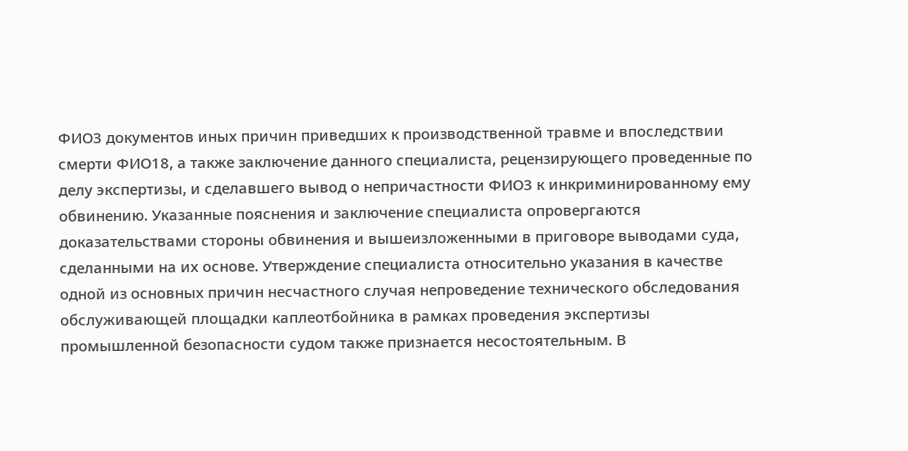ФИО3 документов иных причин приведших к производственной травме и впоследствии смерти ФИО18, а также заключение данного специалиста, рецензирующего проведенные по делу экспертизы, и сделавшего вывод о непричастности ФИО3 к инкриминированному ему обвинению. Указанные пояснения и заключение специалиста опровергаются доказательствами стороны обвинения и вышеизложенными в приговоре выводами суда, сделанными на их основе. Утверждение специалиста относительно указания в качестве одной из основных причин несчастного случая непроведение технического обследования обслуживающей площадки каплеотбойника в рамках проведения экспертизы промышленной безопасности судом также признается несостоятельным. В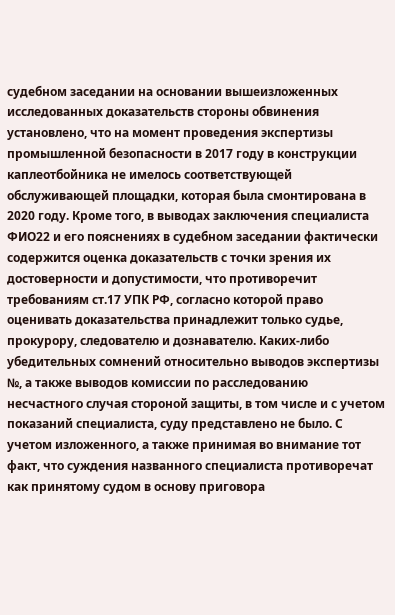судебном заседании на основании вышеизложенных исследованных доказательств стороны обвинения установлено, что на момент проведения экспертизы промышленной безопасности в 2017 году в конструкции каплеотбойника не имелось соответствующей обслуживающей площадки, которая была смонтирована в 2020 году. Кроме того, в выводах заключения специалиста ФИО22 и его пояснениях в судебном заседании фактически содержится оценка доказательств с точки зрения их достоверности и допустимости, что противоречит требованиям ст.17 УПК РФ, согласно которой право оценивать доказательства принадлежит только судье, прокурору, следователю и дознавателю. Каких-либо убедительных сомнений относительно выводов экспертизы №, а также выводов комиссии по расследованию несчастного случая стороной защиты, в том числе и с учетом показаний специалиста, суду представлено не было. С учетом изложенного, а также принимая во внимание тот факт, что суждения названного специалиста противоречат как принятому судом в основу приговора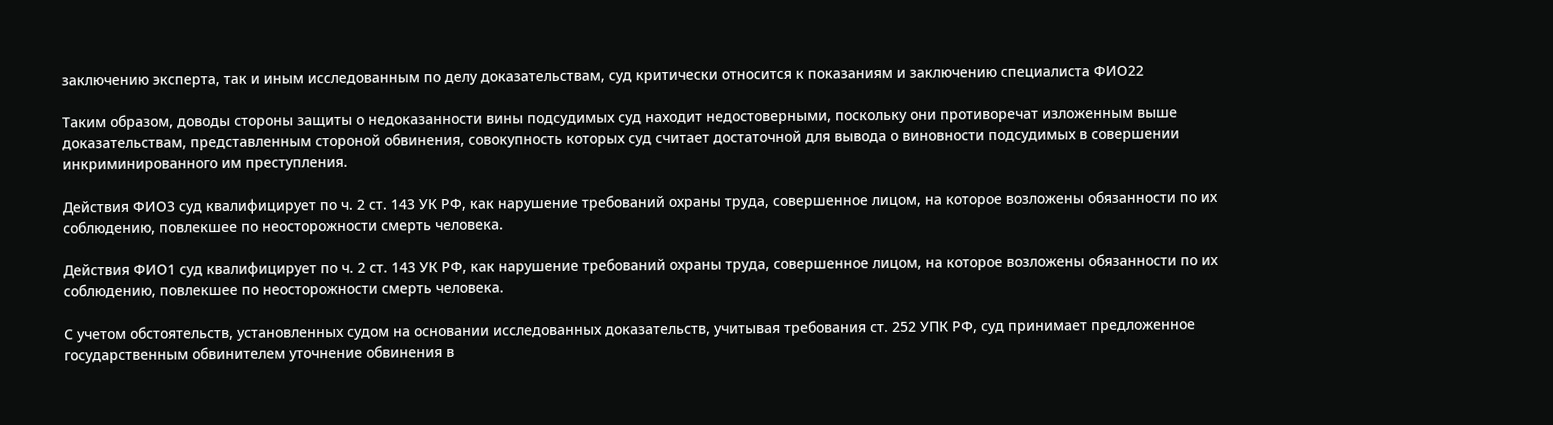заключению эксперта, так и иным исследованным по делу доказательствам, суд критически относится к показаниям и заключению специалиста ФИО22

Таким образом, доводы стороны защиты о недоказанности вины подсудимых суд находит недостоверными, поскольку они противоречат изложенным выше доказательствам, представленным стороной обвинения, совокупность которых суд считает достаточной для вывода о виновности подсудимых в совершении инкриминированного им преступления.

Действия ФИО3 суд квалифицирует по ч. 2 ст. 143 УК РФ, как нарушение требований охраны труда, совершенное лицом, на которое возложены обязанности по их соблюдению, повлекшее по неосторожности смерть человека.

Действия ФИО1 суд квалифицирует по ч. 2 ст. 143 УК РФ, как нарушение требований охраны труда, совершенное лицом, на которое возложены обязанности по их соблюдению, повлекшее по неосторожности смерть человека.

С учетом обстоятельств, установленных судом на основании исследованных доказательств, учитывая требования ст. 252 УПК РФ, суд принимает предложенное государственным обвинителем уточнение обвинения в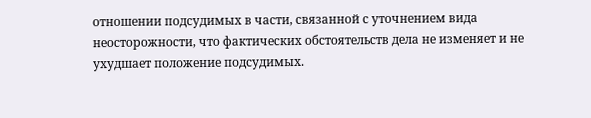отношении подсудимых в части, связанной с уточнением вида неосторожности, что фактических обстоятельств дела не изменяет и не ухудшает положение подсудимых.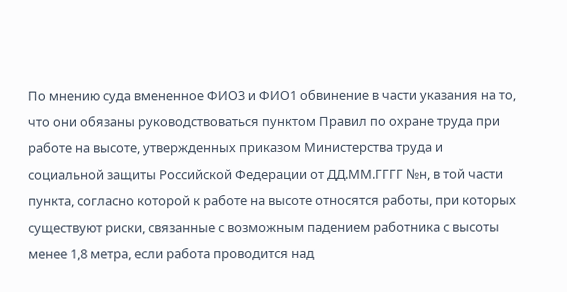По мнению суда вмененное ФИО3 и ФИО1 обвинение в части указания на то, что они обязаны руководствоваться пунктом Правил по охране труда при работе на высоте, утвержденных приказом Министерства труда и социальной защиты Российской Федерации от ДД.ММ.ГГГГ №н, в той части пункта, согласно которой к работе на высоте относятся работы, при которых существуют риски, связанные с возможным падением работника с высоты менее 1,8 метра, если работа проводится над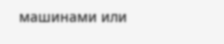машинами или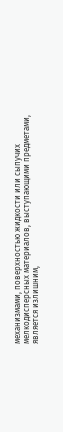механизмами, поверхностью жидкости или сыпучих мелкодисперсных материалов, выступающими предметами, является излишним,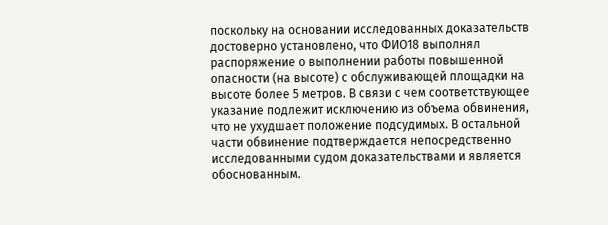поскольку на основании исследованных доказательств достоверно установлено, что ФИО18 выполнял распоряжение о выполнении работы повышенной опасности (на высоте) с обслуживающей площадки на высоте более 5 метров. В связи с чем соответствующее указание подлежит исключению из объема обвинения, что не ухудшает положение подсудимых. В остальной части обвинение подтверждается непосредственно исследованными судом доказательствами и является обоснованным.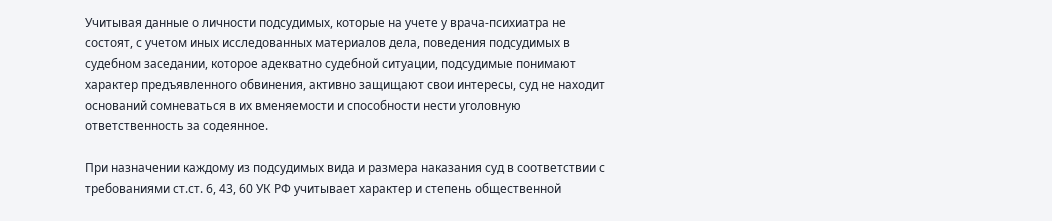Учитывая данные о личности подсудимых, которые на учете у врача-психиатра не состоят, с учетом иных исследованных материалов дела, поведения подсудимых в судебном заседании, которое адекватно судебной ситуации, подсудимые понимают характер предъявленного обвинения, активно защищают свои интересы, суд не находит оснований сомневаться в их вменяемости и способности нести уголовную ответственность за содеянное.

При назначении каждому из подсудимых вида и размера наказания суд в соответствии с требованиями ст.ст. 6, 43, 60 УК РФ учитывает характер и степень общественной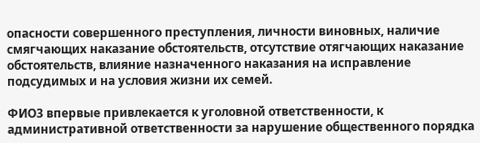опасности совершенного преступления, личности виновных, наличие смягчающих наказание обстоятельств, отсутствие отягчающих наказание обстоятельств, влияние назначенного наказания на исправление подсудимых и на условия жизни их семей.

ФИО3 впервые привлекается к уголовной ответственности, к административной ответственности за нарушение общественного порядка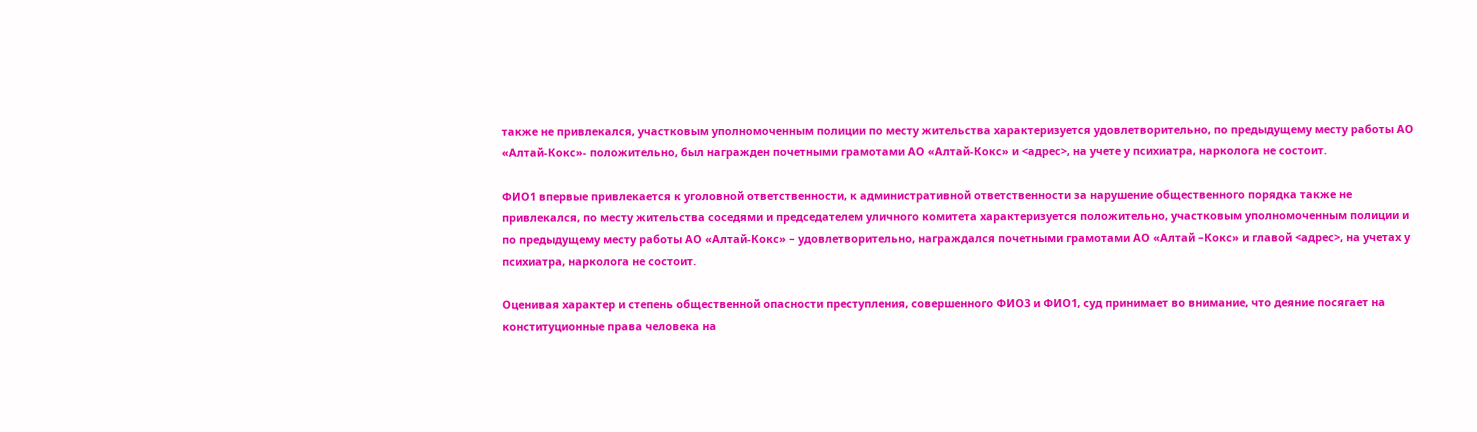также не привлекался, участковым уполномоченным полиции по месту жительства характеризуется удовлетворительно, по предыдущему месту работы АО «Алтай-Кокс»- положительно, был награжден почетными грамотами АО «Алтай-Кокс» и <адрес>, на учете у психиатра, нарколога не состоит.

ФИО1 впервые привлекается к уголовной ответственности, к административной ответственности за нарушение общественного порядка также не привлекался, по месту жительства соседями и председателем уличного комитета характеризуется положительно, участковым уполномоченным полиции и по предыдущему месту работы АО «Алтай-Кокс» – удовлетворительно, награждался почетными грамотами АО «Алтай –Кокс» и главой <адрес>, на учетах у психиатра, нарколога не состоит.

Оценивая характер и степень общественной опасности преступления, совершенного ФИО3 и ФИО1, суд принимает во внимание, что деяние посягает на конституционные права человека на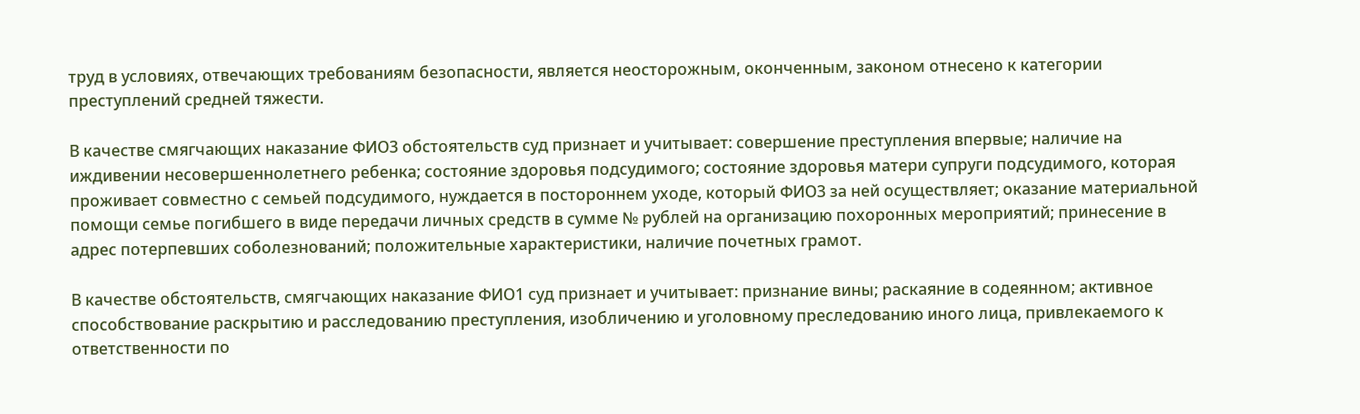труд в условиях, отвечающих требованиям безопасности, является неосторожным, оконченным, законом отнесено к категории преступлений средней тяжести.

В качестве смягчающих наказание ФИО3 обстоятельств суд признает и учитывает: совершение преступления впервые; наличие на иждивении несовершеннолетнего ребенка; состояние здоровья подсудимого; состояние здоровья матери супруги подсудимого, которая проживает совместно с семьей подсудимого, нуждается в постороннем уходе, который ФИО3 за ней осуществляет; оказание материальной помощи семье погибшего в виде передачи личных средств в сумме № рублей на организацию похоронных мероприятий; принесение в адрес потерпевших соболезнований; положительные характеристики, наличие почетных грамот.

В качестве обстоятельств, смягчающих наказание ФИО1 суд признает и учитывает: признание вины; раскаяние в содеянном; активное способствование раскрытию и расследованию преступления, изобличению и уголовному преследованию иного лица, привлекаемого к ответственности по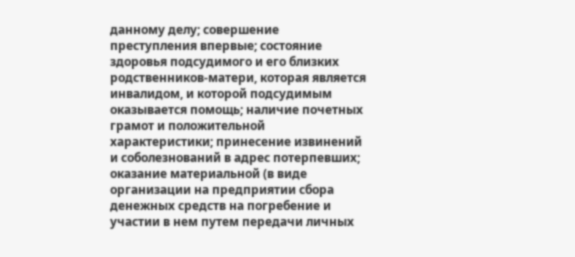данному делу; совершение преступления впервые; состояние здоровья подсудимого и его близких родственников-матери, которая является инвалидом, и которой подсудимым оказывается помощь; наличие почетных грамот и положительной характеристики; принесение извинений и соболезнований в адрес потерпевших; оказание материальной (в виде организации на предприятии сбора денежных средств на погребение и участии в нем путем передачи личных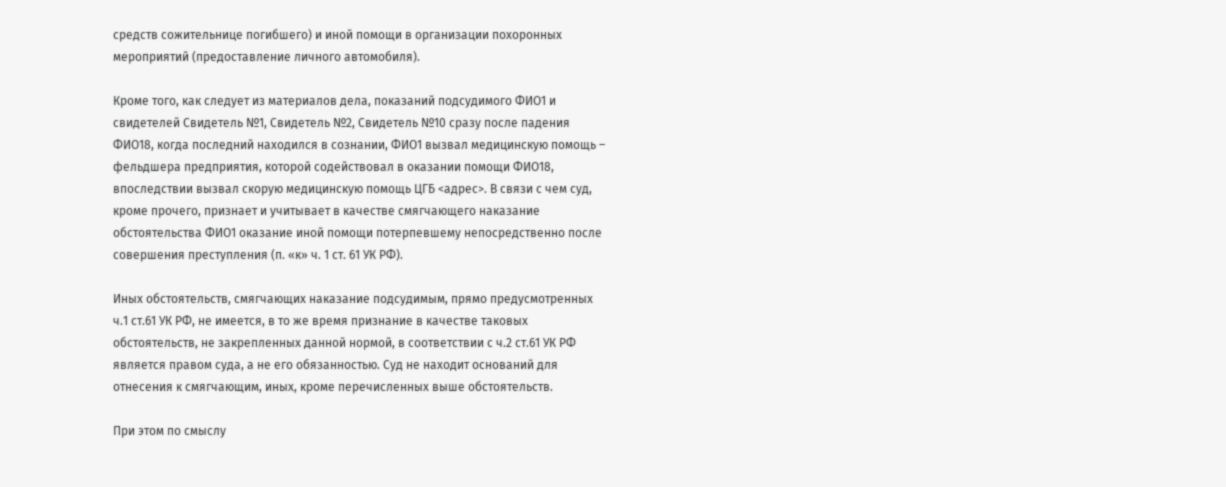средств сожительнице погибшего) и иной помощи в организации похоронных мероприятий (предоставление личного автомобиля).

Кроме того, как следует из материалов дела, показаний подсудимого ФИО1 и свидетелей Свидетель №1, Свидетель №2, Свидетель №10 сразу после падения ФИО18, когда последний находился в сознании, ФИО1 вызвал медицинскую помощь – фельдшера предприятия, которой содействовал в оказании помощи ФИО18, впоследствии вызвал скорую медицинскую помощь ЦГБ <адрес>. В связи с чем суд, кроме прочего, признает и учитывает в качестве смягчающего наказание обстоятельства ФИО1 оказание иной помощи потерпевшему непосредственно после совершения преступления (п. «к» ч. 1 ст. 61 УК РФ).

Иных обстоятельств, смягчающих наказание подсудимым, прямо предусмотренных ч.1 ст.61 УК РФ, не имеется, в то же время признание в качестве таковых обстоятельств, не закрепленных данной нормой, в соответствии с ч.2 ст.61 УК РФ является правом суда, а не его обязанностью. Суд не находит оснований для отнесения к смягчающим, иных, кроме перечисленных выше обстоятельств.

При этом по смыслу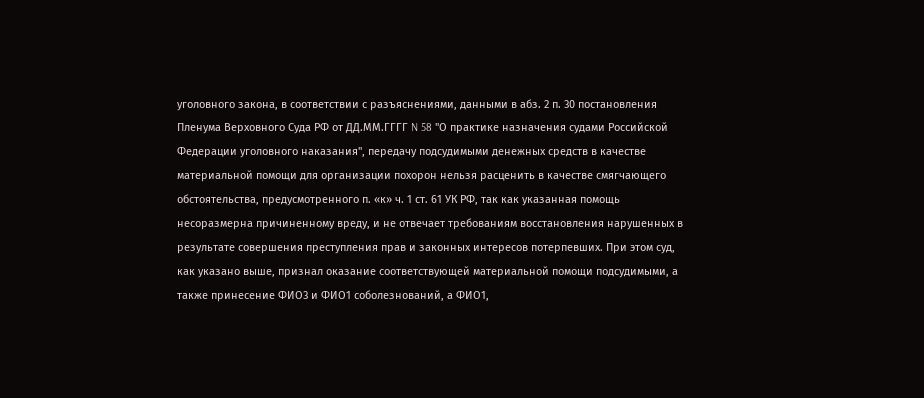уголовного закона, в соответствии с разъяснениями, данными в абз. 2 п. 30 постановления Пленума Верховного Суда РФ от ДД.ММ.ГГГГ N 58 "О практике назначения судами Российской Федерации уголовного наказания", передачу подсудимыми денежных средств в качестве материальной помощи для организации похорон нельзя расценить в качестве смягчающего обстоятельства, предусмотренного п. «к» ч. 1 ст. 61 УК РФ, так как указанная помощь несоразмерна причиненному вреду, и не отвечает требованиям восстановления нарушенных в результате совершения преступления прав и законных интересов потерпевших. При этом суд, как указано выше, признал оказание соответствующей материальной помощи подсудимыми, а также принесение ФИО3 и ФИО1 соболезнований, а ФИО1,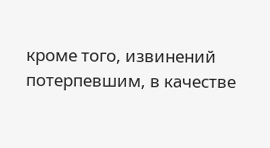кроме того, извинений потерпевшим, в качестве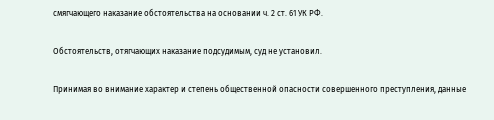смягчающего наказание обстоятельства на основании ч. 2 ст. 61 УК РФ.

Обстоятельств, отягчающих наказание подсудимым, суд не установил.

Принимая во внимание характер и степень общественной опасности совершенного преступления, данные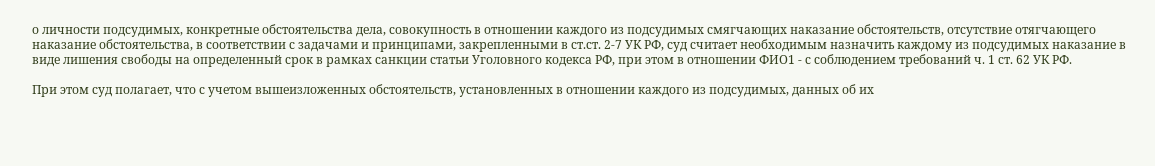о личности подсудимых, конкретные обстоятельства дела, совокупность в отношении каждого из подсудимых смягчающих наказание обстоятельств, отсутствие отягчающего наказание обстоятельства, в соответствии с задачами и принципами, закрепленными в ст.ст. 2-7 УК РФ, суд считает необходимым назначить каждому из подсудимых наказание в виде лишения свободы на определенный срок в рамках санкции статьи Уголовного кодекса РФ, при этом в отношении ФИО1 - с соблюдением требований ч. 1 ст. 62 УК РФ.

При этом суд полагает, что с учетом вышеизложенных обстоятельств, установленных в отношении каждого из подсудимых, данных об их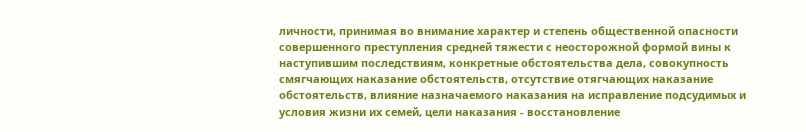личности, принимая во внимание характер и степень общественной опасности совершенного преступления средней тяжести с неосторожной формой вины к наступившим последствиям, конкретные обстоятельства дела, совокупность смягчающих наказание обстоятельств, отсутствие отягчающих наказание обстоятельств, влияние назначаемого наказания на исправление подсудимых и условия жизни их семей, цели наказания - восстановление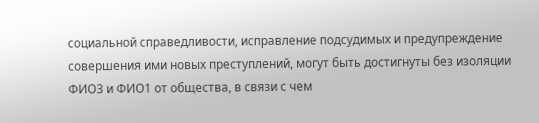социальной справедливости, исправление подсудимых и предупреждение совершения ими новых преступлений, могут быть достигнуты без изоляции ФИО3 и ФИО1 от общества, в связи с чем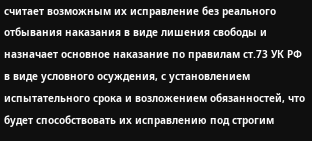считает возможным их исправление без реального отбывания наказания в виде лишения свободы и назначает основное наказание по правилам ст.73 УК РФ в виде условного осуждения, с установлением испытательного срока и возложением обязанностей, что будет способствовать их исправлению под строгим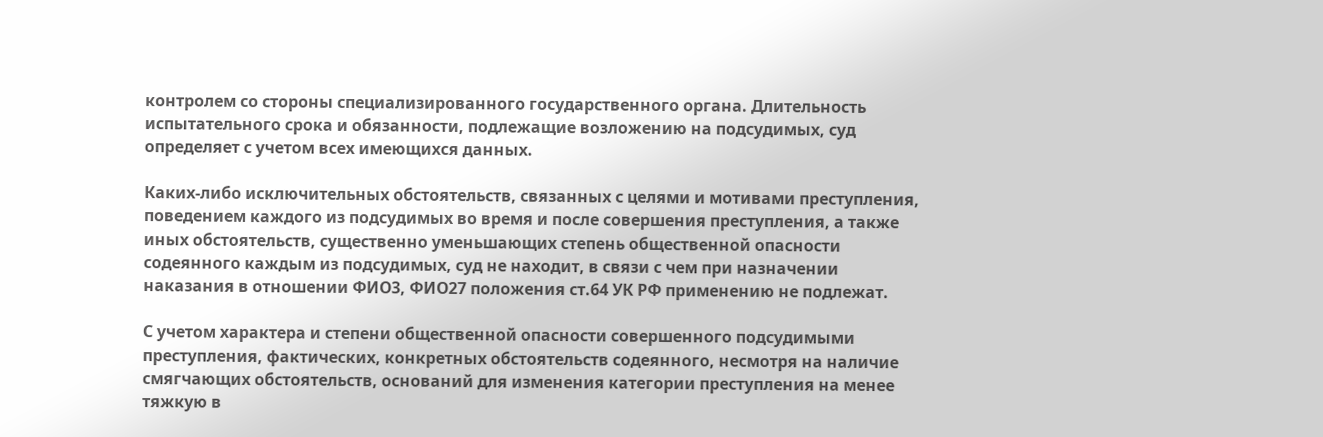контролем со стороны специализированного государственного органа. Длительность испытательного срока и обязанности, подлежащие возложению на подсудимых, суд определяет с учетом всех имеющихся данных.

Каких-либо исключительных обстоятельств, связанных с целями и мотивами преступления, поведением каждого из подсудимых во время и после совершения преступления, а также иных обстоятельств, существенно уменьшающих степень общественной опасности содеянного каждым из подсудимых, суд не находит, в связи с чем при назначении наказания в отношении ФИО3, ФИО27 положения ст.64 УК РФ применению не подлежат.

С учетом характера и степени общественной опасности совершенного подсудимыми преступления, фактических, конкретных обстоятельств содеянного, несмотря на наличие смягчающих обстоятельств, оснований для изменения категории преступления на менее тяжкую в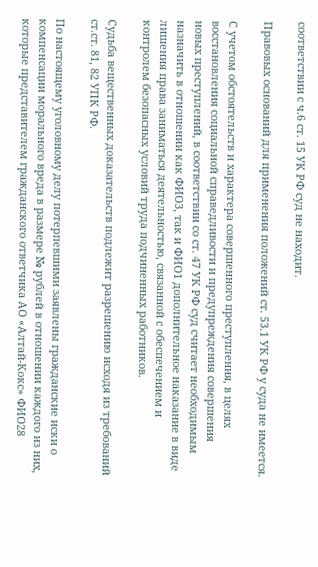соответствии с ч.6 ст. 15 УК РФ суд не находит.

Правовых оснований для применения положений ст. 53.1 УК РФ у суда не имеется.

С учетом обстоятельств и характера совершенного преступления, в целях восстановления социальной справедливости и предупреждения совершения новых преступлений, в соответствии со ст. 47 УК РФ суд считает необходимым назначить в отношении как ФИО3, так и ФИО1 дополнительное наказание в виде лишения права заниматься деятельностью, связанной с обеспечением и контролем безопасных условий труда подчиненных работников.

Судьба вещественных доказательств подлежит разрешению исходя из требований ст.ст. 81, 82 УПК РФ.

По настоящему уголовному делу потерпевшими заявлены гражданские иски о компенсации морального вреда в размере № рублей в отношении каждого из них, которые представителем гражданского ответчика АО «Алтай-Кокс» ФИО28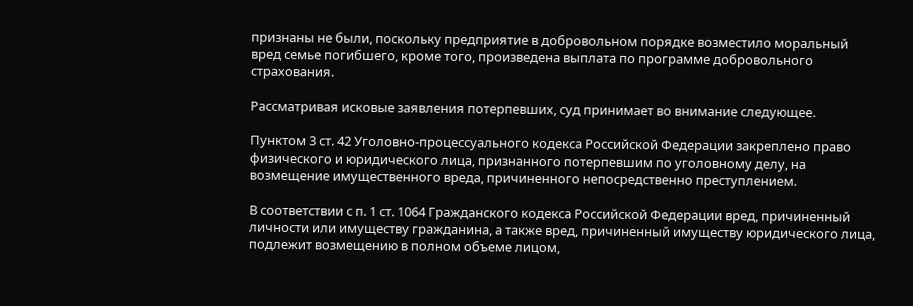признаны не были, поскольку предприятие в добровольном порядке возместило моральный вред семье погибшего, кроме того, произведена выплата по программе добровольного страхования.

Рассматривая исковые заявления потерпевших, суд принимает во внимание следующее.

Пунктом 3 ст. 42 Уголовно-процессуального кодекса Российской Федерации закреплено право физического и юридического лица, признанного потерпевшим по уголовному делу, на возмещение имущественного вреда, причиненного непосредственно преступлением.

В соответствии с п. 1 ст. 1064 Гражданского кодекса Российской Федерации вред, причиненный личности или имуществу гражданина, а также вред, причиненный имуществу юридического лица, подлежит возмещению в полном объеме лицом,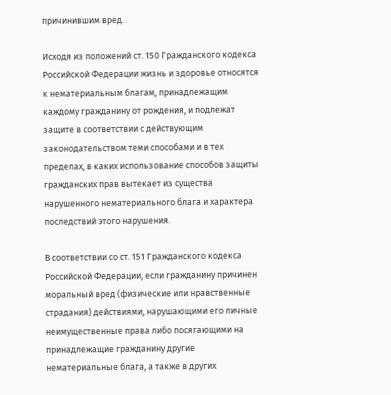причинившим вред.

Исходя из положений ст. 150 Гражданского кодекса Российской Федерации жизнь и здоровье относятся к нематериальным благам, принадлежащим каждому гражданину от рождения, и подлежат защите в соответствии с действующим законодательством теми способами и в тех пределах, в каких использование способов защиты гражданских прав вытекает из существа нарушенного нематериального блага и характера последствий этого нарушения.

В соответствии со ст. 151 Гражданского кодекса Российской Федерации, если гражданину причинен моральный вред (физические или нравственные страдания) действиями, нарушающими его личные неимущественные права либо посягающими на принадлежащие гражданину другие нематериальные блага, а также в других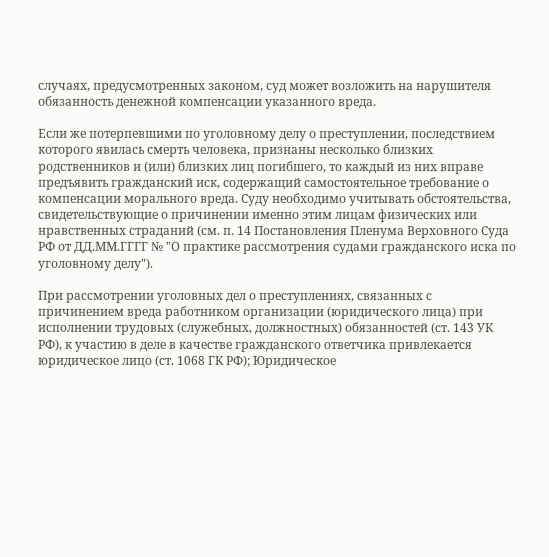случаях, предусмотренных законом, суд может возложить на нарушителя обязанность денежной компенсации указанного вреда.

Если же потерпевшими по уголовному делу о преступлении, последствием которого явилась смерть человека, признаны несколько близких родственников и (или) близких лиц погибшего, то каждый из них вправе предъявить гражданский иск, содержащий самостоятельное требование о компенсации морального вреда. Суду необходимо учитывать обстоятельства, свидетельствующие о причинении именно этим лицам физических или нравственных страданий (см. п. 14 Постановления Пленума Верховного Суда РФ от ДД.ММ.ГГГГ № "О практике рассмотрения судами гражданского иска по уголовному делу").

При рассмотрении уголовных дел о преступлениях, связанных с причинением вреда работником организации (юридического лица) при исполнении трудовых (служебных, должностных) обязанностей (ст. 143 УК РФ), к участию в деле в качестве гражданского ответчика привлекается юридическое лицо (ст. 1068 ГК РФ); Юридическое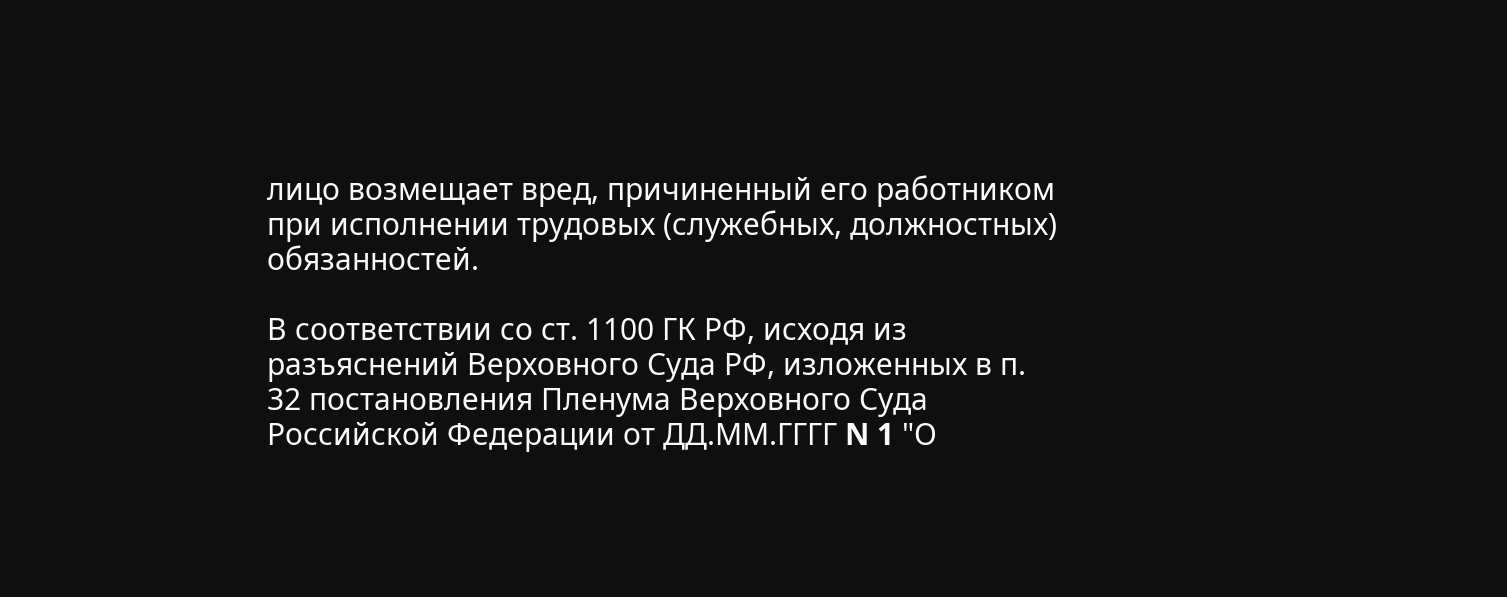лицо возмещает вред, причиненный его работником при исполнении трудовых (служебных, должностных) обязанностей.

В соответствии со ст. 1100 ГК РФ, исходя из разъяснений Верховного Суда РФ, изложенных в п. 32 постановления Пленума Верховного Суда Российской Федерации от ДД.ММ.ГГГГ N 1 "О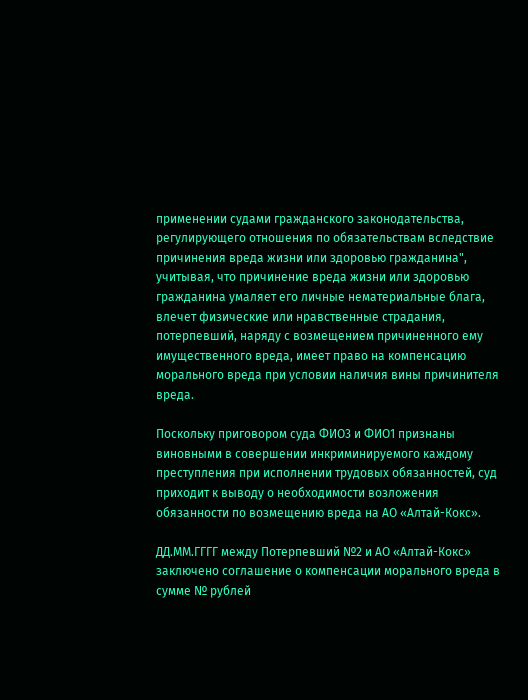применении судами гражданского законодательства, регулирующего отношения по обязательствам вследствие причинения вреда жизни или здоровью гражданина", учитывая, что причинение вреда жизни или здоровью гражданина умаляет его личные нематериальные блага, влечет физические или нравственные страдания, потерпевший, наряду с возмещением причиненного ему имущественного вреда, имеет право на компенсацию морального вреда при условии наличия вины причинителя вреда.

Поскольку приговором суда ФИО3 и ФИО1 признаны виновными в совершении инкриминируемого каждому преступления при исполнении трудовых обязанностей, суд приходит к выводу о необходимости возложения обязанности по возмещению вреда на АО «Алтай-Кокс».

ДД.ММ.ГГГГ между Потерпевший №2 и АО «Алтай-Кокс» заключено соглашение о компенсации морального вреда в сумме № рублей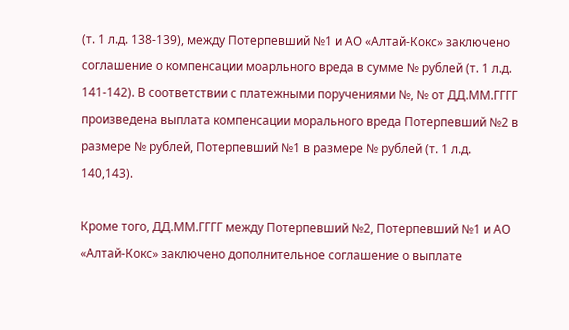(т. 1 л.д. 138-139), между Потерпевший №1 и АО «Алтай-Кокс» заключено соглашение о компенсации моарльного вреда в сумме № рублей (т. 1 л.д. 141-142). В соответствии с платежными поручениями №, № от ДД.ММ.ГГГГ произведена выплата компенсации морального вреда Потерпевший №2 в размере № рублей, Потерпевший №1 в размере № рублей (т. 1 л.д. 140,143).

Кроме того, ДД.ММ.ГГГГ между Потерпевший №2, Потерпевший №1 и АО «Алтай-Кокс» заключено дополнительное соглашение о выплате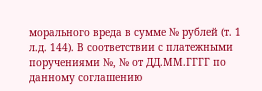морального вреда в сумме № рублей (т. 1 л.д. 144). В соответствии с платежными поручениями №, № от ДД.ММ.ГГГГ по данному соглашению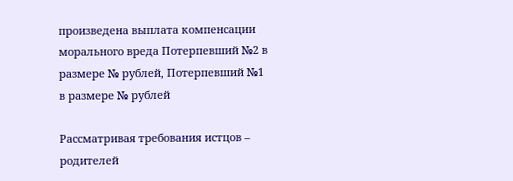произведена выплата компенсации морального вреда Потерпевший №2 в размере № рублей, Потерпевший №1 в размере № рублей

Рассматривая требования истцов – родителей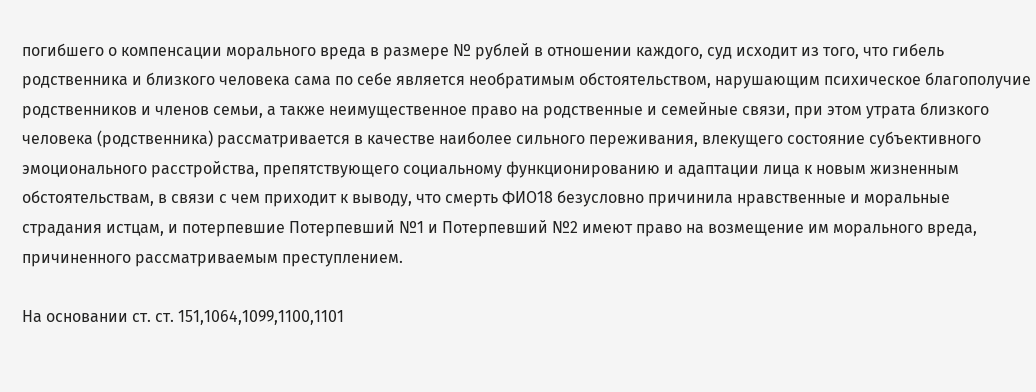погибшего о компенсации морального вреда в размере № рублей в отношении каждого, суд исходит из того, что гибель родственника и близкого человека сама по себе является необратимым обстоятельством, нарушающим психическое благополучие родственников и членов семьи, а также неимущественное право на родственные и семейные связи, при этом утрата близкого человека (родственника) рассматривается в качестве наиболее сильного переживания, влекущего состояние субъективного эмоционального расстройства, препятствующего социальному функционированию и адаптации лица к новым жизненным обстоятельствам, в связи с чем приходит к выводу, что смерть ФИО18 безусловно причинила нравственные и моральные страдания истцам, и потерпевшие Потерпевший №1 и Потерпевший №2 имеют право на возмещение им морального вреда, причиненного рассматриваемым преступлением.

На основании ст. ст. 151,1064,1099,1100,1101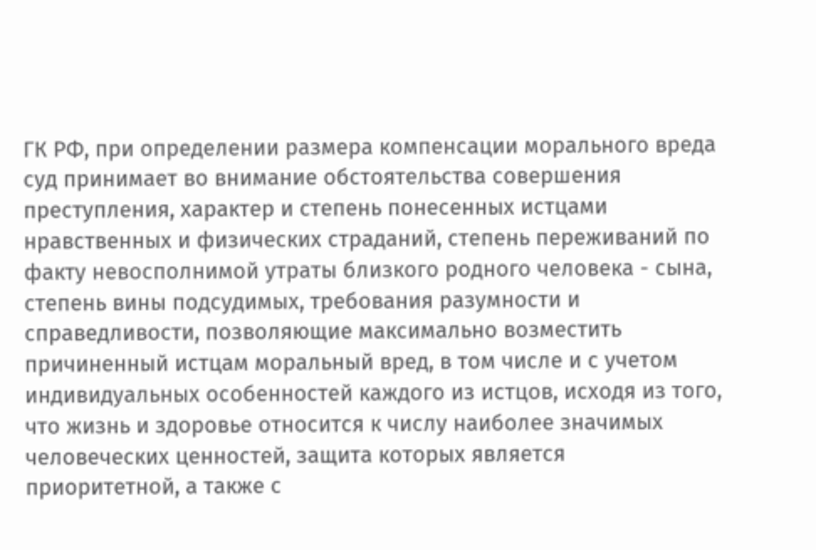ГК РФ, при определении размера компенсации морального вреда суд принимает во внимание обстоятельства совершения преступления, характер и степень понесенных истцами нравственных и физических страданий, степень переживаний по факту невосполнимой утраты близкого родного человека - сына, степень вины подсудимых, требования разумности и справедливости, позволяющие максимально возместить причиненный истцам моральный вред, в том числе и с учетом индивидуальных особенностей каждого из истцов, исходя из того, что жизнь и здоровье относится к числу наиболее значимых человеческих ценностей, защита которых является приоритетной, а также с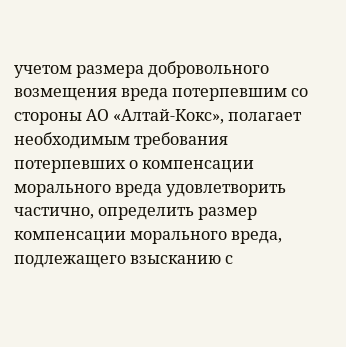учетом размера добровольного возмещения вреда потерпевшим со стороны АО «Алтай-Кокс», полагает необходимым требования потерпевших о компенсации морального вреда удовлетворить частично, определить размер компенсации морального вреда, подлежащего взысканию с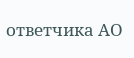ответчика АО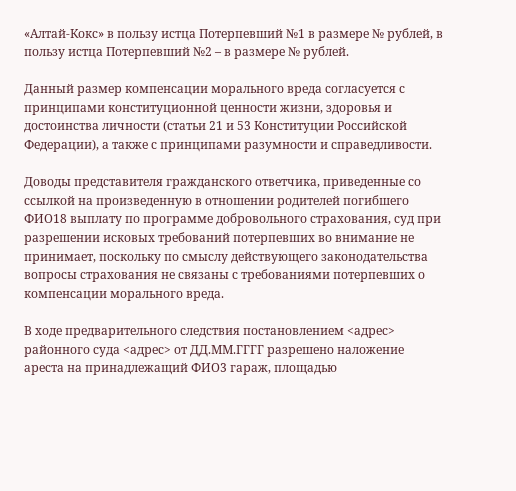«Алтай-Кокс» в пользу истца Потерпевший №1 в размере № рублей, в пользу истца Потерпевший №2 – в размере № рублей.

Данный размер компенсации морального вреда согласуется с принципами конституционной ценности жизни, здоровья и достоинства личности (статьи 21 и 53 Конституции Российской Федерации), а также с принципами разумности и справедливости.

Доводы представителя гражданского ответчика, приведенные со ссылкой на произведенную в отношении родителей погибшего ФИО18 выплату по программе добровольного страхования, суд при разрешении исковых требований потерпевших во внимание не принимает, поскольку по смыслу действующего законодательства вопросы страхования не связаны с требованиями потерпевших о компенсации морального вреда.

В ходе предварительного следствия постановлением <адрес> районного суда <адрес> от ДД.ММ.ГГГГ разрешено наложение ареста на принадлежащий ФИО3 гараж, площадью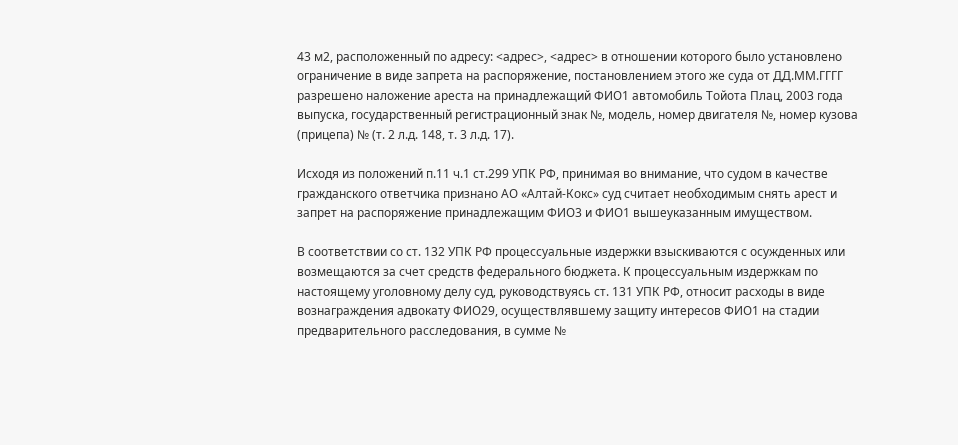43 м2, расположенный по адресу: <адрес>, <адрес> в отношении которого было установлено ограничение в виде запрета на распоряжение, постановлением этого же суда от ДД.ММ.ГГГГ разрешено наложение ареста на принадлежащий ФИО1 автомобиль Тойота Плац, 2003 года выпуска, государственный регистрационный знак №, модель, номер двигателя №, номер кузова (прицепа) № (т. 2 л.д. 148, т. 3 л.д. 17).

Исходя из положений п.11 ч.1 ст.299 УПК РФ, принимая во внимание, что судом в качестве гражданского ответчика признано АО «Алтай-Кокс» суд считает необходимым снять арест и запрет на распоряжение принадлежащим ФИО3 и ФИО1 вышеуказанным имуществом.

В соответствии со ст. 132 УПК РФ процессуальные издержки взыскиваются с осужденных или возмещаются за счет средств федерального бюджета. К процессуальным издержкам по настоящему уголовному делу суд, руководствуясь ст. 131 УПК РФ, относит расходы в виде вознаграждения адвокату ФИО29, осуществлявшему защиту интересов ФИО1 на стадии предварительного расследования, в сумме №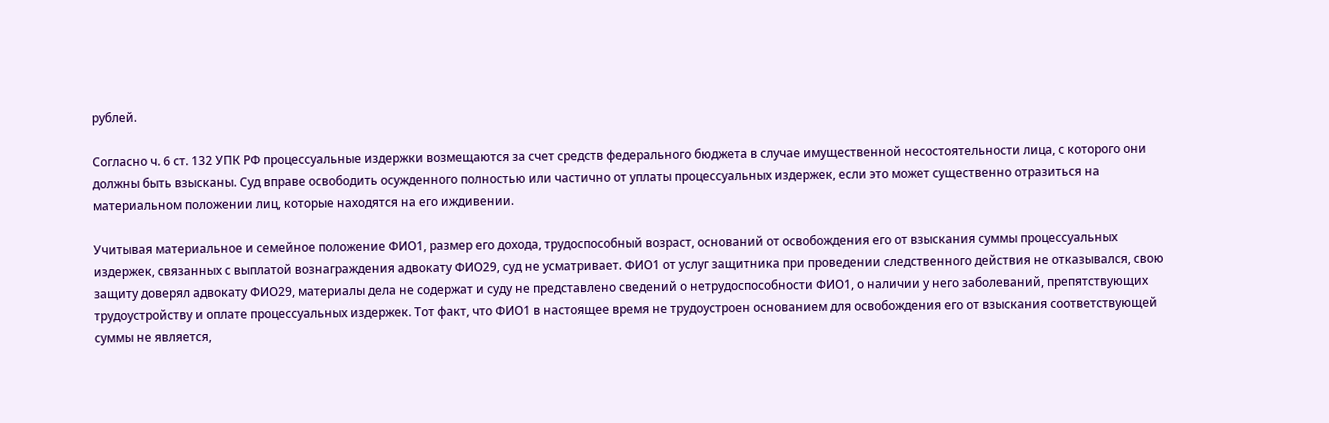рублей.

Согласно ч. 6 ст. 132 УПК РФ процессуальные издержки возмещаются за счет средств федерального бюджета в случае имущественной несостоятельности лица, с которого они должны быть взысканы. Суд вправе освободить осужденного полностью или частично от уплаты процессуальных издержек, если это может существенно отразиться на материальном положении лиц, которые находятся на его иждивении.

Учитывая материальное и семейное положение ФИО1, размер его дохода, трудоспособный возраст, оснований от освобождения его от взыскания суммы процессуальных издержек, связанных с выплатой вознаграждения адвокату ФИО29, суд не усматривает. ФИО1 от услуг защитника при проведении следственного действия не отказывался, свою защиту доверял адвокату ФИО29, материалы дела не содержат и суду не представлено сведений о нетрудоспособности ФИО1, о наличии у него заболеваний, препятствующих трудоустройству и оплате процессуальных издержек. Тот факт, что ФИО1 в настоящее время не трудоустроен основанием для освобождения его от взыскания соответствующей суммы не является,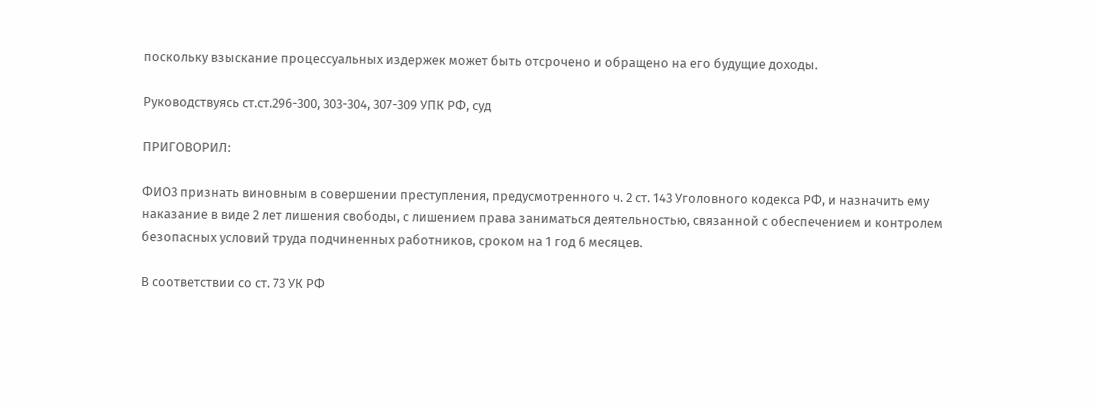поскольку взыскание процессуальных издержек может быть отсрочено и обращено на его будущие доходы.

Руководствуясь ст.ст.296-300, 303-304, 307-309 УПК РФ, суд

ПРИГОВОРИЛ:

ФИО3 признать виновным в совершении преступления, предусмотренного ч. 2 ст. 143 Уголовного кодекса РФ, и назначить ему наказание в виде 2 лет лишения свободы, с лишением права заниматься деятельностью, связанной с обеспечением и контролем безопасных условий труда подчиненных работников, сроком на 1 год 6 месяцев.

В соответствии со ст. 73 УК РФ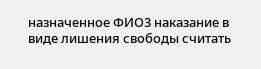назначенное ФИО3 наказание в виде лишения свободы считать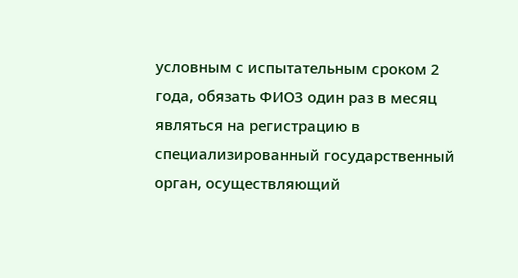условным с испытательным сроком 2 года, обязать ФИО3 один раз в месяц являться на регистрацию в специализированный государственный орган, осуществляющий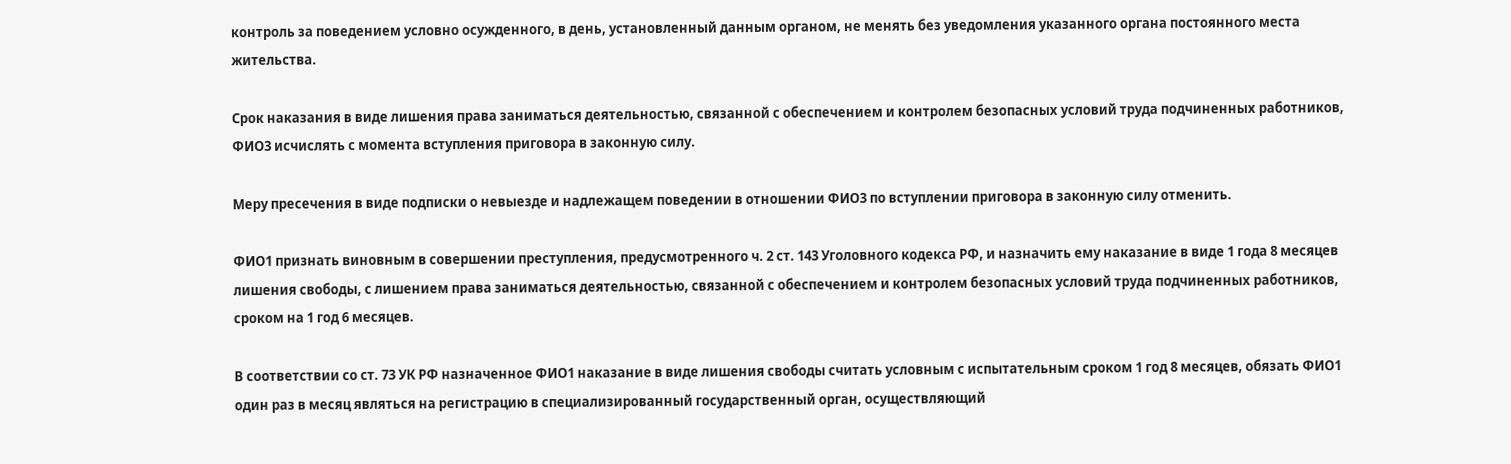контроль за поведением условно осужденного, в день, установленный данным органом, не менять без уведомления указанного органа постоянного места жительства.

Срок наказания в виде лишения права заниматься деятельностью, связанной с обеспечением и контролем безопасных условий труда подчиненных работников, ФИО3 исчислять с момента вступления приговора в законную силу.

Меру пресечения в виде подписки о невыезде и надлежащем поведении в отношении ФИО3 по вступлении приговора в законную силу отменить.

ФИО1 признать виновным в совершении преступления, предусмотренного ч. 2 ст. 143 Уголовного кодекса РФ, и назначить ему наказание в виде 1 года 8 месяцев лишения свободы, с лишением права заниматься деятельностью, связанной с обеспечением и контролем безопасных условий труда подчиненных работников, сроком на 1 год 6 месяцев.

В соответствии со ст. 73 УК РФ назначенное ФИО1 наказание в виде лишения свободы считать условным с испытательным сроком 1 год 8 месяцев, обязать ФИО1 один раз в месяц являться на регистрацию в специализированный государственный орган, осуществляющий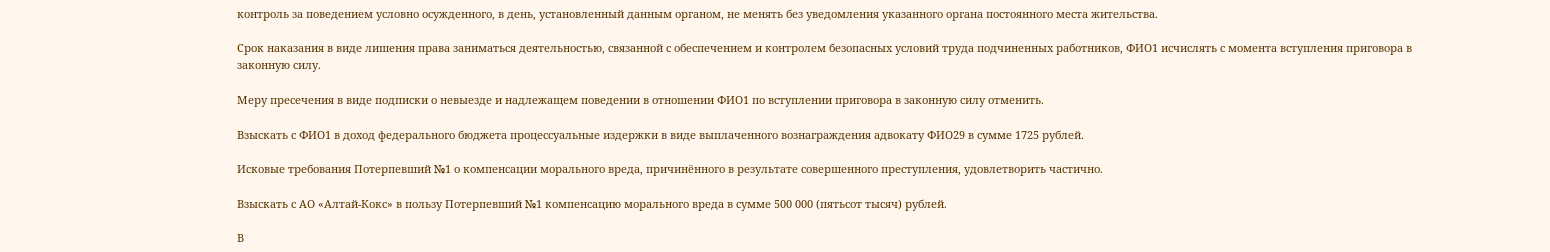контроль за поведением условно осужденного, в день, установленный данным органом, не менять без уведомления указанного органа постоянного места жительства.

Срок наказания в виде лишения права заниматься деятельностью, связанной с обеспечением и контролем безопасных условий труда подчиненных работников, ФИО1 исчислять с момента вступления приговора в законную силу.

Меру пресечения в виде подписки о невыезде и надлежащем поведении в отношении ФИО1 по вступлении приговора в законную силу отменить.

Взыскать с ФИО1 в доход федерального бюджета процессуальные издержки в виде выплаченного вознаграждения адвокату ФИО29 в сумме 1725 рублей.

Исковые требования Потерпевший №1 о компенсации морального вреда, причинённого в результате совершенного преступления, удовлетворить частично.

Взыскать с АО «Алтай-Кокс» в пользу Потерпевший №1 компенсацию морального вреда в сумме 500 000 (пятьсот тысяч) рублей.

В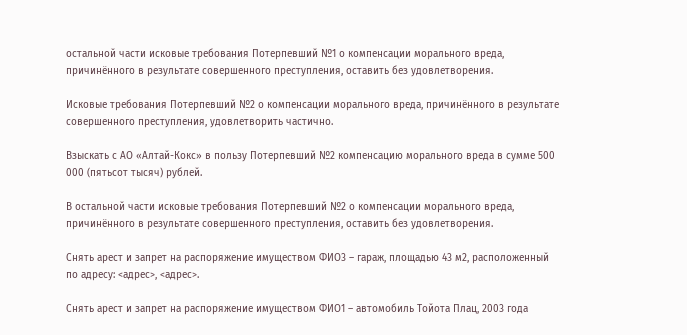остальной части исковые требования Потерпевший №1 о компенсации морального вреда, причинённого в результате совершенного преступления, оставить без удовлетворения.

Исковые требования Потерпевший №2 о компенсации морального вреда, причинённого в результате совершенного преступления, удовлетворить частично.

Взыскать с АО «Алтай-Кокс» в пользу Потерпевший №2 компенсацию морального вреда в сумме 500 000 (пятьсот тысяч) рублей.

В остальной части исковые требования Потерпевший №2 о компенсации морального вреда, причинённого в результате совершенного преступления, оставить без удовлетворения.

Снять арест и запрет на распоряжение имуществом ФИО3 – гараж, площадью 43 м2, расположенный по адресу: <адрес>, <адрес>.

Снять арест и запрет на распоряжение имуществом ФИО1 – автомобиль Тойота Плац, 2003 года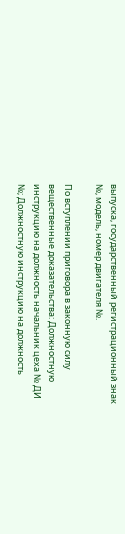выпуска, государственный регистрационный знак №, модель, номер двигателя №.

По вступлении приговора в законную силу вещественные доказательства: Должностную инструкцию на должность начальник цеха № ДИ №; Должностную инструкцию на должность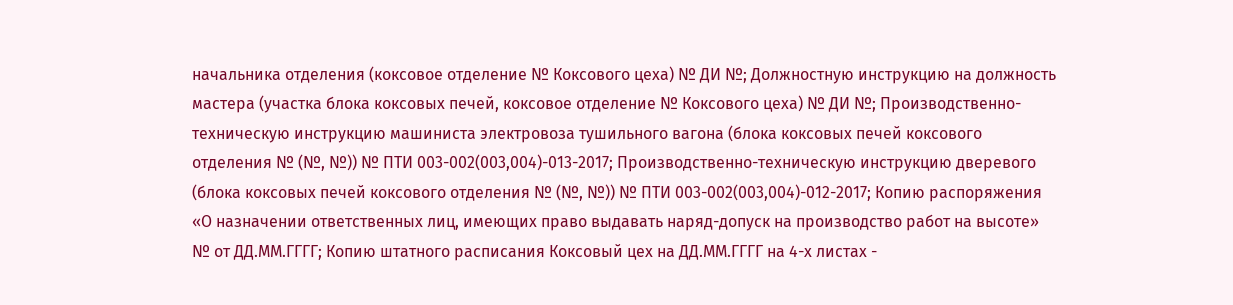начальника отделения (коксовое отделение № Коксового цеха) № ДИ №; Должностную инструкцию на должность мастера (участка блока коксовых печей, коксовое отделение № Коксового цеха) № ДИ №; Производственно-техническую инструкцию машиниста электровоза тушильного вагона (блока коксовых печей коксового отделения № (№, №)) № ПТИ 003-002(003,004)-013-2017; Производственно-техническую инструкцию дверевого (блока коксовых печей коксового отделения № (№, №)) № ПТИ 003-002(003,004)-012-2017; Копию распоряжения «О назначении ответственных лиц, имеющих право выдавать наряд-допуск на производство работ на высоте» № от ДД.ММ.ГГГГ; Копию штатного расписания Коксовый цех на ДД.ММ.ГГГГ на 4-х листах -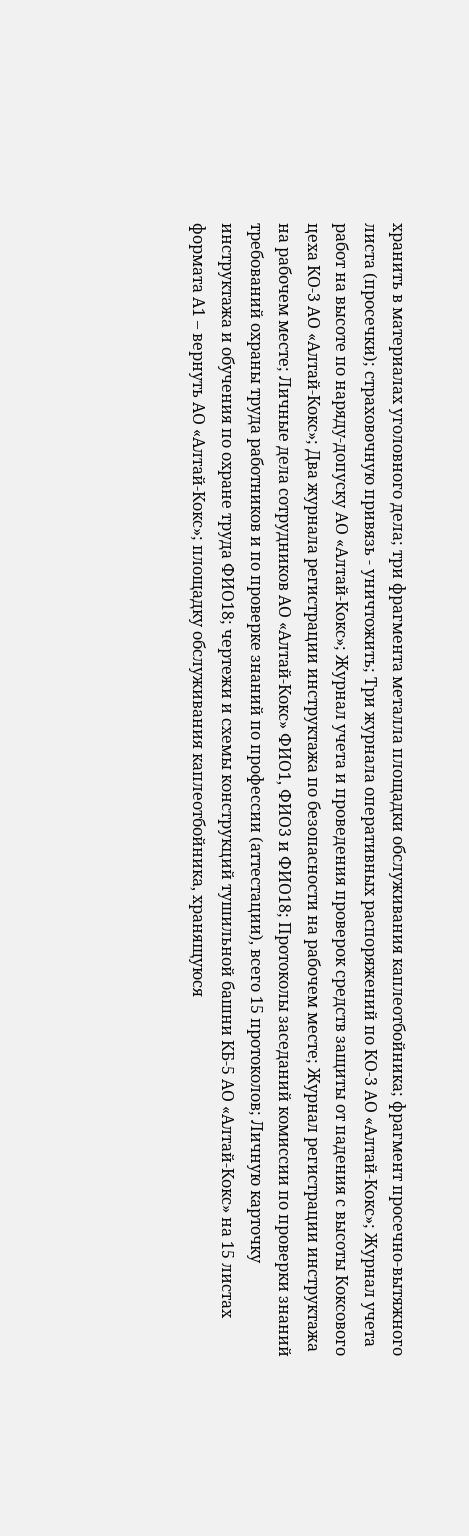хранить в материалах уголовного дела; три фрагмента металла площадки обслуживания каплеотбойника; фрагмент просечно-вытяжного листа (просечки); страховочную привязь - уничтожить; Три журнала оперативных распоряжений по КО-3 АО «Алтай-Кокс»; Журнал учета работ на высоте по наряду-допуску АО «Алтай-Кокс»; Журнал учета и проведения проверок средств защиты от падения с высоты Коксового цеха КО-3 АО «Алтай-Кокс»; Два журнала регистрации инструктажа по безопасности на рабочем месте; Журнал регистрации инструктажа на рабочем месте; Личные дела сотрудников АО «Алтай-Кокс» ФИО1, ФИО3 и ФИО18; Протоколы заседаний комиссии по проверки знаний требований охраны труда работников и по проверке знаний по профессии (аттестации), всего 15 протоколов; Личную карточку инструктажа и обучения по охране труда ФИО18; чертежи и схемы конструкций тушильной башни КБ-5 АО «Алтай-Кокс» на 15 листах формата А1 – вернуть АО «Алтай-Кокс»; площадку обслуживания каплеотбойника, хранящуюся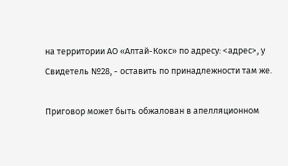на территории АО «Алтай-Кокс» по адресу: <адрес>, у Свидетель №28, - оставить по принадлежности там же.

Приговор может быть обжалован в апелляционном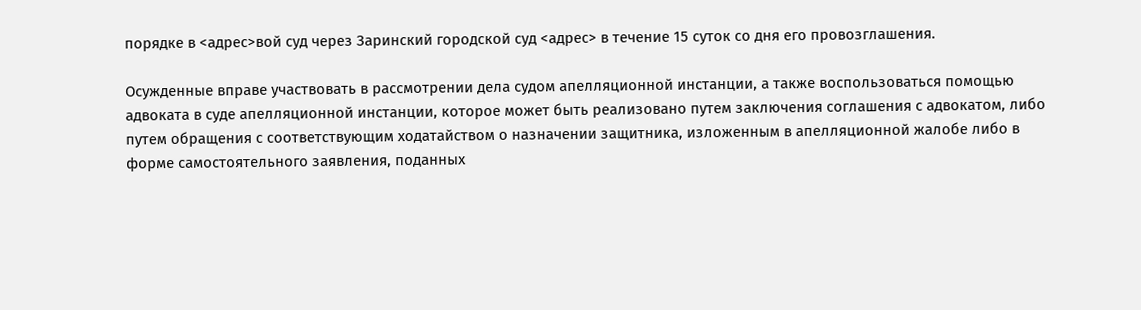порядке в <адрес>вой суд через Заринский городской суд <адрес> в течение 15 суток со дня его провозглашения.

Осужденные вправе участвовать в рассмотрении дела судом апелляционной инстанции, а также воспользоваться помощью адвоката в суде апелляционной инстанции, которое может быть реализовано путем заключения соглашения с адвокатом, либо путем обращения с соответствующим ходатайством о назначении защитника, изложенным в апелляционной жалобе либо в форме самостоятельного заявления, поданных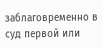заблаговременно в суд первой или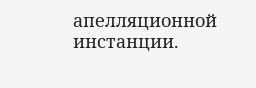апелляционной инстанции.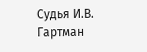Судья И.В. Гартман